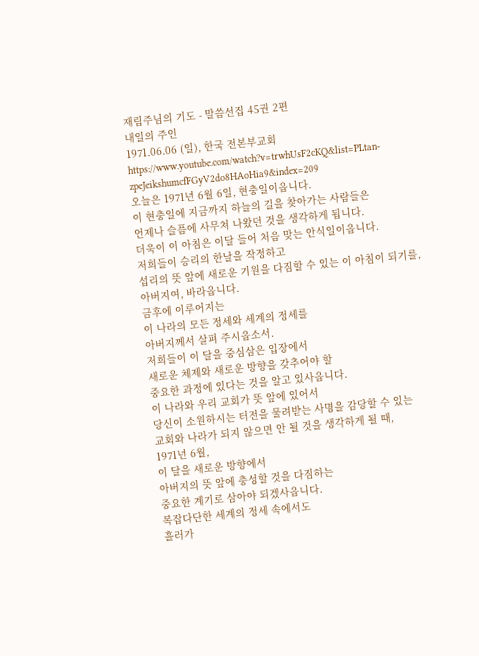재림주님의 기도 - 말씀선집 45권 2편
내일의 주인
1971.06.06 (일), 한국 전본부교회
https://www.youtube.com/watch?v=trwhUsF2cKQ&list=PLtan-zpeJeikshumcfFGyV2do8HAoHia9&index=209
오늘은 1971년 6월 6일, 현충일이옵니다.
이 현충일에 지금까지 하늘의 길을 찾아가는 사람들은
언제나 슬픔에 사무쳐 나왔던 것을 생각하게 됩니다.
더욱이 이 아침은 이달 들어 처음 맞는 안식일이옵니다.
저희들이 승리의 한날을 작정하고
섭리의 뜻 앞에 새로운 기원을 다짐할 수 있는 이 아침이 되기를,
아버지여, 바라옵니다.
금후에 이루어지는
이 나라의 모든 정세와 세계의 정세를
아버지께서 살펴 주시옵소서.
저희들이 이 달을 중심삼은 입장에서
새로운 체제와 새로운 방향을 갖추어야 할
중요한 과정에 있다는 것을 알고 있사옵니다.
이 나라와 우리 교회가 뜻 앞에 있어서
당신이 소원하시는 터전을 물려받는 사명을 감당할 수 있는
교회와 나라가 되지 않으면 안 될 것을 생각하게 될 때,
1971년 6월,
이 달을 새로운 방향에서
아버지의 뜻 앞에 충성할 것을 다짐하는
중요한 계기로 삼아야 되겠사옵니다.
복잡다단한 세계의 정세 속에서도
흘러가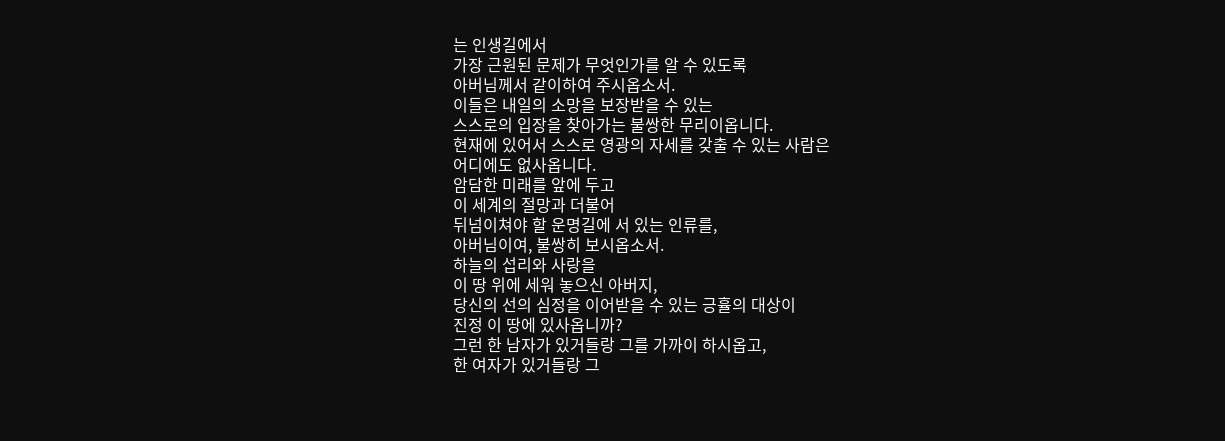는 인생길에서
가장 근원된 문제가 무엇인가를 알 수 있도록
아버님께서 같이하여 주시옵소서.
이들은 내일의 소망을 보장받을 수 있는
스스로의 입장을 찾아가는 불쌍한 무리이옵니다.
현재에 있어서 스스로 영광의 자세를 갖출 수 있는 사람은
어디에도 없사옵니다.
암담한 미래를 앞에 두고
이 세계의 절망과 더불어
뒤넘이쳐야 할 운명길에 서 있는 인류를,
아버님이여, 불쌍히 보시옵소서.
하늘의 섭리와 사랑을
이 땅 위에 세워 놓으신 아버지,
당신의 선의 심정을 이어받을 수 있는 긍휼의 대상이
진정 이 땅에 있사옵니까?
그런 한 남자가 있거들랑 그를 가까이 하시옵고,
한 여자가 있거들랑 그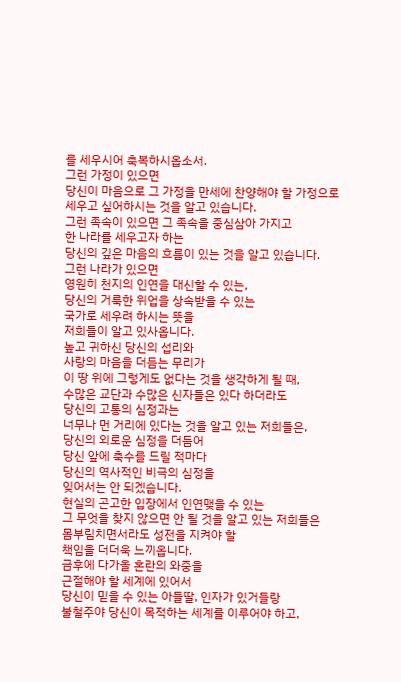를 세우시어 축복하시옵소서.
그런 가정이 있으면
당신이 마음으로 그 가정을 만세에 찬양해야 할 가정으로
세우고 싶어하시는 것을 알고 있습니다.
그런 족속이 있으면 그 족속을 중심삼아 가지고
한 나라를 세우고자 하는
당신의 깊은 마음의 흐름이 있는 것을 알고 있습니다.
그런 나라가 있으면
영원히 천지의 인연을 대신할 수 있는,
당신의 거룩한 위업을 상속받을 수 있는
국가로 세우려 하시는 뜻을
저희들이 알고 있사옵니다.
높고 귀하신 당신의 섭리와
사랑의 마음을 더듬는 무리가
이 땅 위에 그렇게도 없다는 것을 생각하게 될 때,
수많은 교단과 수많은 신자들은 있다 하더라도
당신의 고통의 심정과는
너무나 먼 거리에 있다는 것을 알고 있는 저희들은,
당신의 외로운 심정을 더듬어
당신 앞에 축수를 드릴 적마다
당신의 역사적인 비극의 심정을
잊어서는 안 되겠습니다.
현실의 곤고한 입장에서 인연맺을 수 있는
그 무엇을 찾지 않으면 안 될 것을 알고 있는 저희들은
몸부림치면서라도 성전을 지켜야 할
책임을 더더욱 느끼옵니다.
금후에 다가올 혼란의 와중을
근절해야 할 세계에 있어서
당신이 믿을 수 있는 아들딸, 인자가 있거들랑
불철주야 당신이 목적하는 세계를 이루어야 하고,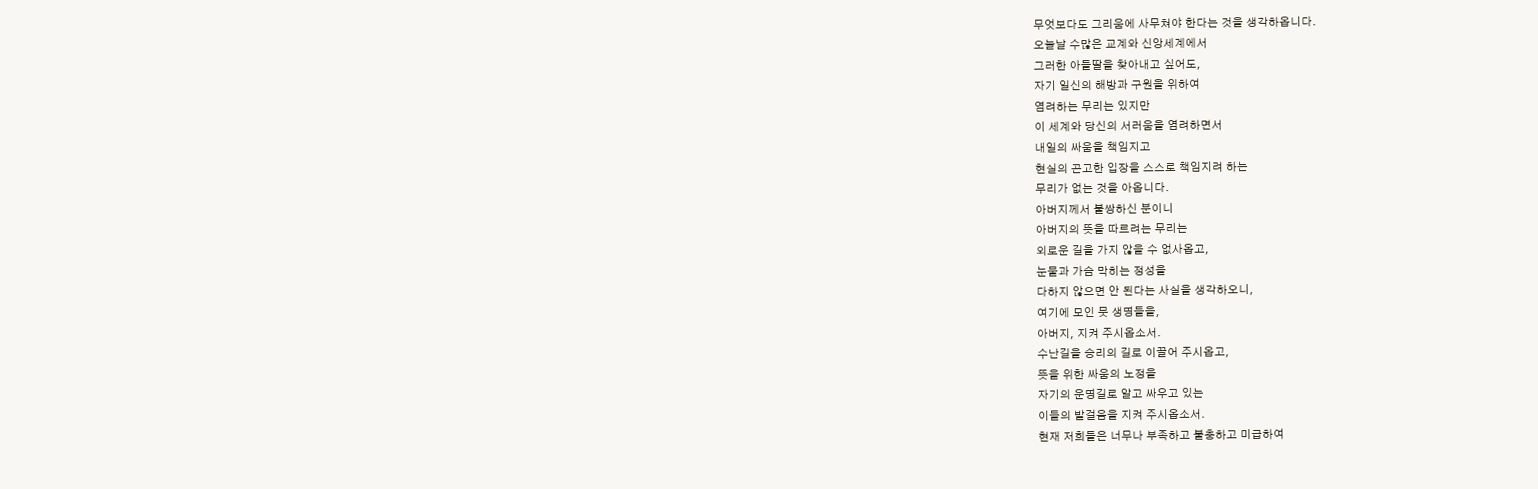무엇보다도 그리움에 사무쳐야 한다는 것을 생각하옵니다.
오늘날 수많은 교계와 신앙세계에서
그러한 아들딸을 찾아내고 싶어도,
자기 일신의 해방과 구원을 위하여
염려하는 무리는 있지만
이 세계와 당신의 서러움을 염려하면서
내일의 싸움을 책임지고
현실의 곤고한 입장을 스스로 책임지려 하는
무리가 없는 것을 아옵니다.
아버지께서 불쌍하신 분이니
아버지의 뜻을 따르려는 무리는
외로운 길을 가지 않을 수 없사옵고,
눈물과 가슴 막히는 정성을
다하지 않으면 안 된다는 사실을 생각하오니,
여기에 모인 뭇 생명들을,
아버지, 지켜 주시옵소서.
수난길을 승리의 길로 이끌어 주시옵고,
뜻을 위한 싸움의 노정을
자기의 운명길로 알고 싸우고 있는
이들의 발걸음을 지켜 주시옵소서.
현재 저희들은 너무나 부족하고 불충하고 미급하여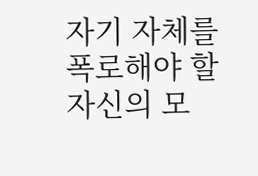자기 자체를 폭로해야 할 자신의 모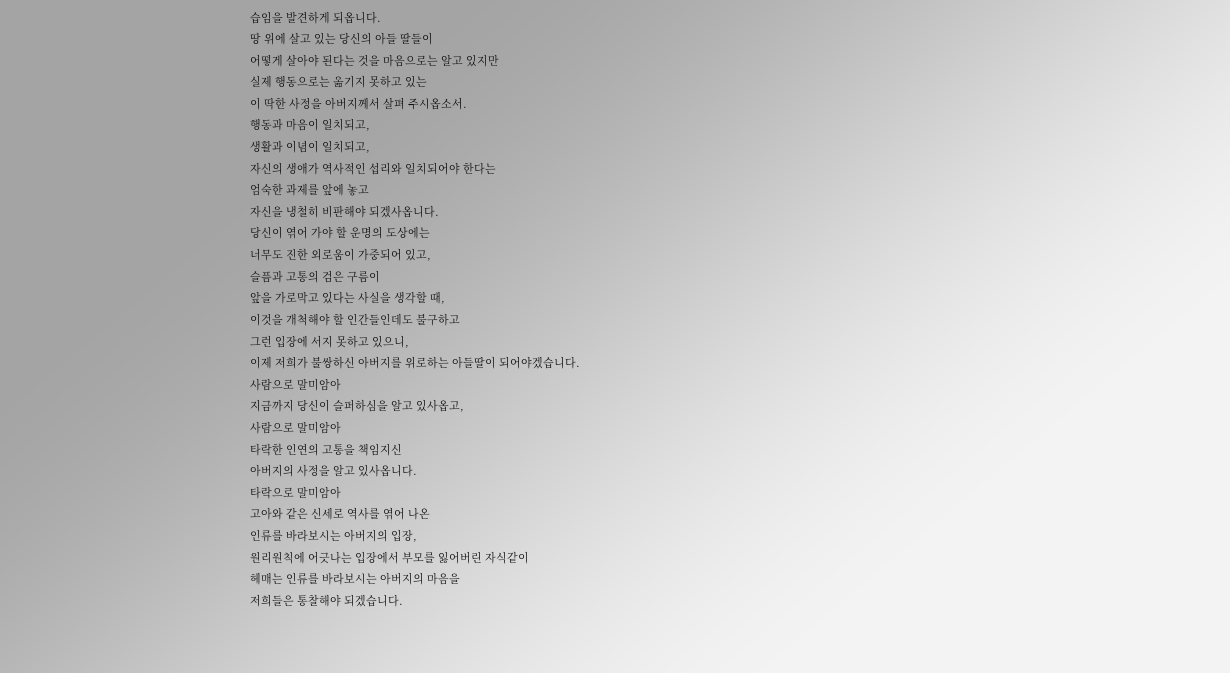습임을 발견하게 되옵니다.
땅 위에 살고 있는 당신의 아들 딸들이
어떻게 살아야 된다는 것을 마음으로는 알고 있지만
실제 행동으로는 옮기지 못하고 있는
이 딱한 사정을 아버지께서 살펴 주시옵소서.
행동과 마음이 일치되고,
생활과 이념이 일치되고,
자신의 생애가 역사적인 섭리와 일치되어야 한다는
엄숙한 과제를 앞에 놓고
자신을 냉철히 비판해야 되겠사옵니다.
당신이 엮어 가야 할 운명의 도상에는
너무도 진한 외로움이 가중되어 있고,
슬픔과 고통의 검은 구름이
앞을 가로막고 있다는 사실을 생각할 때,
이것을 개척해야 할 인간들인데도 불구하고
그런 입장에 서지 못하고 있으니,
이제 저희가 불쌍하신 아버지를 위로하는 아들딸이 되어야겠습니다.
사람으로 말미암아
지금까지 당신이 슬퍼하심을 알고 있사옵고,
사람으로 말미암아
타락한 인연의 고통을 책임지신
아버지의 사정을 알고 있사옵니다.
타락으로 말미암아
고아와 같은 신세로 역사를 엮어 나온
인류를 바라보시는 아버지의 입장,
원리원칙에 어긋나는 입장에서 부모를 잃어버린 자식같이
헤매는 인류를 바라보시는 아버지의 마음을
저희들은 통찰해야 되겠습니다.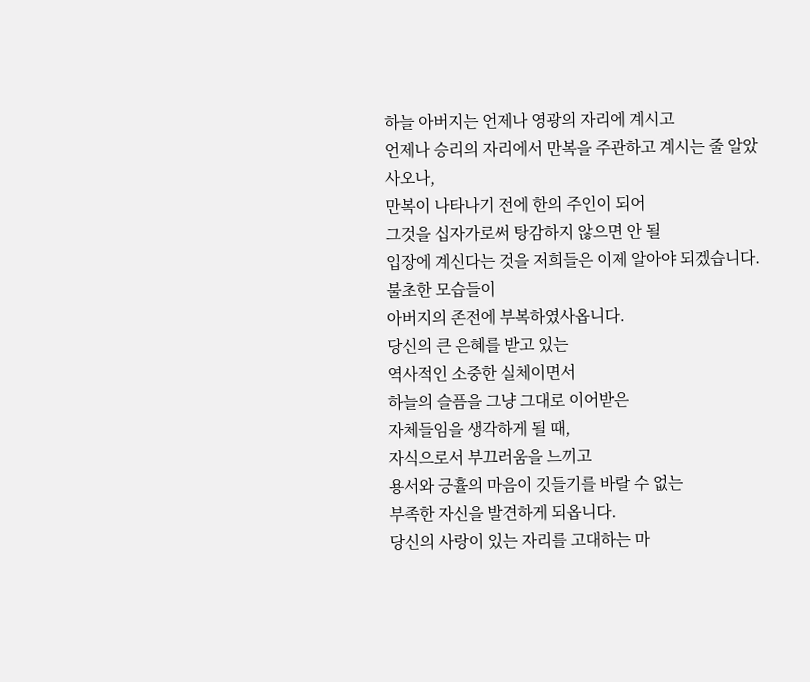하늘 아버지는 언제나 영광의 자리에 계시고
언제나 승리의 자리에서 만복을 주관하고 계시는 줄 알았사오나,
만복이 나타나기 전에 한의 주인이 되어
그것을 십자가로써 탕감하지 않으면 안 될
입장에 계신다는 것을 저희들은 이제 알아야 되겠습니다.
불초한 모습들이
아버지의 존전에 부복하였사옵니다.
당신의 큰 은혜를 받고 있는
역사적인 소중한 실체이면서
하늘의 슬픔을 그냥 그대로 이어받은
자체들임을 생각하게 될 때,
자식으로서 부끄러움을 느끼고
용서와 긍휼의 마음이 깃들기를 바랄 수 없는
부족한 자신을 발견하게 되옵니다.
당신의 사랑이 있는 자리를 고대하는 마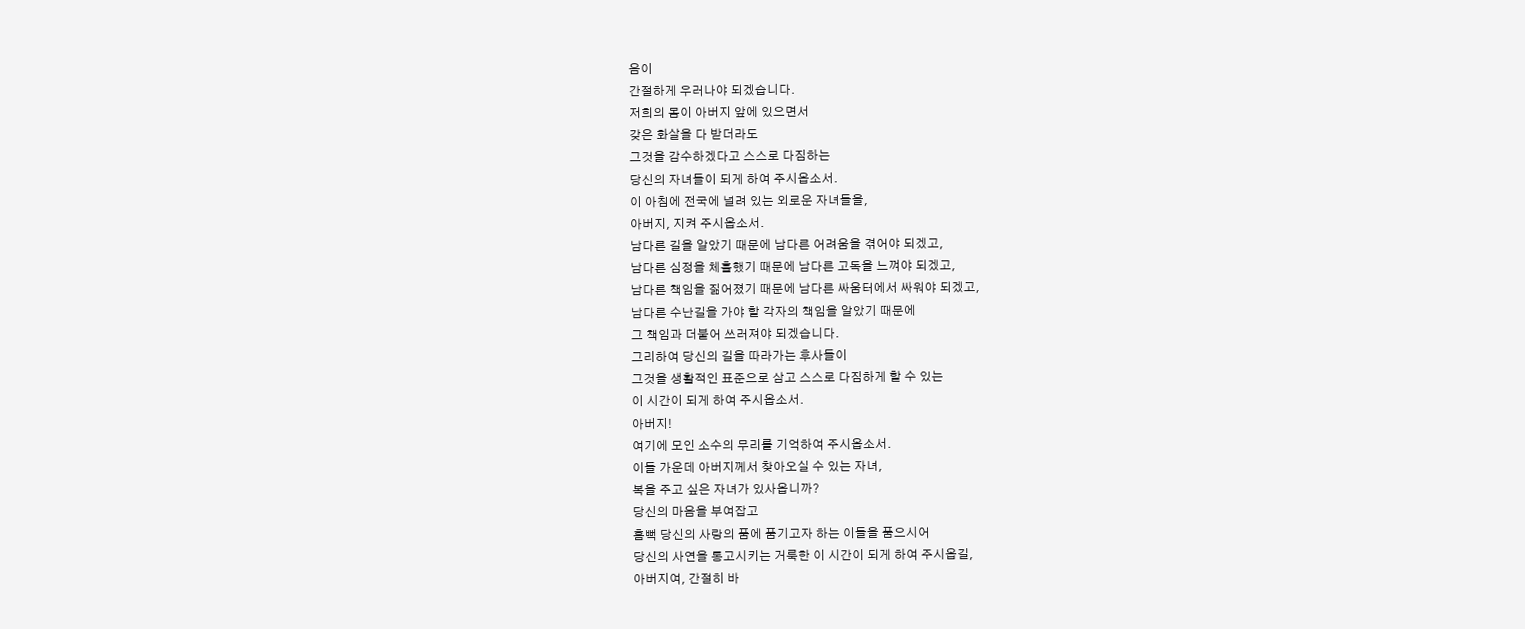음이
간절하게 우러나야 되겠습니다.
저희의 몸이 아버지 앞에 있으면서
갖은 화살을 다 받더라도
그것을 감수하겠다고 스스로 다짐하는
당신의 자녀들이 되게 하여 주시옵소서.
이 아침에 전국에 널려 있는 외로운 자녀들을,
아버지, 지켜 주시옵소서.
남다른 길을 알았기 때문에 남다른 어려움을 겪어야 되겠고,
남다른 심정을 체휼했기 때문에 남다른 고독을 느껴야 되겠고,
남다른 책임을 짊어졌기 때문에 남다른 싸움터에서 싸워야 되겠고,
남다른 수난길을 가야 할 각자의 책임을 알았기 때문에
그 책임과 더불어 쓰러져야 되겠습니다.
그리하여 당신의 길을 따라가는 후사들이
그것을 생활적인 표준으로 삼고 스스로 다짐하게 할 수 있는
이 시간이 되게 하여 주시옵소서.
아버지!
여기에 모인 소수의 무리를 기억하여 주시옵소서.
이들 가운데 아버지께서 찾아오실 수 있는 자녀,
복을 주고 싶은 자녀가 있사옵니까?
당신의 마음을 부여잡고
흠뻑 당신의 사랑의 품에 품기고자 하는 이들을 품으시어
당신의 사연을 통고시키는 거룩한 이 시간이 되게 하여 주시옵길,
아버지여, 간절히 바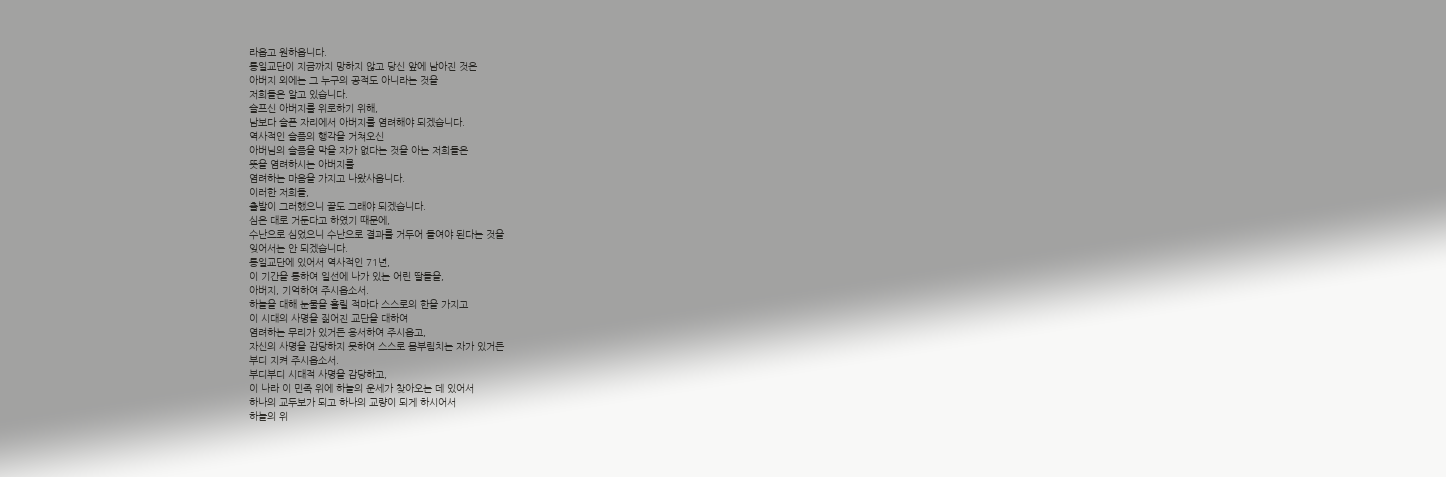라옵고 원하옵니다.
통일교단이 지금까지 망하지 않고 당신 앞에 남아진 것은
아버지 외에는 그 누구의 공적도 아니라는 것을
저희들은 알고 있습니다.
슬프신 아버지를 위로하기 위해,
남보다 슬픈 자리에서 아버지를 염려해야 되겠습니다.
역사적인 슬픔의 행각을 거쳐오신
아버님의 슬픔을 막을 자가 없다는 것을 아는 저희들은
뜻을 염려하시는 아버지를
염려하는 마음을 가지고 나왔사옵니다.
이러한 저희들,
출발이 그러했으니 끝도 그래야 되겠습니다.
심은 대로 거둔다고 하였기 때문에,
수난으로 심었으니 수난으로 결과를 거두어 들여야 된다는 것을
잊어서는 안 되겠습니다.
통일교단에 있어서 역사적인 71년,
이 기간을 통하여 일선에 나가 있는 어린 딸들을,
아버지, 기억하여 주시옵소서.
하늘을 대해 눈물을 흘릴 적마다 스스로의 한을 가지고
이 시대의 사명을 짊어진 교단을 대하여
염려하는 무리가 있거든 용서하여 주시옵고,
자신의 사명을 감당하지 못하여 스스로 몸부림치는 자가 있거든
부디 지켜 주시옵소서.
부디부디 시대적 사명을 감당하고,
이 나라 이 민족 위에 하늘의 운세가 찾아오는 데 있어서
하나의 교두보가 되고 하나의 교량이 되게 하시어서
하늘의 위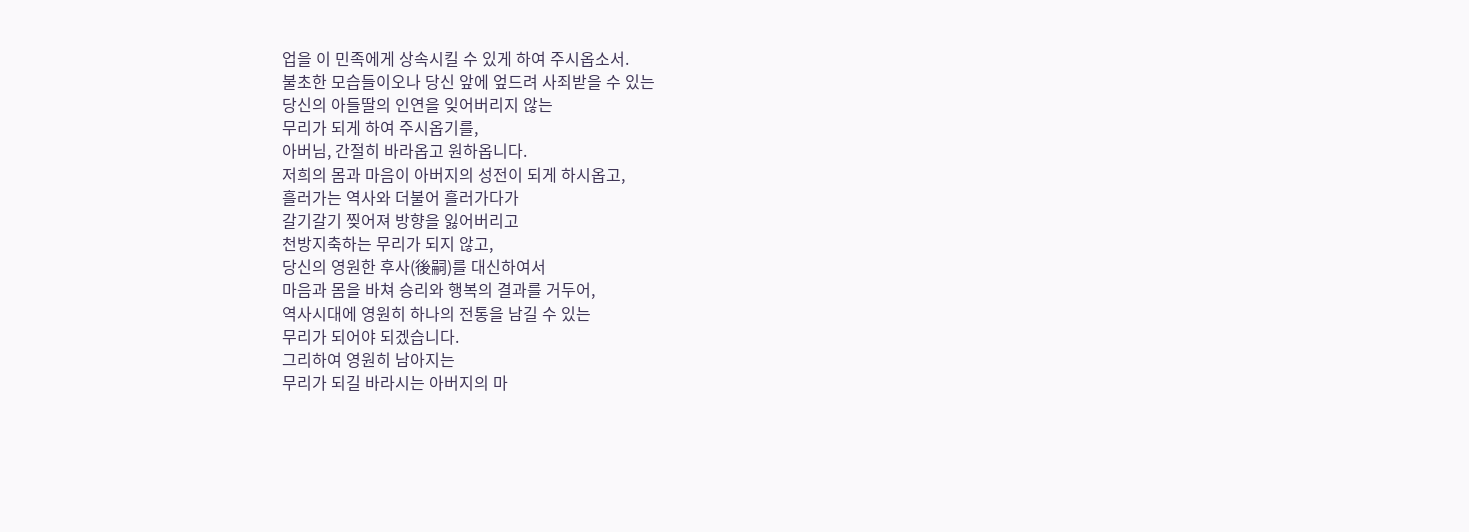업을 이 민족에게 상속시킬 수 있게 하여 주시옵소서.
불초한 모습들이오나 당신 앞에 엎드려 사죄받을 수 있는
당신의 아들딸의 인연을 잊어버리지 않는
무리가 되게 하여 주시옵기를,
아버님, 간절히 바라옵고 원하옵니다.
저희의 몸과 마음이 아버지의 성전이 되게 하시옵고,
흘러가는 역사와 더불어 흘러가다가
갈기갈기 찢어져 방향을 잃어버리고
천방지축하는 무리가 되지 않고,
당신의 영원한 후사(後嗣)를 대신하여서
마음과 몸을 바쳐 승리와 행복의 결과를 거두어,
역사시대에 영원히 하나의 전통을 남길 수 있는
무리가 되어야 되겠습니다.
그리하여 영원히 남아지는
무리가 되길 바라시는 아버지의 마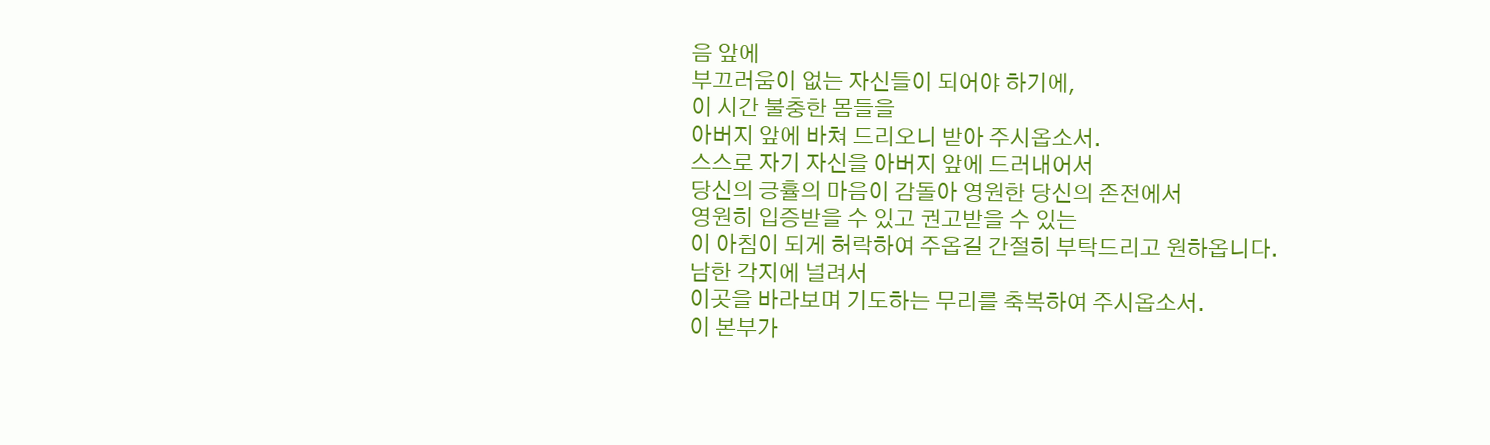음 앞에
부끄러움이 없는 자신들이 되어야 하기에,
이 시간 불충한 몸들을
아버지 앞에 바쳐 드리오니 받아 주시옵소서.
스스로 자기 자신을 아버지 앞에 드러내어서
당신의 긍휼의 마음이 감돌아 영원한 당신의 존전에서
영원히 입증받을 수 있고 권고받을 수 있는
이 아침이 되게 허락하여 주옵길 간절히 부탁드리고 원하옵니다.
남한 각지에 널려서
이곳을 바라보며 기도하는 무리를 축복하여 주시옵소서.
이 본부가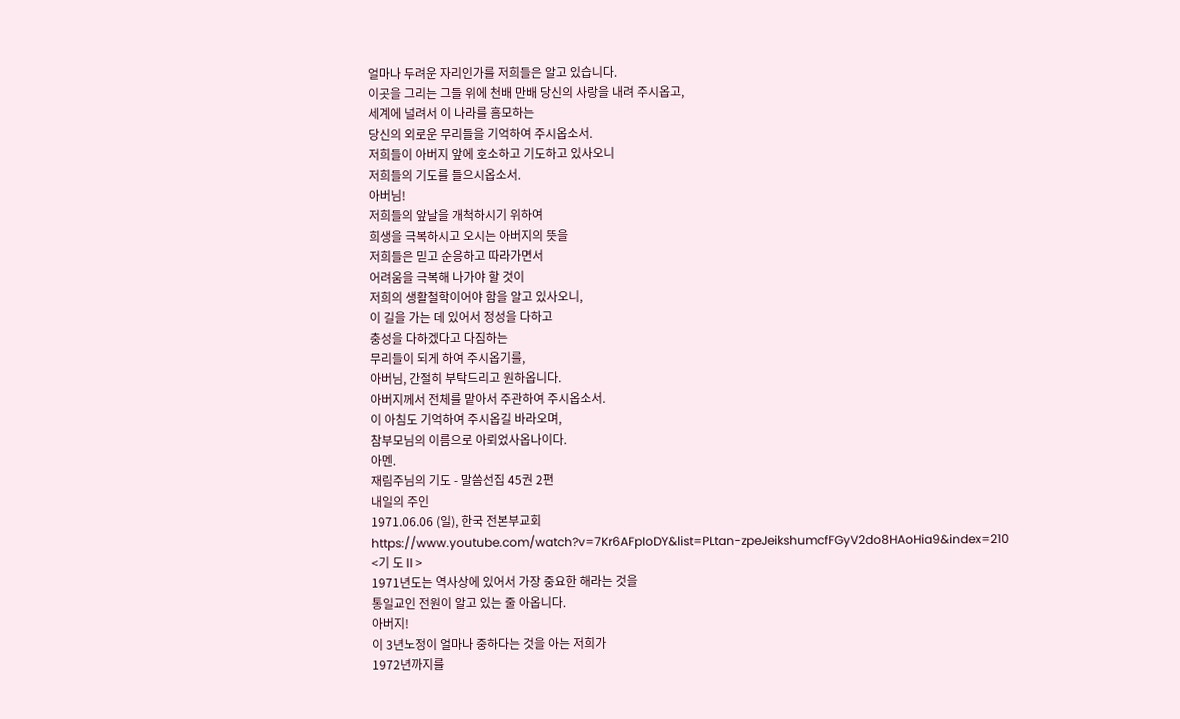얼마나 두려운 자리인가를 저희들은 알고 있습니다.
이곳을 그리는 그들 위에 천배 만배 당신의 사랑을 내려 주시옵고,
세계에 널려서 이 나라를 흠모하는
당신의 외로운 무리들을 기억하여 주시옵소서.
저희들이 아버지 앞에 호소하고 기도하고 있사오니
저희들의 기도를 들으시옵소서.
아버님!
저희들의 앞날을 개척하시기 위하여
희생을 극복하시고 오시는 아버지의 뜻을
저희들은 믿고 순응하고 따라가면서
어려움을 극복해 나가야 할 것이
저희의 생활철학이어야 함을 알고 있사오니,
이 길을 가는 데 있어서 정성을 다하고
충성을 다하겠다고 다짐하는
무리들이 되게 하여 주시옵기를,
아버님, 간절히 부탁드리고 원하옵니다.
아버지께서 전체를 맡아서 주관하여 주시옵소서.
이 아침도 기억하여 주시옵길 바라오며,
참부모님의 이름으로 아뢰었사옵나이다.
아멘.
재림주님의 기도 - 말씀선집 45권 2편
내일의 주인
1971.06.06 (일), 한국 전본부교회
https://www.youtube.com/watch?v=7Kr6AFpIoDY&list=PLtan-zpeJeikshumcfFGyV2do8HAoHia9&index=210
<기 도Ⅱ>
1971년도는 역사상에 있어서 가장 중요한 해라는 것을
통일교인 전원이 알고 있는 줄 아옵니다.
아버지!
이 3년노정이 얼마나 중하다는 것을 아는 저희가
1972년까지를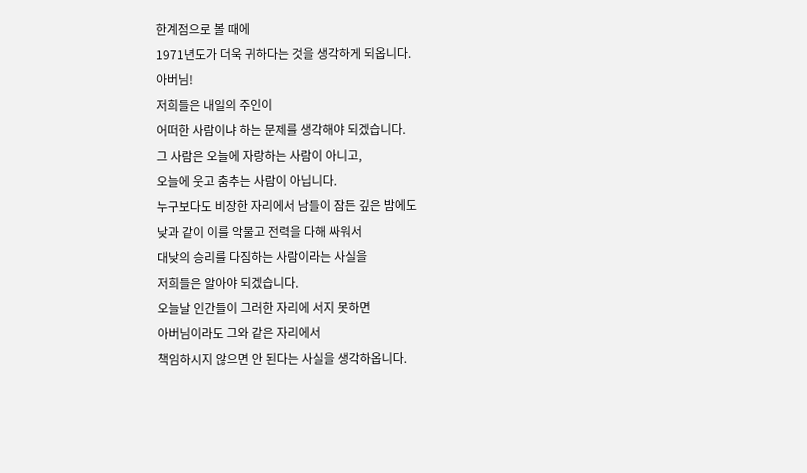한계점으로 볼 때에
1971년도가 더욱 귀하다는 것을 생각하게 되옵니다.
아버님!
저희들은 내일의 주인이
어떠한 사람이냐 하는 문제를 생각해야 되겠습니다.
그 사람은 오늘에 자랑하는 사람이 아니고,
오늘에 웃고 춤추는 사람이 아닙니다.
누구보다도 비장한 자리에서 남들이 잠든 깊은 밤에도
낮과 같이 이를 악물고 전력을 다해 싸워서
대낮의 승리를 다짐하는 사람이라는 사실을
저희들은 알아야 되겠습니다.
오늘날 인간들이 그러한 자리에 서지 못하면
아버님이라도 그와 같은 자리에서
책임하시지 않으면 안 된다는 사실을 생각하옵니다.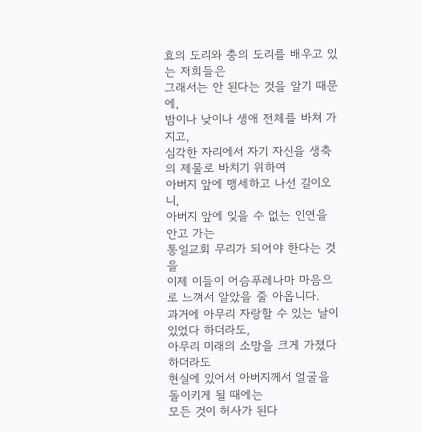효의 도리와 충의 도리를 배우고 있는 저희들은
그래서는 안 된다는 것을 알기 때문에,
밤이나 낮이나 생애 전체를 바쳐 가지고,
심각한 자리에서 자기 자신을 생축의 제물로 바치기 위하여
아버지 앞에 맹세하고 나선 길이오니,
아버지 앞에 잊을 수 없는 인연을 안고 가는
통일교회 무리가 되어야 한다는 것을
이제 이들이 어슴푸레나마 마음으로 느껴서 알았을 줄 아옵니다.
과거에 아무리 자랑할 수 있는 날이 있었다 하더라도,
아무리 미래의 소망을 크게 가졌다 하더라도
현실에 있어서 아버지께서 얼굴을 돌이키게 될 때에는
모든 것이 허사가 된다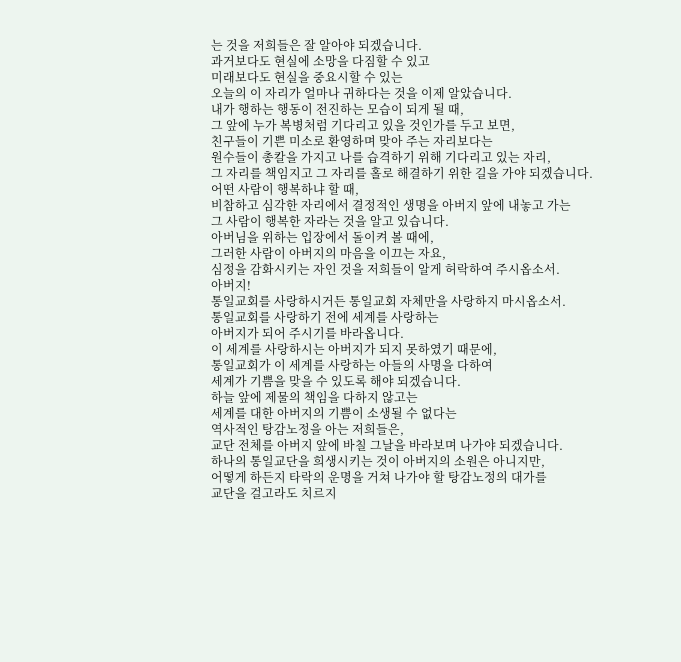는 것을 저희들은 잘 알아야 되겠습니다.
과거보다도 현실에 소망을 다짐할 수 있고
미래보다도 현실을 중요시할 수 있는
오늘의 이 자리가 얼마나 귀하다는 것을 이제 알았습니다.
내가 행하는 행동이 전진하는 모습이 되게 될 때,
그 앞에 누가 복병처럼 기다리고 있을 것인가를 두고 보면,
친구들이 기쁜 미소로 환영하며 맞아 주는 자리보다는
원수들이 총칼을 가지고 나를 습격하기 위해 기다리고 있는 자리,
그 자리를 책임지고 그 자리를 홀로 해결하기 위한 길을 가야 되겠습니다.
어떤 사람이 행복하냐 할 때,
비참하고 심각한 자리에서 결정적인 생명을 아버지 앞에 내놓고 가는
그 사람이 행복한 자라는 것을 알고 있습니다.
아버님을 위하는 입장에서 돌이켜 볼 때에,
그러한 사람이 아버지의 마음을 이끄는 자요,
심정을 감화시키는 자인 것을 저희들이 알게 허락하여 주시옵소서.
아버지!
통일교회를 사랑하시거든 통일교회 자체만을 사랑하지 마시옵소서.
통일교회를 사랑하기 전에 세계를 사랑하는
아버지가 되어 주시기를 바라옵니다.
이 세계를 사랑하시는 아버지가 되지 못하였기 때문에,
통일교회가 이 세계를 사랑하는 아들의 사명을 다하여
세계가 기쁨을 맞을 수 있도록 해야 되겠습니다.
하늘 앞에 제물의 책임을 다하지 않고는
세계를 대한 아버지의 기쁨이 소생될 수 없다는
역사적인 탕감노정을 아는 저희들은,
교단 전체를 아버지 앞에 바칠 그날을 바라보며 나가야 되겠습니다.
하나의 통일교단을 희생시키는 것이 아버지의 소원은 아니지만,
어떻게 하든지 타락의 운명을 거쳐 나가야 할 탕감노정의 대가를
교단을 걸고라도 치르지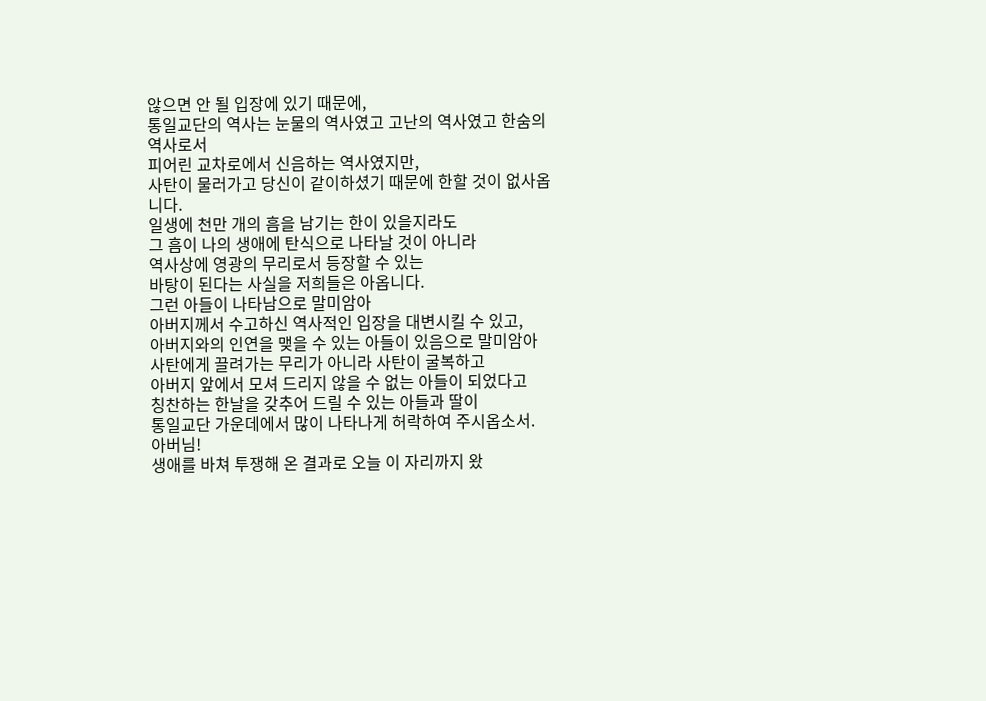않으면 안 될 입장에 있기 때문에,
통일교단의 역사는 눈물의 역사였고 고난의 역사였고 한숨의 역사로서
피어린 교차로에서 신음하는 역사였지만,
사탄이 물러가고 당신이 같이하셨기 때문에 한할 것이 없사옵니다.
일생에 천만 개의 흠을 남기는 한이 있을지라도
그 흠이 나의 생애에 탄식으로 나타날 것이 아니라
역사상에 영광의 무리로서 등장할 수 있는
바탕이 된다는 사실을 저희들은 아옵니다.
그런 아들이 나타남으로 말미암아
아버지께서 수고하신 역사적인 입장을 대변시킬 수 있고,
아버지와의 인연을 맺을 수 있는 아들이 있음으로 말미암아
사탄에게 끌려가는 무리가 아니라 사탄이 굴복하고
아버지 앞에서 모셔 드리지 않을 수 없는 아들이 되었다고
칭찬하는 한날을 갖추어 드릴 수 있는 아들과 딸이
통일교단 가운데에서 많이 나타나게 허락하여 주시옵소서.
아버님!
생애를 바쳐 투쟁해 온 결과로 오늘 이 자리까지 왔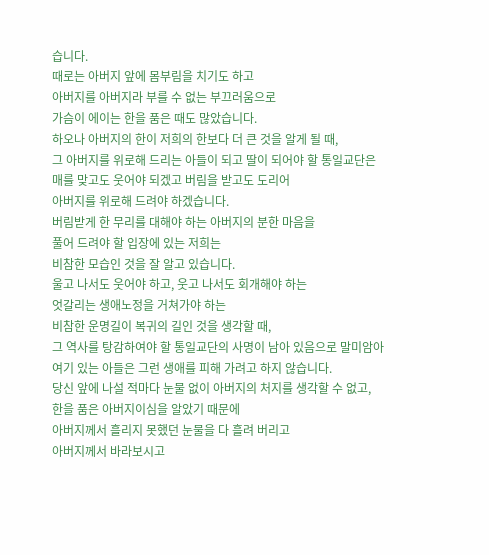습니다.
때로는 아버지 앞에 몸부림을 치기도 하고
아버지를 아버지라 부를 수 없는 부끄러움으로
가슴이 에이는 한을 품은 때도 많았습니다.
하오나 아버지의 한이 저희의 한보다 더 큰 것을 알게 될 때,
그 아버지를 위로해 드리는 아들이 되고 딸이 되어야 할 통일교단은
매를 맞고도 웃어야 되겠고 버림을 받고도 도리어
아버지를 위로해 드려야 하겠습니다.
버림받게 한 무리를 대해야 하는 아버지의 분한 마음을
풀어 드려야 할 입장에 있는 저희는
비참한 모습인 것을 잘 알고 있습니다.
울고 나서도 웃어야 하고, 웃고 나서도 회개해야 하는
엇갈리는 생애노정을 거쳐가야 하는
비참한 운명길이 복귀의 길인 것을 생각할 때,
그 역사를 탕감하여야 할 통일교단의 사명이 남아 있음으로 말미암아
여기 있는 아들은 그런 생애를 피해 가려고 하지 않습니다.
당신 앞에 나설 적마다 눈물 없이 아버지의 처지를 생각할 수 없고,
한을 품은 아버지이심을 알았기 때문에
아버지께서 흘리지 못했던 눈물을 다 흘려 버리고
아버지께서 바라보시고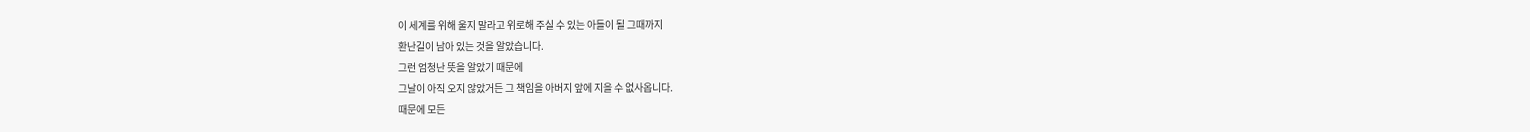이 세계를 위해 울지 말라고 위로해 주실 수 있는 아들이 될 그때까지
환난길이 남아 있는 것을 알았습니다.
그런 엄청난 뜻을 알았기 때문에
그날이 아직 오지 않았거든 그 책임을 아버지 앞에 지을 수 없사옵니다.
때문에 모든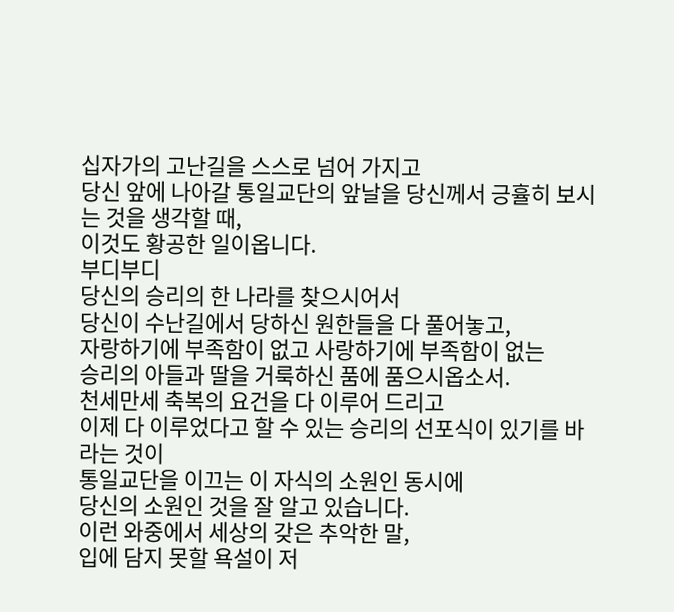십자가의 고난길을 스스로 넘어 가지고
당신 앞에 나아갈 통일교단의 앞날을 당신께서 긍휼히 보시는 것을 생각할 때,
이것도 황공한 일이옵니다.
부디부디
당신의 승리의 한 나라를 찾으시어서
당신이 수난길에서 당하신 원한들을 다 풀어놓고,
자랑하기에 부족함이 없고 사랑하기에 부족함이 없는
승리의 아들과 딸을 거룩하신 품에 품으시옵소서.
천세만세 축복의 요건을 다 이루어 드리고
이제 다 이루었다고 할 수 있는 승리의 선포식이 있기를 바라는 것이
통일교단을 이끄는 이 자식의 소원인 동시에
당신의 소원인 것을 잘 알고 있습니다.
이런 와중에서 세상의 갖은 추악한 말,
입에 담지 못할 욕설이 저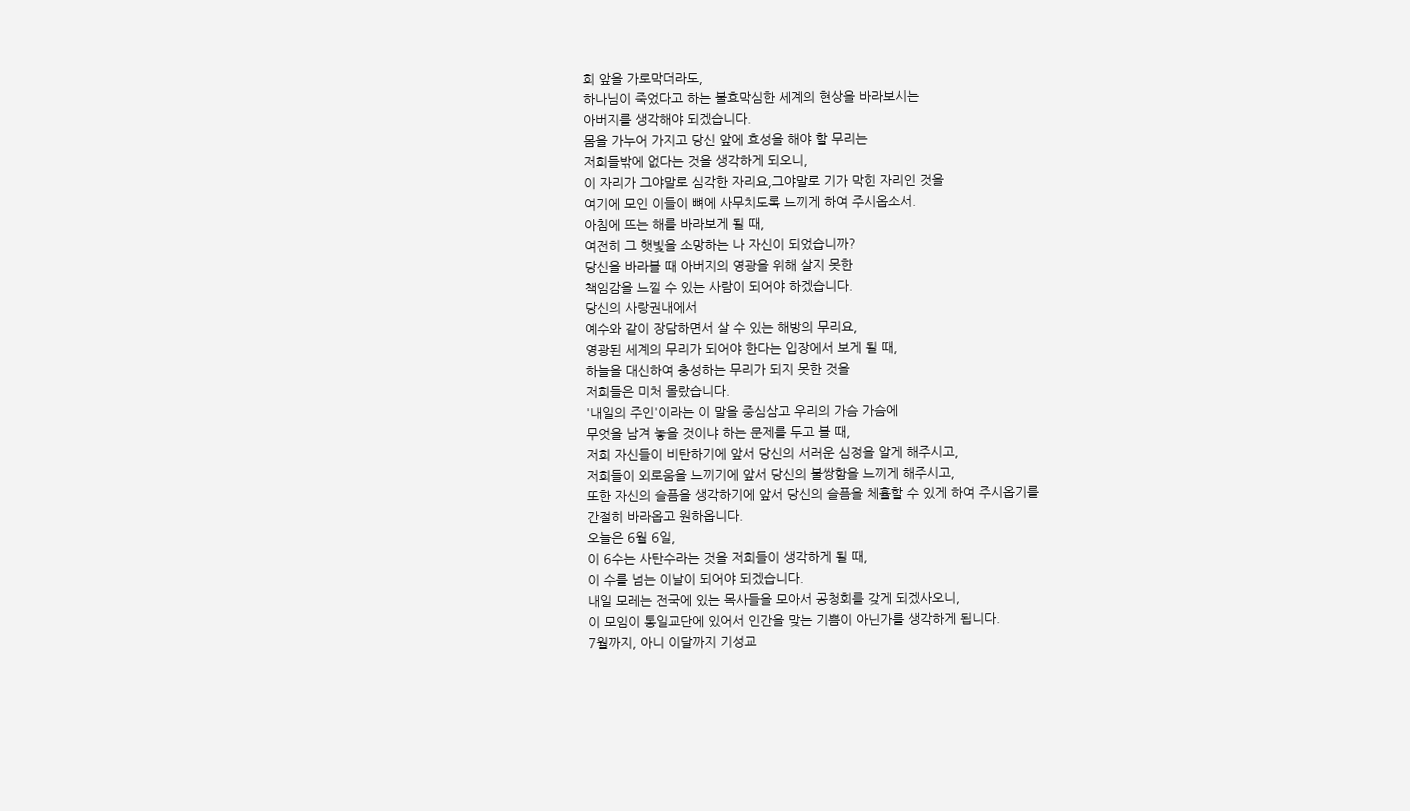희 앞을 가로막더라도,
하나님이 죽었다고 하는 불효막심한 세계의 현상을 바라보시는
아버지를 생각해야 되겠습니다.
몸을 가누어 가지고 당신 앞에 효성을 해야 할 무리는
저희들밖에 없다는 것을 생각하게 되오니,
이 자리가 그야말로 심각한 자리요,그야말로 기가 막힌 자리인 것을
여기에 모인 이들이 뼈에 사무치도록 느끼게 하여 주시옵소서.
아침에 뜨는 해를 바라보게 될 때,
여전히 그 햇빛을 소망하는 나 자신이 되었습니까?
당신을 바라볼 때 아버지의 영광을 위해 살지 못한
책임감을 느낄 수 있는 사람이 되어야 하겠습니다.
당신의 사랑권내에서
예수와 같이 장담하면서 살 수 있는 해방의 무리요,
영광된 세계의 무리가 되어야 한다는 입장에서 보게 될 때,
하늘을 대신하여 충성하는 무리가 되지 못한 것을
저희들은 미처 몰랐습니다.
'내일의 주인'이라는 이 말을 중심삼고 우리의 가슴 가슴에
무엇을 남겨 놓을 것이냐 하는 문제를 두고 볼 때,
저희 자신들이 비탄하기에 앞서 당신의 서러운 심정을 알게 해주시고,
저희들이 외로움을 느끼기에 앞서 당신의 불쌍함을 느끼게 해주시고,
또한 자신의 슬픔을 생각하기에 앞서 당신의 슬픔을 체휼할 수 있게 하여 주시옵기를
간절히 바라옵고 원하옵니다.
오늘은 6월 6일,
이 6수는 사탄수라는 것을 저희들이 생각하게 될 때,
이 수를 넘는 이날이 되어야 되겠습니다.
내일 모레는 전국에 있는 목사들을 모아서 공청회를 갖게 되겠사오니,
이 모임이 통일교단에 있어서 인간을 맞는 기쁨이 아닌가를 생각하게 됩니다.
7월까지, 아니 이달까지 기성교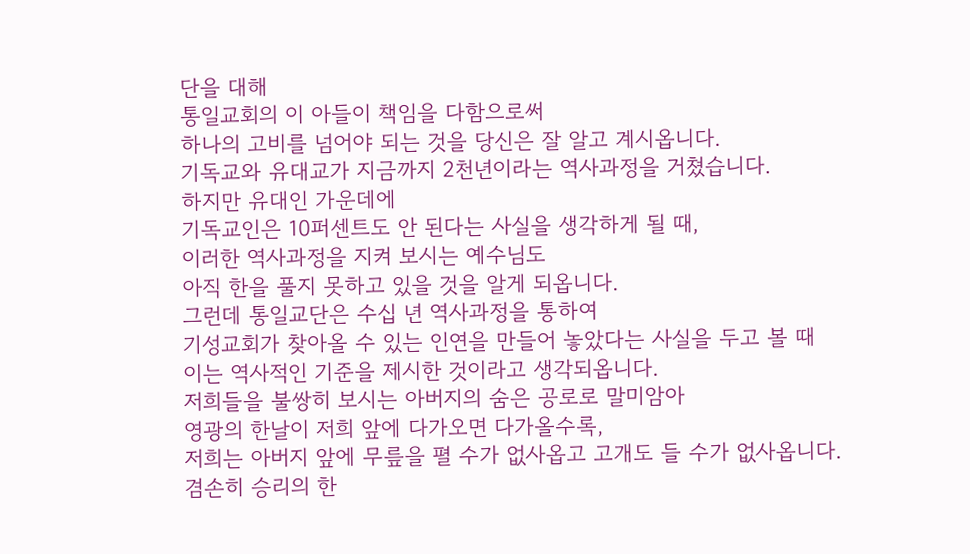단을 대해
통일교회의 이 아들이 책임을 다함으로써
하나의 고비를 넘어야 되는 것을 당신은 잘 알고 계시옵니다.
기독교와 유대교가 지금까지 2천년이라는 역사과정을 거쳤습니다.
하지만 유대인 가운데에
기독교인은 10퍼센트도 안 된다는 사실을 생각하게 될 때,
이러한 역사과정을 지켜 보시는 예수님도
아직 한을 풀지 못하고 있을 것을 알게 되옵니다.
그런데 통일교단은 수십 년 역사과정을 통하여
기성교회가 찾아올 수 있는 인연을 만들어 놓았다는 사실을 두고 볼 때
이는 역사적인 기준을 제시한 것이라고 생각되옵니다.
저희들을 불쌍히 보시는 아버지의 숨은 공로로 말미암아
영광의 한날이 저희 앞에 다가오면 다가올수록,
저희는 아버지 앞에 무릎을 펼 수가 없사옵고 고개도 들 수가 없사옵니다.
겸손히 승리의 한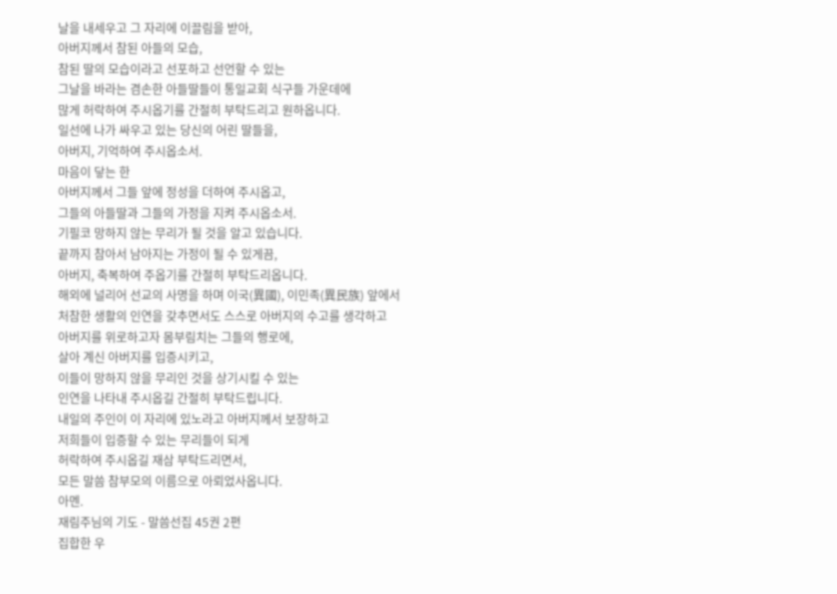날을 내세우고 그 자리에 이끌림을 받아,
아버지께서 참된 아들의 모습,
참된 딸의 모습이라고 선포하고 선언할 수 있는
그날을 바라는 겸손한 아들딸들이 통일교회 식구들 가운데에
많게 허락하여 주시옵기를 간절히 부탁드리고 원하옵니다.
일선에 나가 싸우고 있는 당신의 어린 딸들을,
아버지, 기억하여 주시옵소서.
마음이 닿는 한
아버지께서 그들 앞에 정성을 더하여 주시옵고,
그들의 아들딸과 그들의 가정을 지켜 주시옵소서.
기필코 망하지 않는 무리가 될 것을 알고 있습니다.
끝까지 참아서 남아지는 가정이 될 수 있게끔,
아버지, 축복하여 주옵기를 간절히 부탁드리옵니다.
해외에 널리어 선교의 사명을 하며 이국(異國), 이민족(異民族) 앞에서
처참한 생활의 인연을 갖추면서도 스스로 아버지의 수고를 생각하고
아버지를 위로하고자 몸부림치는 그들의 행로에,
살아 계신 아버지를 입증시키고,
이들이 망하지 않을 무리인 것을 상기시킬 수 있는
인연을 나타내 주시옵길 간절히 부탁드립니다.
내일의 주인이 이 자리에 있노라고 아버지께서 보장하고
저희들이 입증할 수 있는 무리들이 되게
허락하여 주시옵길 재삼 부탁드리면서,
모든 말씀 참부모의 이름으로 아뢰었사옵니다.
아멘.
재림주님의 기도 - 말씀선집 45권 2편
집합한 우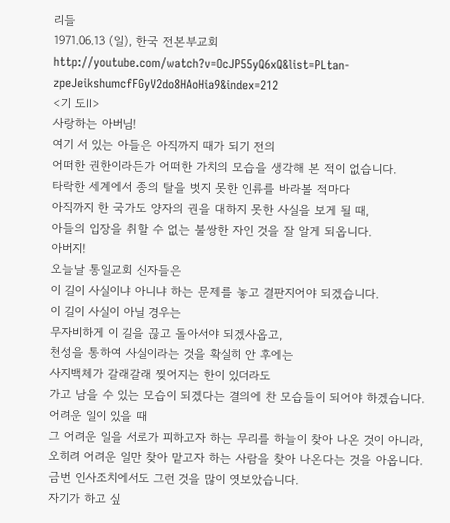리들
1971.06.13 (일), 한국 전본부교회
http://youtube.com/watch?v=OcJP55yQ6xQ&list=PLtan-zpeJeikshumcfFGyV2do8HAoHia9&index=212
<기 도Ⅱ>
사랑하는 아버님!
여기 서 있는 아들은 아직까지 때가 되기 전의
어떠한 권한이라든가 어떠한 가치의 모습을 생각해 본 적이 없습니다.
타락한 세계에서 종의 탈을 벗지 못한 인류를 바라볼 적마다
아직까지 한 국가도 양자의 권을 대하지 못한 사실을 보게 될 때,
아들의 입장을 취할 수 없는 불쌍한 자인 것을 잘 알게 되옵니다.
아버지!
오늘날 통일교회 신자들은
이 길이 사실이냐 아니냐 하는 문제를 놓고 결판지어야 되겠습니다.
이 길이 사실이 아닐 경우는
무자비하게 이 길을 끊고 돌아서야 되겠사옵고,
천성을 통하여 사실이라는 것을 확실히 안 후에는
사지백체가 갈래갈래 찢어지는 한이 있더라도
가고 남을 수 있는 모습이 되겠다는 결의에 찬 모습들이 되어야 하겠습니다.
어려운 일이 있을 때
그 어려운 일을 서로가 피하고자 하는 무리를 하늘이 찾아 나온 것이 아니라,
오히려 어려운 일만 찾아 맡고자 하는 사람을 찾아 나온다는 것을 아옵니다.
금번 인사조치에서도 그런 것을 많이 엿보았습니다.
자기가 하고 싶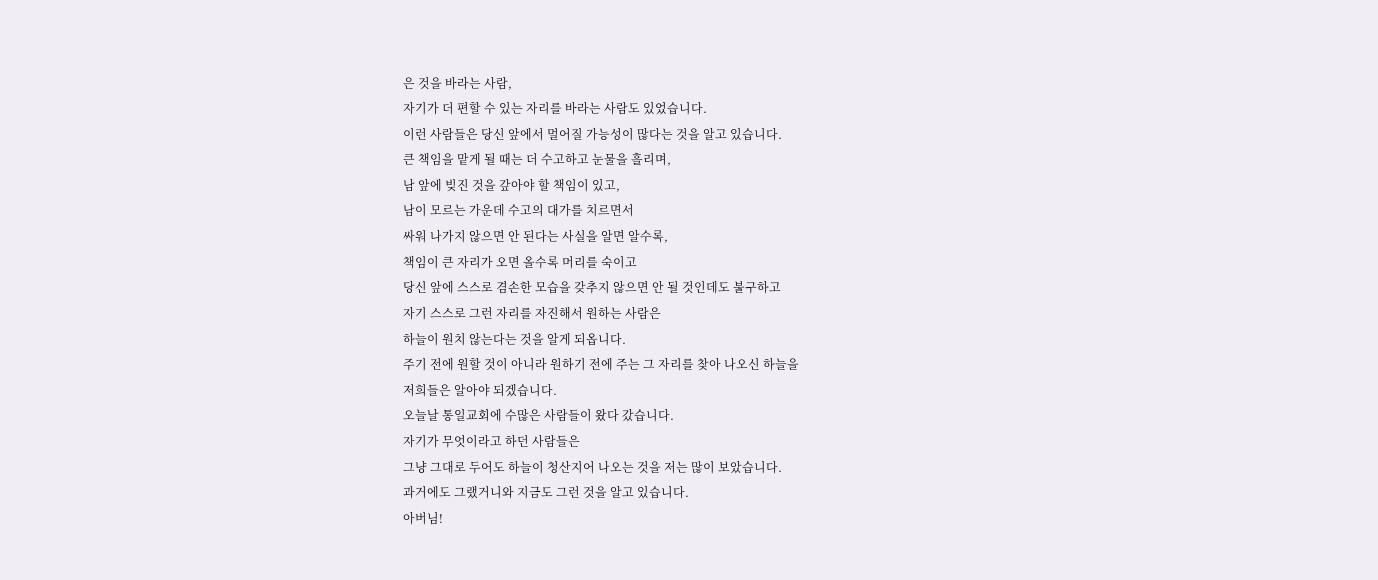은 것을 바라는 사람,
자기가 더 편할 수 있는 자리를 바라는 사람도 있었습니다.
이런 사람들은 당신 앞에서 멀어질 가능성이 많다는 것을 알고 있습니다.
큰 책임을 맡게 될 때는 더 수고하고 눈물을 흘리며,
남 앞에 빚진 것을 갚아야 할 책임이 있고,
남이 모르는 가운데 수고의 대가를 치르면서
싸워 나가지 않으면 안 된다는 사실을 알면 알수록,
책임이 큰 자리가 오면 올수록 머리를 숙이고
당신 앞에 스스로 겸손한 모습을 갖추지 않으면 안 될 것인데도 불구하고
자기 스스로 그런 자리를 자진해서 원하는 사람은
하늘이 원치 않는다는 것을 알게 되옵니다.
주기 전에 원할 것이 아니라 원하기 전에 주는 그 자리를 찾아 나오신 하늘을
저희들은 알아야 되겠습니다.
오늘날 통일교회에 수많은 사람들이 왔다 갔습니다.
자기가 무엇이라고 하던 사람들은
그냥 그대로 두어도 하늘이 청산지어 나오는 것을 저는 많이 보았습니다.
과거에도 그랬거니와 지금도 그런 것을 알고 있습니다.
아버님!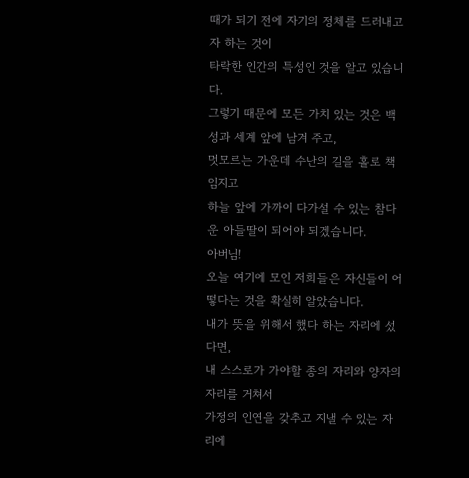때가 되기 전에 자기의 정체를 드러내고자 하는 것이
타락한 인간의 특성인 것을 알고 있습니다.
그렇기 때문에 모든 가치 있는 것은 백성과 세계 앞에 남겨 주고,
멋모르는 가운데 수난의 길을 홀로 책임지고
하늘 앞에 가까이 다가설 수 있는 참다운 아들딸이 되어야 되겠습니다.
아버님!
오늘 여기에 모인 저희들은 자신들이 어떻다는 것을 확실히 알았습니다.
내가 뜻을 위해서 했다 하는 자리에 섰다면,
내 스스로가 가야할 종의 자리와 양자의 자리를 거쳐서
가정의 인연을 갖추고 지낼 수 있는 자리에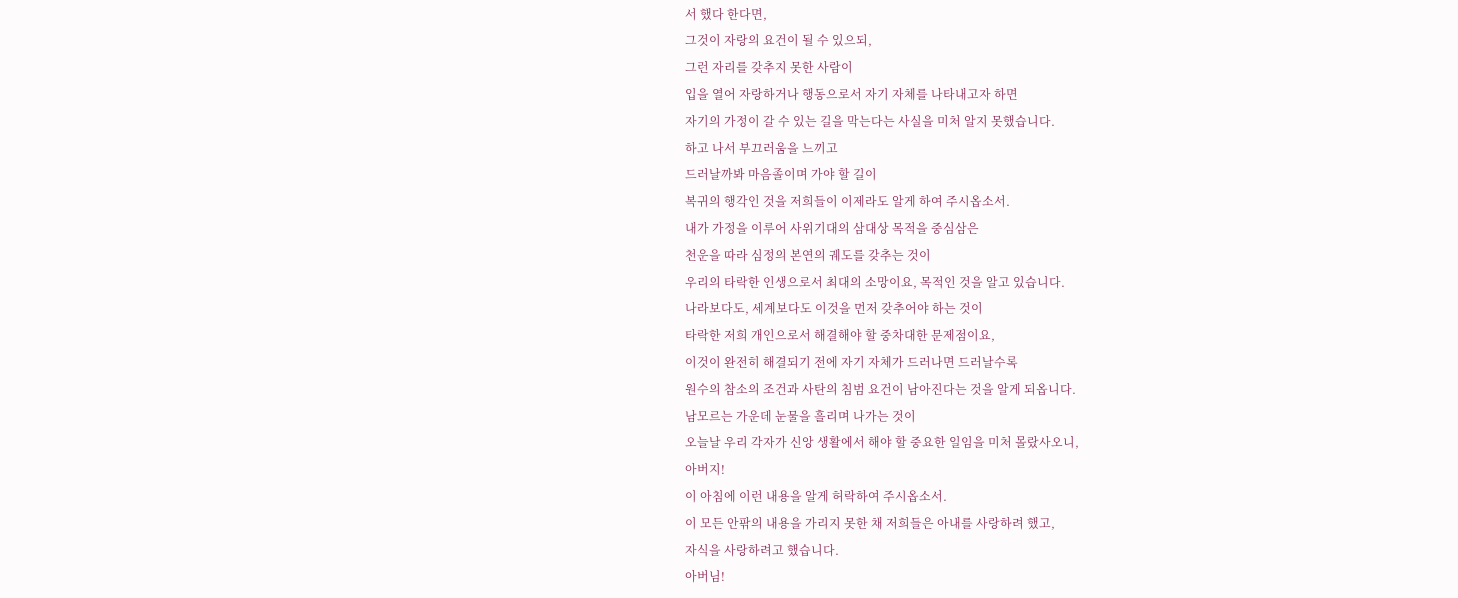서 했다 한다면,
그것이 자랑의 요건이 될 수 있으되,
그런 자리를 갖추지 못한 사람이
입을 열어 자랑하거나 행동으로서 자기 자체를 나타내고자 하면
자기의 가정이 갈 수 있는 길을 막는다는 사실을 미처 알지 못했습니다.
하고 나서 부끄러움을 느끼고
드러날까봐 마음졸이며 가야 할 길이
복귀의 행각인 것을 저희들이 이제라도 알게 하여 주시옵소서.
내가 가정을 이루어 사위기대의 삼대상 목적을 중심삼은
천운을 따라 심정의 본연의 궤도를 갖추는 것이
우리의 타락한 인생으로서 최대의 소망이요, 목적인 것을 알고 있습니다.
나라보다도, 세계보다도 이것을 먼저 갖추어야 하는 것이
타락한 저희 개인으로서 해결해야 할 중차대한 문제점이요,
이것이 완전히 해결되기 전에 자기 자체가 드러나면 드러날수록
원수의 참소의 조건과 사탄의 침범 요건이 남아진다는 것을 알게 되옵니다.
남모르는 가운데 눈물을 흘리며 나가는 것이
오늘날 우리 각자가 신앙 생활에서 해야 할 중요한 일임을 미처 몰랐사오니,
아버지!
이 아침에 이런 내용을 알게 허락하여 주시옵소서.
이 모든 안팎의 내용을 가리지 못한 채 저희들은 아내를 사랑하려 했고,
자식을 사랑하려고 했습니다.
아버님!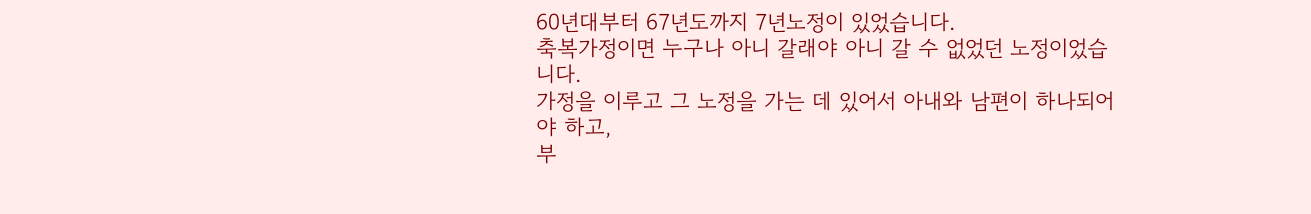60년대부터 67년도까지 7년노정이 있었습니다.
축복가정이면 누구나 아니 갈래야 아니 갈 수 없었던 노정이었습니다.
가정을 이루고 그 노정을 가는 데 있어서 아내와 남편이 하나되어야 하고,
부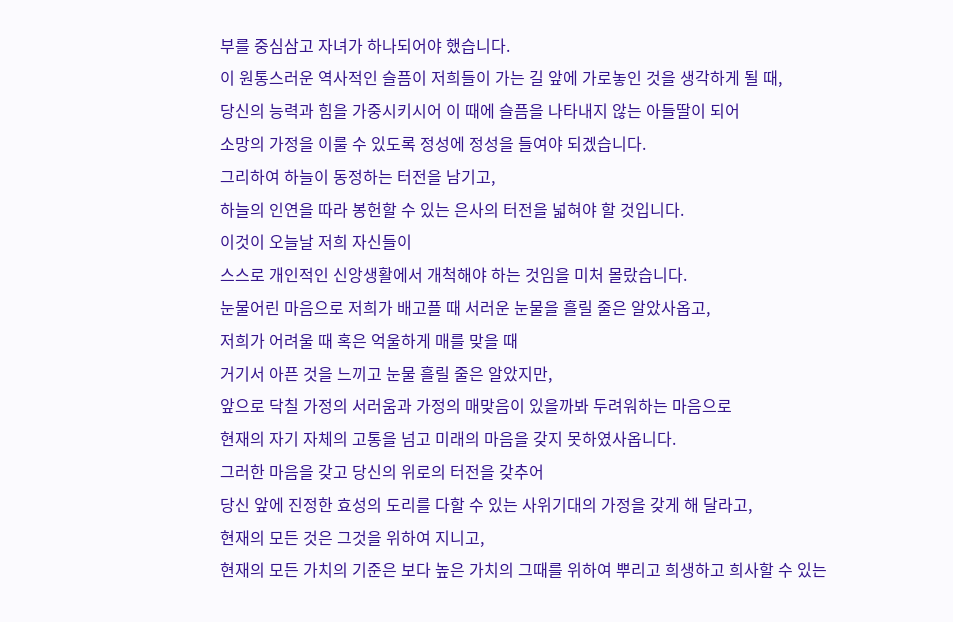부를 중심삼고 자녀가 하나되어야 했습니다.
이 원통스러운 역사적인 슬픔이 저희들이 가는 길 앞에 가로놓인 것을 생각하게 될 때,
당신의 능력과 힘을 가중시키시어 이 때에 슬픔을 나타내지 않는 아들딸이 되어
소망의 가정을 이룰 수 있도록 정성에 정성을 들여야 되겠습니다.
그리하여 하늘이 동정하는 터전을 남기고,
하늘의 인연을 따라 봉헌할 수 있는 은사의 터전을 넓혀야 할 것입니다.
이것이 오늘날 저희 자신들이
스스로 개인적인 신앙생활에서 개척해야 하는 것임을 미처 몰랐습니다.
눈물어린 마음으로 저희가 배고플 때 서러운 눈물을 흘릴 줄은 알았사옵고,
저희가 어려울 때 혹은 억울하게 매를 맞을 때
거기서 아픈 것을 느끼고 눈물 흘릴 줄은 알았지만,
앞으로 닥칠 가정의 서러움과 가정의 매맞음이 있을까봐 두려워하는 마음으로
현재의 자기 자체의 고통을 넘고 미래의 마음을 갖지 못하였사옵니다.
그러한 마음을 갖고 당신의 위로의 터전을 갖추어
당신 앞에 진정한 효성의 도리를 다할 수 있는 사위기대의 가정을 갖게 해 달라고,
현재의 모든 것은 그것을 위하여 지니고,
현재의 모든 가치의 기준은 보다 높은 가치의 그때를 위하여 뿌리고 희생하고 희사할 수 있는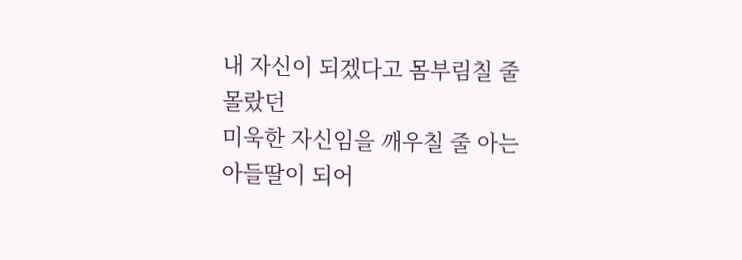내 자신이 되겠다고 몸부림칠 줄 몰랐던
미욱한 자신임을 깨우칠 줄 아는 아들딸이 되어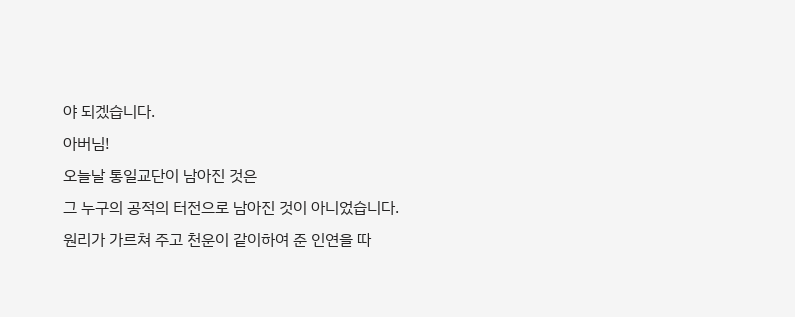야 되겠습니다.
아버님!
오늘날 통일교단이 남아진 것은
그 누구의 공적의 터전으로 남아진 것이 아니었습니다.
원리가 가르쳐 주고 천운이 같이하여 준 인연을 따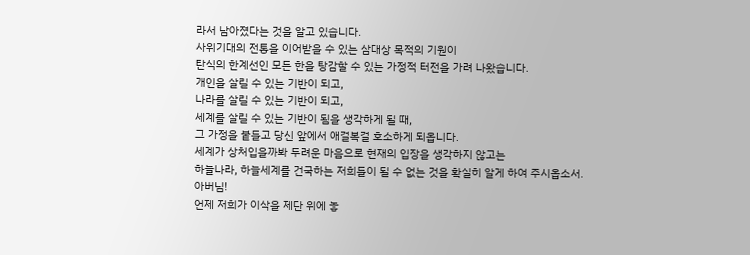라서 남아졌다는 것을 알고 있습니다.
사위기대의 전통을 이어받을 수 있는 삼대상 목적의 기원이
탄식의 한계선인 모든 한을 탕감할 수 있는 가정적 터전을 가려 나왔습니다.
개인을 살릴 수 있는 기반이 되고,
나라를 살릴 수 있는 기반이 되고,
세계를 살릴 수 있는 기반이 됨을 생각하게 될 때,
그 가정을 붙들고 당신 앞에서 애걸복걸 호소하게 되옵니다.
세계가 상처입을까봐 두려운 마음으로 현재의 입장을 생각하지 않고는
하늘나라, 하늘세계를 건국하는 저희들이 될 수 없는 것을 확실히 알게 하여 주시옵소서.
아버님!
언제 저희가 이삭을 제단 위에 놓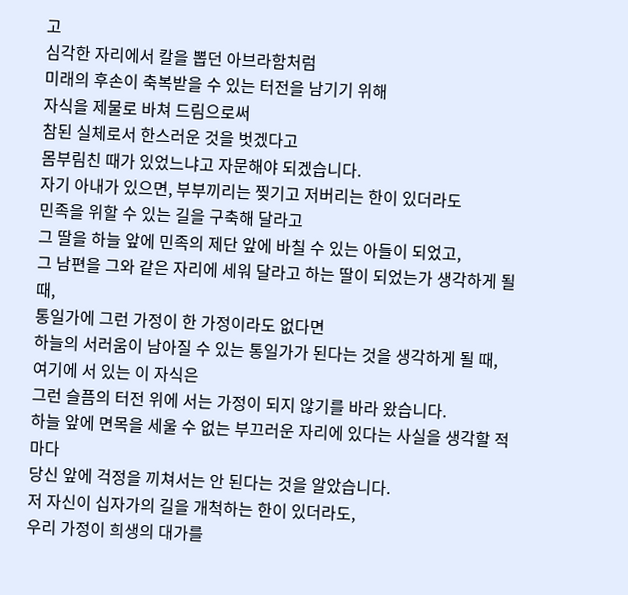고
심각한 자리에서 칼을 뽑던 아브라함처럼
미래의 후손이 축복받을 수 있는 터전을 남기기 위해
자식을 제물로 바쳐 드림으로써
참된 실체로서 한스러운 것을 벗겠다고
몸부림친 때가 있었느냐고 자문해야 되겠습니다.
자기 아내가 있으면, 부부끼리는 찢기고 저버리는 한이 있더라도
민족을 위할 수 있는 길을 구축해 달라고
그 딸을 하늘 앞에 민족의 제단 앞에 바칠 수 있는 아들이 되었고,
그 남편을 그와 같은 자리에 세워 달라고 하는 딸이 되었는가 생각하게 될 때,
통일가에 그런 가정이 한 가정이라도 없다면
하늘의 서러움이 남아질 수 있는 통일가가 된다는 것을 생각하게 될 때,
여기에 서 있는 이 자식은
그런 슬픔의 터전 위에 서는 가정이 되지 않기를 바라 왔습니다.
하늘 앞에 면목을 세울 수 없는 부끄러운 자리에 있다는 사실을 생각할 적마다
당신 앞에 걱정을 끼쳐서는 안 된다는 것을 알았습니다.
저 자신이 십자가의 길을 개척하는 한이 있더라도,
우리 가정이 희생의 대가를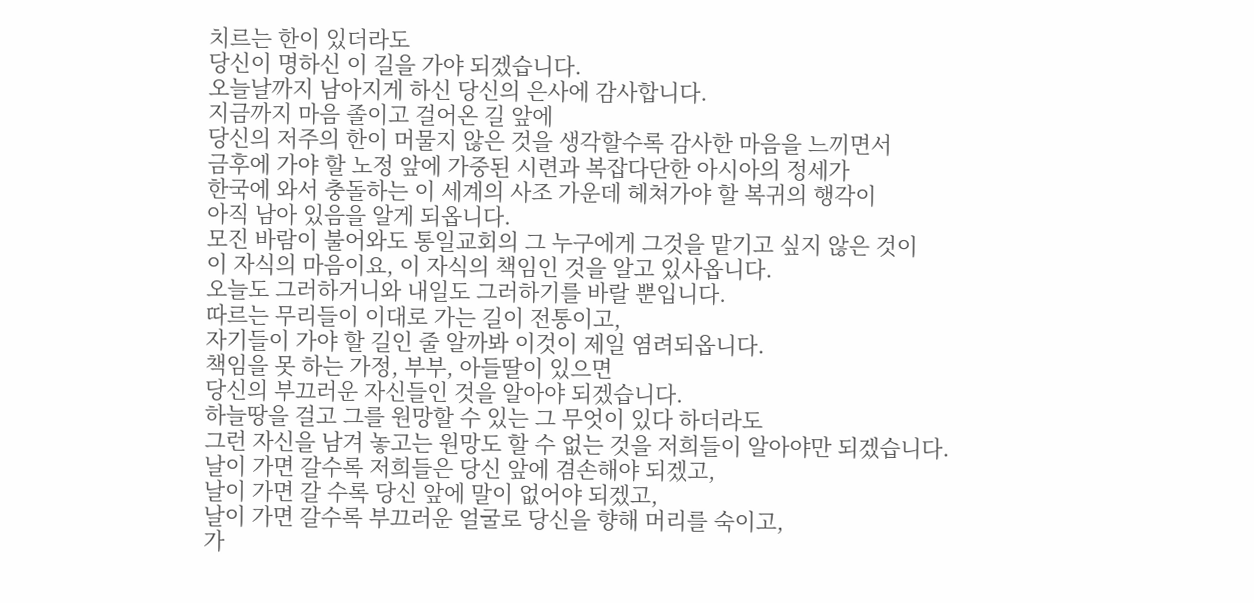치르는 한이 있더라도
당신이 명하신 이 길을 가야 되겠습니다.
오늘날까지 남아지게 하신 당신의 은사에 감사합니다.
지금까지 마음 졸이고 걸어온 길 앞에
당신의 저주의 한이 머물지 않은 것을 생각할수록 감사한 마음을 느끼면서
금후에 가야 할 노정 앞에 가중된 시련과 복잡다단한 아시아의 정세가
한국에 와서 충돌하는 이 세계의 사조 가운데 헤쳐가야 할 복귀의 행각이
아직 남아 있음을 알게 되옵니다.
모진 바람이 불어와도 통일교회의 그 누구에게 그것을 맡기고 싶지 않은 것이
이 자식의 마음이요, 이 자식의 책임인 것을 알고 있사옵니다.
오늘도 그러하거니와 내일도 그러하기를 바랄 뿐입니다.
따르는 무리들이 이대로 가는 길이 전통이고,
자기들이 가야 할 길인 줄 알까봐 이것이 제일 염려되옵니다.
책임을 못 하는 가정, 부부, 아들딸이 있으면
당신의 부끄러운 자신들인 것을 알아야 되겠습니다.
하늘땅을 걸고 그를 원망할 수 있는 그 무엇이 있다 하더라도
그런 자신을 남겨 놓고는 원망도 할 수 없는 것을 저희들이 알아야만 되겠습니다.
날이 가면 갈수록 저희들은 당신 앞에 겸손해야 되겠고,
날이 가면 갈 수록 당신 앞에 말이 없어야 되겠고,
날이 가면 갈수록 부끄러운 얼굴로 당신을 향해 머리를 숙이고,
가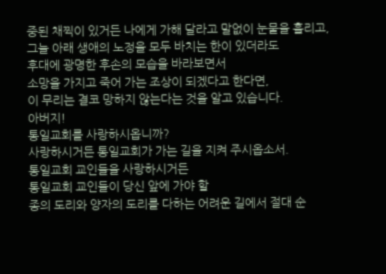중된 채찍이 있거든 나에게 가해 달라고 말없이 눈물을 흘리고,
그늘 아래 생애의 노정을 모두 바치는 한이 있더라도
후대에 광명한 후손의 모습을 바라보면서
소망을 가지고 죽어 가는 조상이 되겠다고 한다면,
이 무리는 결코 망하지 않는다는 것을 알고 있습니다.
아버지!
통일교회를 사랑하시옵니까?
사랑하시거든 통일교회가 가는 길을 지켜 주시옵소서.
통일교회 교인들을 사랑하시거든
통일교회 교인들이 당신 앞에 가야 할
종의 도리와 양자의 도리를 다하는 어려운 길에서 절대 순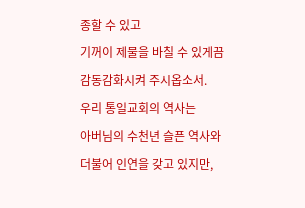종할 수 있고
기꺼이 제물을 바칠 수 있게끔 감동감화시켜 주시옵소서.
우리 통일교회의 역사는
아버님의 수천년 슬픈 역사와 더불어 인연을 갖고 있지만,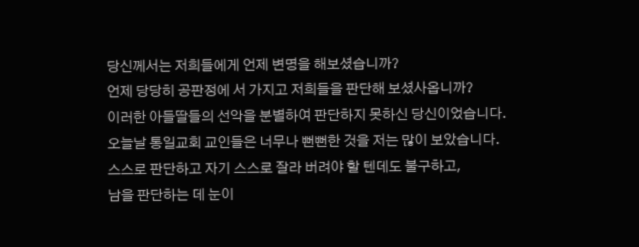당신께서는 저희들에게 언제 변명을 해보셨습니까?
언제 당당히 공판정에 서 가지고 저희들을 판단해 보셨사옵니까?
이러한 아들딸들의 선악을 분별하여 판단하지 못하신 당신이었습니다.
오늘날 통일교회 교인들은 너무나 뻔뻔한 것을 저는 많이 보았습니다.
스스로 판단하고 자기 스스로 잘라 버려야 할 텐데도 불구하고,
남을 판단하는 데 눈이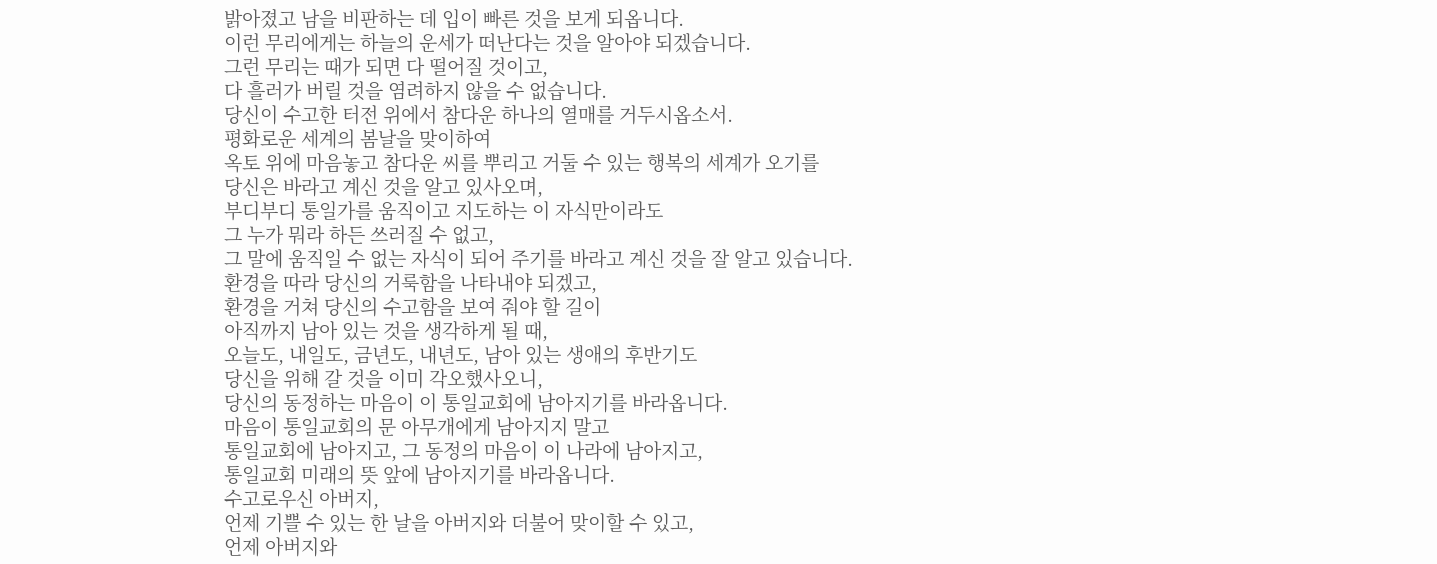밝아졌고 남을 비판하는 데 입이 빠른 것을 보게 되옵니다.
이런 무리에게는 하늘의 운세가 떠난다는 것을 알아야 되겠습니다.
그런 무리는 때가 되면 다 떨어질 것이고,
다 흘러가 버릴 것을 염려하지 않을 수 없습니다.
당신이 수고한 터전 위에서 참다운 하나의 열매를 거두시옵소서.
평화로운 세계의 봄날을 맞이하여
옥토 위에 마음놓고 참다운 씨를 뿌리고 거둘 수 있는 행복의 세계가 오기를
당신은 바라고 계신 것을 알고 있사오며,
부디부디 통일가를 움직이고 지도하는 이 자식만이라도
그 누가 뭐라 하든 쓰러질 수 없고,
그 말에 움직일 수 없는 자식이 되어 주기를 바라고 계신 것을 잘 알고 있습니다.
환경을 따라 당신의 거룩함을 나타내야 되겠고,
환경을 거쳐 당신의 수고함을 보여 줘야 할 길이
아직까지 남아 있는 것을 생각하게 될 때,
오늘도, 내일도, 금년도, 내년도, 남아 있는 생애의 후반기도
당신을 위해 갈 것을 이미 각오했사오니,
당신의 동정하는 마음이 이 통일교회에 남아지기를 바라옵니다.
마음이 통일교회의 문 아무개에게 남아지지 말고
통일교회에 남아지고, 그 동정의 마음이 이 나라에 남아지고,
통일교회 미래의 뜻 앞에 남아지기를 바라옵니다.
수고로우신 아버지,
언제 기쁠 수 있는 한 날을 아버지와 더불어 맞이할 수 있고,
언제 아버지와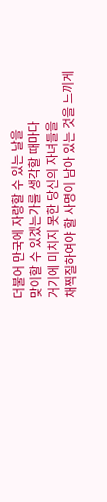더불어 만국에 자랑할 수 있는 날을
맞이할 수 있겠는가를 생각할 때마다
거기에 미치지 못한 당신의 자녀들을
채찍질하여야 할 사명이 남아 있는 것을 느끼게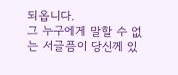되옵니다.
그 누구에게 말할 수 없는 서글픔이 당신께 있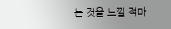는 것을 느낄 적마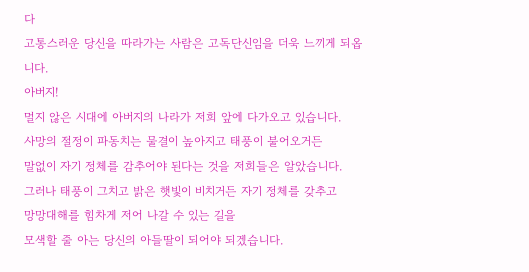다
고통스러운 당신을 따라가는 사람은 고독단신임을 더욱 느끼게 되옵니다.
아버지!
멀지 않은 시대에 아버지의 나라가 저희 앞에 다가오고 있습니다.
사망의 절정이 파동치는 물결이 높아지고 태풍이 불어오거든
말없이 자기 정체를 감추어야 된다는 것을 저희들은 알았습니다.
그러나 태풍이 그치고 밝은 햇빛이 비치거든 자기 정체를 갖추고
망망대해를 힘차게 저어 나갈 수 있는 길을
모색할 줄 아는 당신의 아들딸이 되어야 되겠습니다.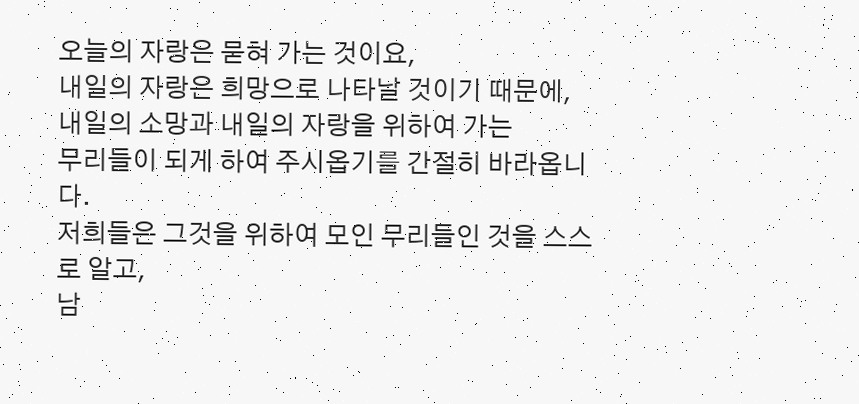오늘의 자랑은 묻혀 가는 것이요,
내일의 자랑은 희망으로 나타날 것이기 때문에,
내일의 소망과 내일의 자랑을 위하여 가는
무리들이 되게 하여 주시옵기를 간절히 바라옵니다.
저희들은 그것을 위하여 모인 무리들인 것을 스스로 알고,
남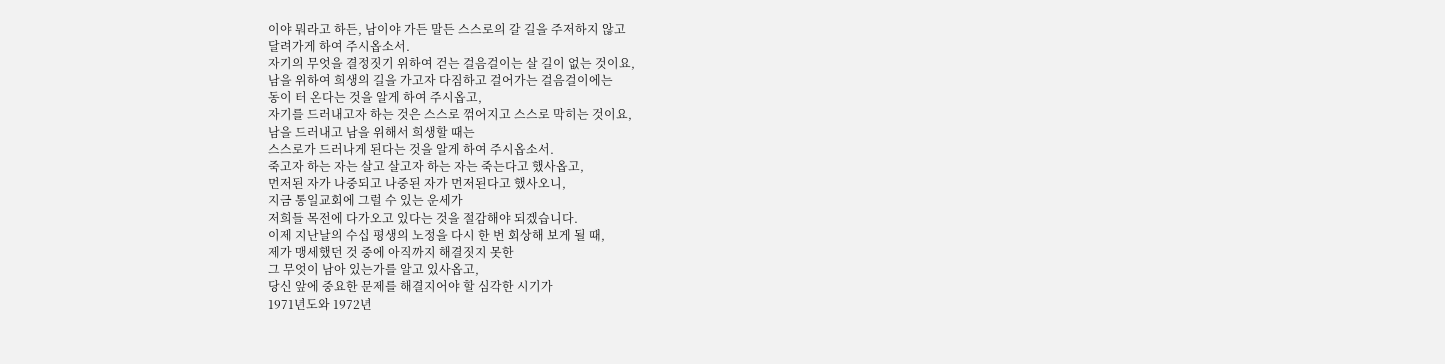이야 뭐라고 하든, 남이야 가든 말든 스스로의 갈 길을 주저하지 않고
달려가게 하여 주시옵소서.
자기의 무엇을 결정짓기 위하여 걷는 걸음걸이는 살 길이 없는 것이요,
남을 위하여 희생의 길을 가고자 다짐하고 걸어가는 걸음걸이에는
동이 터 온다는 것을 알게 하여 주시옵고,
자기를 드러내고자 하는 것은 스스로 꺾어지고 스스로 막히는 것이요,
남을 드러내고 남을 위해서 희생할 때는
스스로가 드러나게 된다는 것을 알게 하여 주시옵소서.
죽고자 하는 자는 살고 살고자 하는 자는 죽는다고 했사옵고,
먼저된 자가 나중되고 나중된 자가 먼저된다고 했사오니,
지금 통일교회에 그럴 수 있는 운세가
저희들 목전에 다가오고 있다는 것을 절감해야 되겠습니다.
이제 지난날의 수십 평생의 노정을 다시 한 번 회상해 보게 될 때,
제가 맹세했던 것 중에 아직까지 해결짓지 못한
그 무엇이 남아 있는가를 알고 있사옵고,
당신 앞에 중요한 문제를 해결지어야 할 심각한 시기가
1971년도와 1972년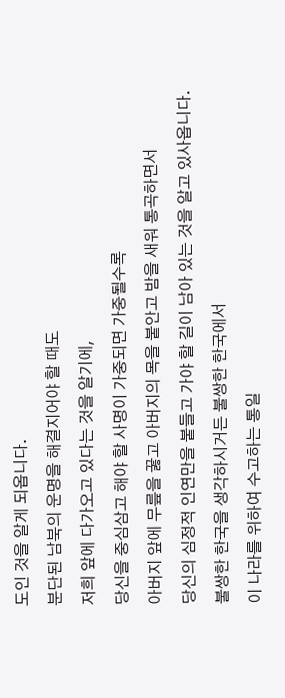도인 것을 알게 되옵니다.
분단된 남북의 운명을 해결지어야 할 때도
저희 앞에 다가오고 있다는 것을 알기에,
당신을 중심삼고 해야 할 사명이 가중되면 가중될수록
아버지 앞에 무릎을 꿇고 아버지의 목을 붙안고 밤을 새워 통곡하면서
당신의 심정적 인연만을 붙들고 가야 할 길이 남아 있는 것을 알고 있사옵니다.
불쌍한 한국을 생각하시거든 불쌍한 한국에서
이 나라를 위하여 수고하는 통일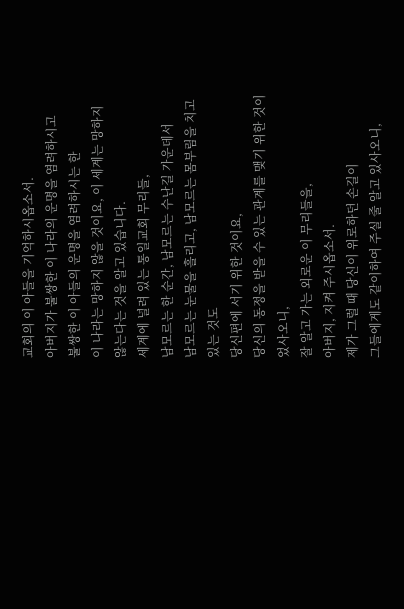교회의 이 아들을 기억하시옵소서.
아버지가 불쌍한 이 나라의 운명을 염려하시고
불쌍한 이 아들의 운명을 염려하시는 한
이 나라는 망하지 않을 것이요, 이 세계는 망하지 않는다는 것을 알고 있습니다.
세계에 널려 있는 통일교회 무리들,
남모르는 한 순간, 남모르는 수난길 가운데서
남모르는 눈물을 흘리고, 남모르는 몸부림을 치고 있는 것도
당신편에 서기 위한 것이요,
당신의 동정을 받을 수 있는 관계를 맺기 위한 것이었사오니,
잘 알고 가는 외로운 이 무리들을,
아버지, 지켜 주시옵소서.
제가 그럴 때 당신이 위로하던 손길이
그들에게도 같이하여 주실 줄 알고 있사오니,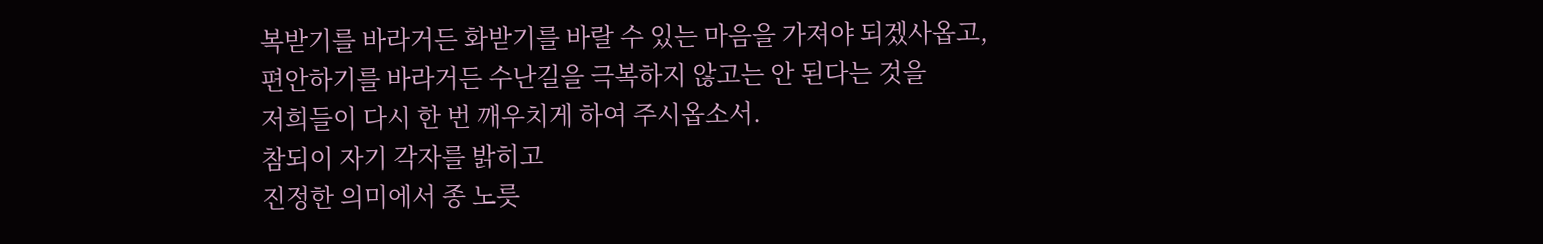복받기를 바라거든 화받기를 바랄 수 있는 마음을 가져야 되겠사옵고,
편안하기를 바라거든 수난길을 극복하지 않고는 안 된다는 것을
저희들이 다시 한 번 깨우치게 하여 주시옵소서.
참되이 자기 각자를 밝히고
진정한 의미에서 종 노릇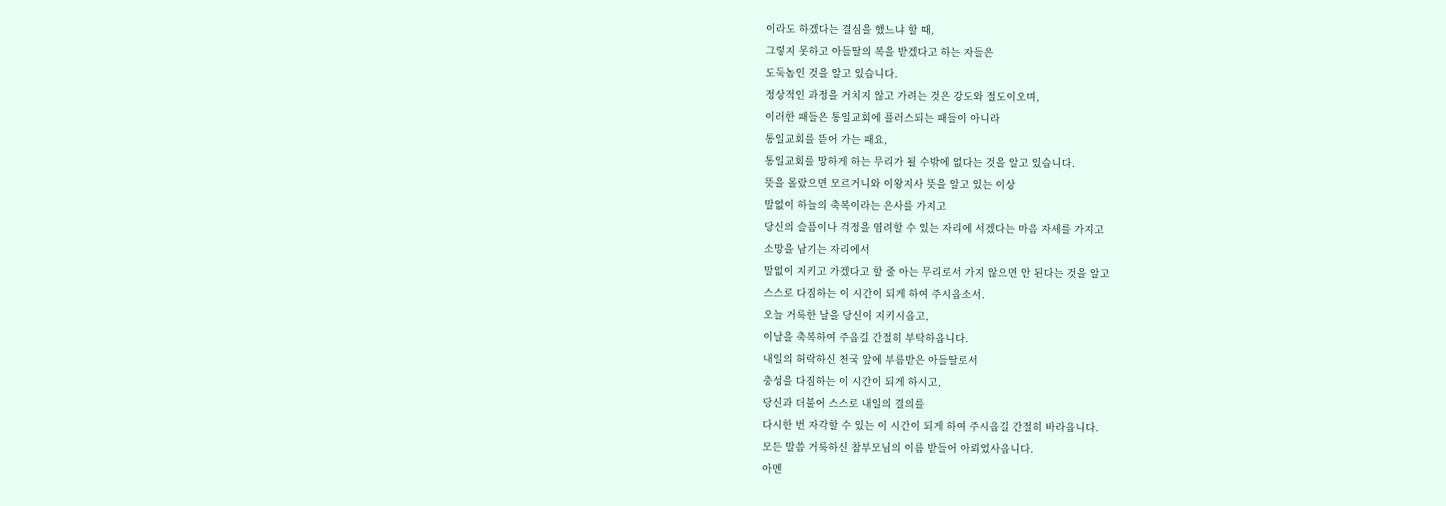이라도 하겠다는 결심을 했느냐 할 때,
그렇지 못하고 아들딸의 복을 받겠다고 하는 자들은
도둑놈인 것을 알고 있습니다.
정상적인 과정을 거치지 않고 가려는 것은 강도와 절도이오며,
이러한 패들은 통일교회에 플러스되는 패들이 아니라
통일교회를 뜯어 가는 패요,
통일교회를 망하게 하는 무리가 될 수밖에 없다는 것을 알고 있습니다.
뜻을 몰랐으면 모르거니와 이왕지사 뜻을 알고 있는 이상
말없이 하늘의 축복이라는 은사를 가지고
당신의 슬픔이나 걱정을 염려할 수 있는 자리에 서겠다는 마음 자세를 가지고
소망을 남기는 자리에서
말없이 지키고 가겠다고 할 줄 아는 무리로서 가지 않으면 안 된다는 것을 알고
스스로 다짐하는 이 시간이 되게 하여 주시옵소서.
오늘 거룩한 날을 당신이 지키시옵고,
이날을 축복하여 주옵길 간절히 부탁하옵니다.
내일의 허락하신 천국 앞에 부름받은 아들딸로서
충성을 다짐하는 이 시간이 되게 하시고,
당신과 더불어 스스로 내일의 결의를
다시한 번 자각할 수 있는 이 시간이 되게 하여 주시옵길 간절히 바라옵니다.
모든 말씀 거룩하신 참부모님의 이름 받들어 아뢰었사옵니다.
아멘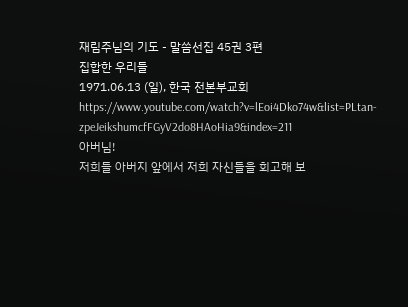재림주님의 기도 - 말씀선집 45권 3편
집합한 우리들
1971.06.13 (일), 한국 전본부교회
https://www.youtube.com/watch?v=lEoi4Dko74w&list=PLtan-zpeJeikshumcfFGyV2do8HAoHia9&index=211
아버님!
저희들 아버지 앞에서 저희 자신들을 회고해 보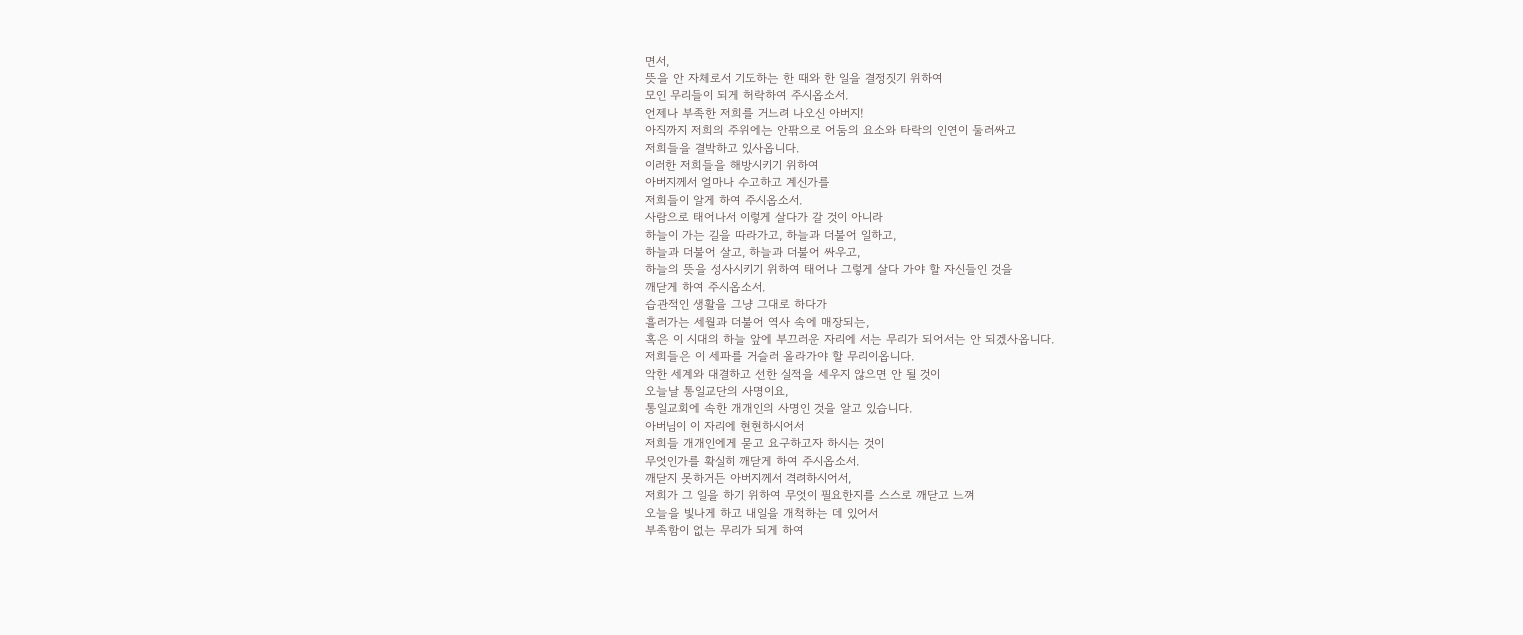면서,
뜻을 안 자체로서 기도하는 한 때와 한 일을 결정짓기 위하여
모인 무리들이 되게 허락하여 주시옵소서.
언제나 부족한 저희를 거느려 나오신 아버지!
아직까지 저희의 주위에는 안팎으로 어둠의 요소와 타락의 인연이 둘러싸고
저희들을 결박하고 있사옵니다.
이러한 저희들을 해방시키기 위하여
아버지께서 얼마나 수고하고 계신가를
저희들이 알게 하여 주시옵소서.
사람으로 태어나서 이렇게 살다가 갈 것이 아니라
하늘이 가는 길을 따라가고, 하늘과 더불어 일하고,
하늘과 더불어 살고, 하늘과 더불어 싸우고,
하늘의 뜻을 성사시키기 위하여 태어나 그렇게 살다 가야 할 자신들인 것을
깨닫게 하여 주시옵소서.
습관적인 생활을 그냥 그대로 하다가
흘러가는 세월과 더불어 역사 속에 매장되는,
혹은 이 시대의 하늘 앞에 부끄러운 자리에 서는 무리가 되어서는 안 되겠사옵니다.
저희들은 이 세파를 거슬러 올라가야 할 무리이옵니다.
악한 세계와 대결하고 선한 실적을 세우지 않으면 안 될 것이
오늘날 통일교단의 사명이요,
통일교회에 속한 개개인의 사명인 것을 알고 있습니다.
아버님이 이 자리에 현현하시어서
저희들 개개인에게 묻고 요구하고자 하시는 것이
무엇인가를 확실히 깨닫게 하여 주시옵소서.
깨닫지 못하거든 아버지께서 격려하시어서,
저희가 그 일을 하기 위하여 무엇이 필요한지를 스스로 깨닫고 느껴
오늘을 빛나게 하고 내일을 개척하는 데 있어서
부족함이 없는 무리가 되게 하여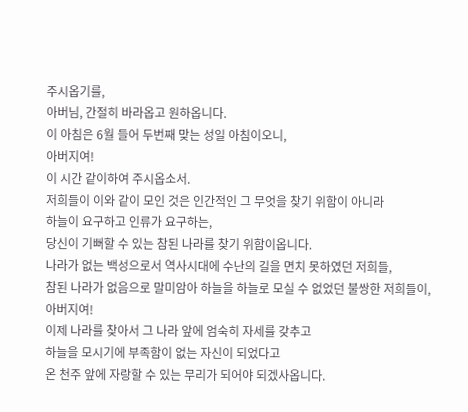주시옵기를,
아버님, 간절히 바라옵고 원하옵니다.
이 아침은 6월 들어 두번째 맞는 성일 아침이오니,
아버지여!
이 시간 같이하여 주시옵소서.
저희들이 이와 같이 모인 것은 인간적인 그 무엇을 찾기 위함이 아니라
하늘이 요구하고 인류가 요구하는,
당신이 기뻐할 수 있는 참된 나라를 찾기 위함이옵니다.
나라가 없는 백성으로서 역사시대에 수난의 길을 면치 못하였던 저희들,
참된 나라가 없음으로 말미암아 하늘을 하늘로 모실 수 없었던 불쌍한 저희들이,
아버지여!
이제 나라를 찾아서 그 나라 앞에 엄숙히 자세를 갖추고
하늘을 모시기에 부족함이 없는 자신이 되었다고
온 천주 앞에 자랑할 수 있는 무리가 되어야 되겠사옵니다.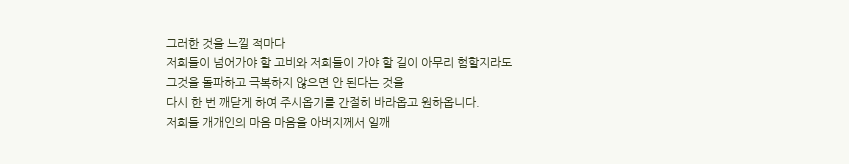그러한 것을 느낄 적마다
저희들이 넘어가야 할 고비와 저희들이 가야 할 길이 아무리 험할지라도
그것을 돌파하고 극복하지 않으면 안 된다는 것을
다시 한 번 깨닫게 하여 주시옵기를 간절히 바라옵고 원하옵니다.
저희들 개개인의 마음 마음을 아버지께서 일깨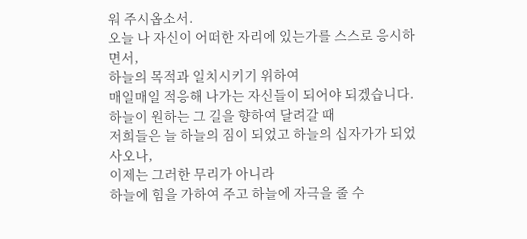워 주시옵소서.
오늘 나 자신이 어떠한 자리에 있는가를 스스로 응시하면서,
하늘의 목적과 일치시키기 위하여
매일매일 적응해 나가는 자신들이 되어야 되겠습니다.
하늘이 원하는 그 길을 향하여 달려갈 때
저희들은 늘 하늘의 짐이 되었고 하늘의 십자가가 되었사오나,
이제는 그러한 무리가 아니라
하늘에 힘을 가하여 주고 하늘에 자극을 줄 수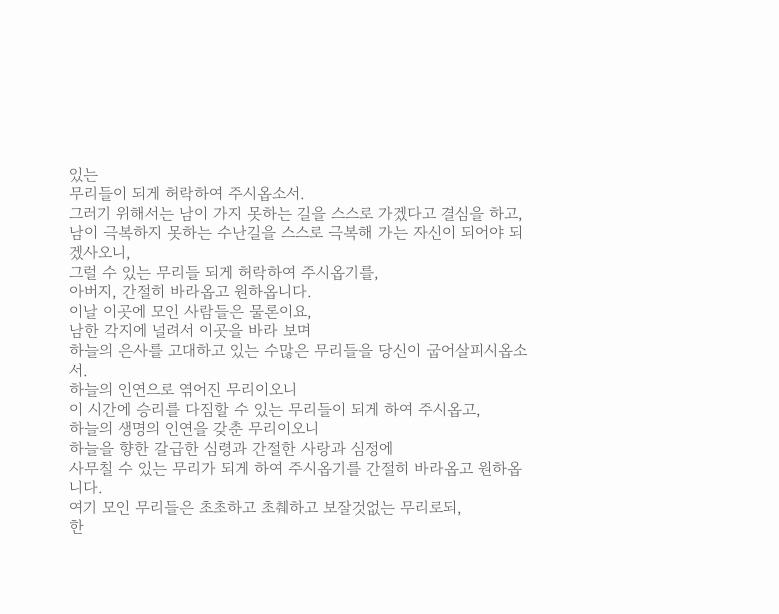있는
무리들이 되게 허락하여 주시옵소서.
그러기 위해서는 남이 가지 못하는 길을 스스로 가겠다고 결심을 하고,
남이 극복하지 못하는 수난길을 스스로 극복해 가는 자신이 되어야 되겠사오니,
그럴 수 있는 무리들 되게 허락하여 주시옵기를,
아버지, 간절히 바라옵고 원하옵니다.
이날 이곳에 모인 사람들은 물론이요,
남한 각지에 널려서 이곳을 바라 보며
하늘의 은사를 고대하고 있는 수많은 무리들을 당신이 굽어살피시옵소서.
하늘의 인연으로 엮어진 무리이오니
이 시간에 승리를 다짐할 수 있는 무리들이 되게 하여 주시옵고,
하늘의 생명의 인연을 갖춘 무리이오니
하늘을 향한 갈급한 심령과 간절한 사랑과 심정에
사무칠 수 있는 무리가 되게 하여 주시옵기를 간절히 바라옵고 원하옵니다.
여기 모인 무리들은 초초하고 초췌하고 보잘것없는 무리로되,
한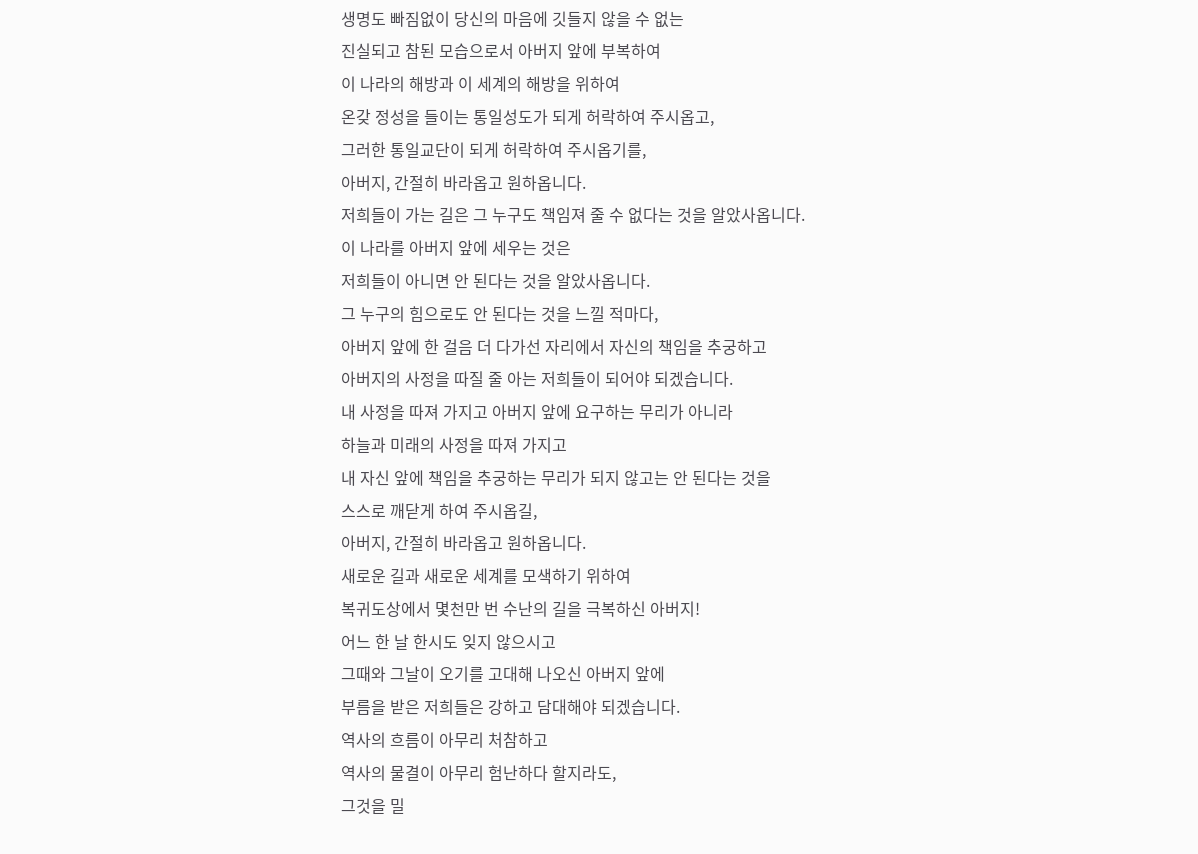생명도 빠짐없이 당신의 마음에 깃들지 않을 수 없는
진실되고 참된 모습으로서 아버지 앞에 부복하여
이 나라의 해방과 이 세계의 해방을 위하여
온갖 정성을 들이는 통일성도가 되게 허락하여 주시옵고,
그러한 통일교단이 되게 허락하여 주시옵기를,
아버지, 간절히 바라옵고 원하옵니다.
저희들이 가는 길은 그 누구도 책임져 줄 수 없다는 것을 알았사옵니다.
이 나라를 아버지 앞에 세우는 것은
저희들이 아니면 안 된다는 것을 알았사옵니다.
그 누구의 힘으로도 안 된다는 것을 느낄 적마다,
아버지 앞에 한 걸음 더 다가선 자리에서 자신의 책임을 추궁하고
아버지의 사정을 따질 줄 아는 저희들이 되어야 되겠습니다.
내 사정을 따져 가지고 아버지 앞에 요구하는 무리가 아니라
하늘과 미래의 사정을 따져 가지고
내 자신 앞에 책임을 추궁하는 무리가 되지 않고는 안 된다는 것을
스스로 깨닫게 하여 주시옵길,
아버지, 간절히 바라옵고 원하옵니다.
새로운 길과 새로운 세계를 모색하기 위하여
복귀도상에서 몇천만 번 수난의 길을 극복하신 아버지!
어느 한 날 한시도 잊지 않으시고
그때와 그날이 오기를 고대해 나오신 아버지 앞에
부름을 받은 저희들은 강하고 담대해야 되겠습니다.
역사의 흐름이 아무리 처참하고
역사의 물결이 아무리 험난하다 할지라도,
그것을 밀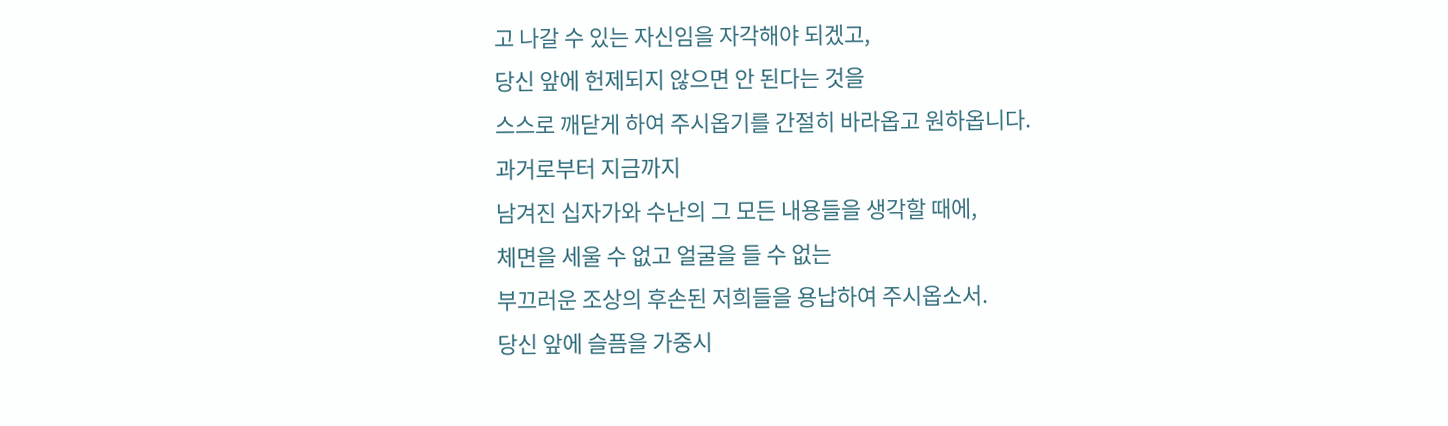고 나갈 수 있는 자신임을 자각해야 되겠고,
당신 앞에 헌제되지 않으면 안 된다는 것을
스스로 깨닫게 하여 주시옵기를 간절히 바라옵고 원하옵니다.
과거로부터 지금까지
남겨진 십자가와 수난의 그 모든 내용들을 생각할 때에,
체면을 세울 수 없고 얼굴을 들 수 없는
부끄러운 조상의 후손된 저희들을 용납하여 주시옵소서.
당신 앞에 슬픔을 가중시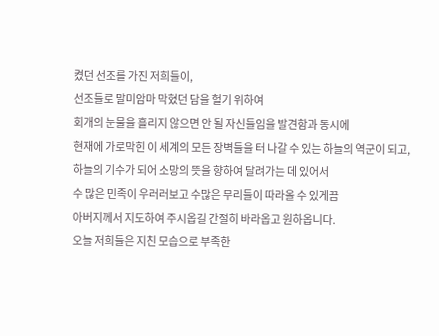켰던 선조를 가진 저희들이,
선조들로 말미암마 막혔던 담을 헐기 위하여
회개의 눈물을 흘리지 않으면 안 될 자신들임을 발견함과 동시에
현재에 가로막힌 이 세계의 모든 장벽들을 터 나갈 수 있는 하늘의 역군이 되고,
하늘의 기수가 되어 소망의 뜻을 향하여 달려가는 데 있어서
수 많은 민족이 우러러보고 수많은 무리들이 따라올 수 있게끔
아버지께서 지도하여 주시옵길 간절히 바라옵고 원하옵니다.
오늘 저희들은 지친 모습으로 부족한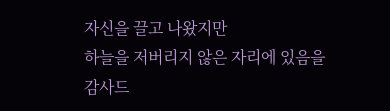자신을 끌고 나왔지만
하늘을 저버리지 않은 자리에 있음을 감사드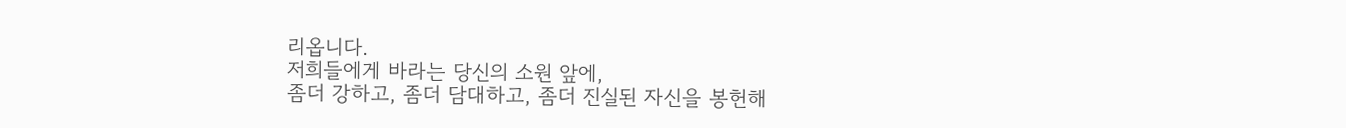리옵니다.
저희들에게 바라는 당신의 소원 앞에,
좀더 강하고, 좀더 담대하고, 좀더 진실된 자신을 봉헌해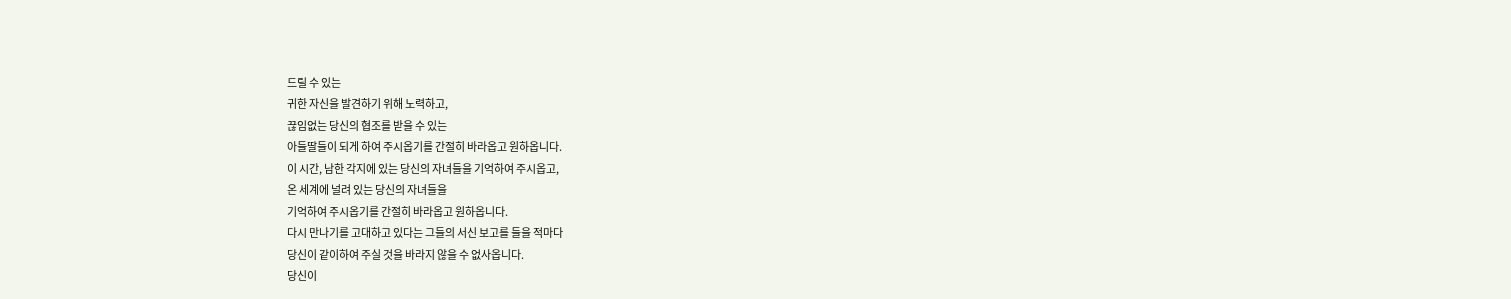드릴 수 있는
귀한 자신을 발견하기 위해 노력하고,
끊임없는 당신의 협조를 받을 수 있는
아들딸들이 되게 하여 주시옵기를 간절히 바라옵고 원하옵니다.
이 시간, 남한 각지에 있는 당신의 자녀들을 기억하여 주시옵고,
온 세계에 널려 있는 당신의 자녀들을
기억하여 주시옵기를 간절히 바라옵고 원하옵니다.
다시 만나기를 고대하고 있다는 그들의 서신 보고를 들을 적마다
당신이 같이하여 주실 것을 바라지 않을 수 없사옵니다.
당신이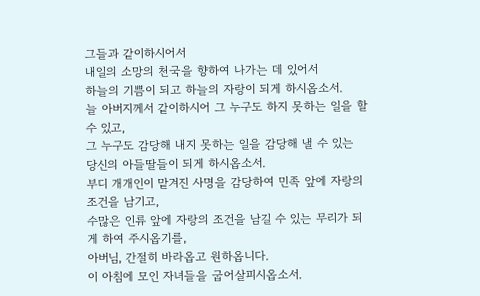그들과 같이하시어서
내일의 소망의 천국을 향하여 나가는 데 있어서
하늘의 기쁨이 되고 하늘의 자랑이 되게 하시옵소서.
늘 아버지께서 같이하시어 그 누구도 하지 못하는 일을 할 수 있고,
그 누구도 감당해 내지 못하는 일을 감당해 낼 수 있는
당신의 아들딸들이 되게 하시옵소서.
부디 개개인이 맡겨진 사명을 감당하여 민족 앞에 자랑의 조건을 남기고,
수많은 인류 앞에 자랑의 조건을 남길 수 있는 무리가 되게 하여 주시옵기를,
아버님, 간절히 바라옵고 원하옵니다.
이 아침에 모인 자녀들을 굽어살피시옵소서.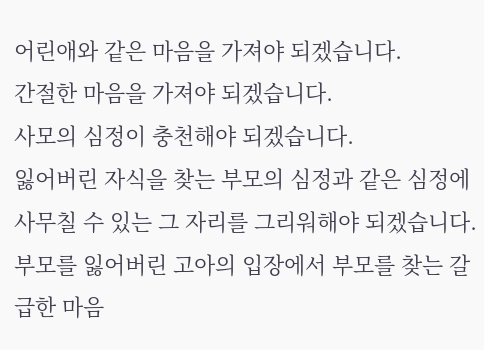어린애와 같은 마음을 가져야 되겠습니다.
간절한 마음을 가져야 되겠습니다.
사모의 심정이 충천해야 되겠습니다.
잃어버린 자식을 찾는 부모의 심정과 같은 심정에
사무칠 수 있는 그 자리를 그리워해야 되겠습니다.
부모를 잃어버린 고아의 입장에서 부모를 찾는 갈급한 마음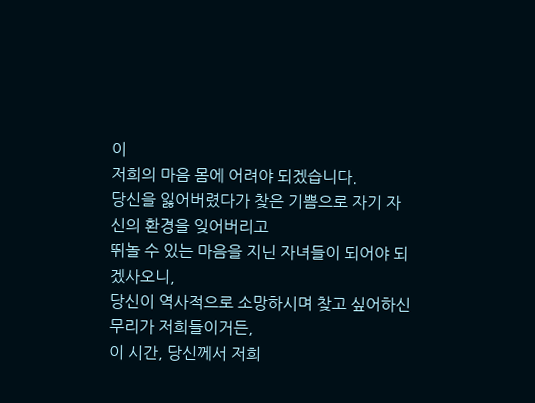이
저희의 마음 몸에 어려야 되겠습니다.
당신을 잃어버렸다가 찾은 기쁨으로 자기 자신의 환경을 잊어버리고
뛰놀 수 있는 마음을 지닌 자녀들이 되어야 되겠사오니,
당신이 역사적으로 소망하시며 찾고 싶어하신 무리가 저희들이거든,
이 시간, 당신께서 저희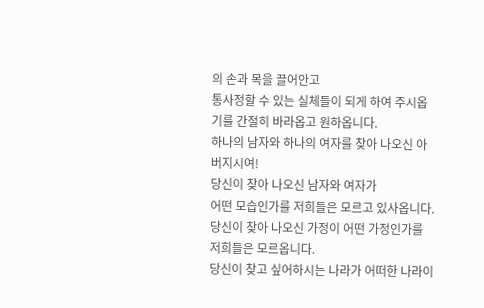의 손과 목을 끌어안고
통사정할 수 있는 실체들이 되게 하여 주시옵기를 간절히 바라옵고 원하옵니다.
하나의 남자와 하나의 여자를 찾아 나오신 아버지시여!
당신이 찾아 나오신 남자와 여자가
어떤 모습인가를 저희들은 모르고 있사옵니다.
당신이 찾아 나오신 가정이 어떤 가정인가를 저희들은 모르옵니다.
당신이 찾고 싶어하시는 나라가 어떠한 나라이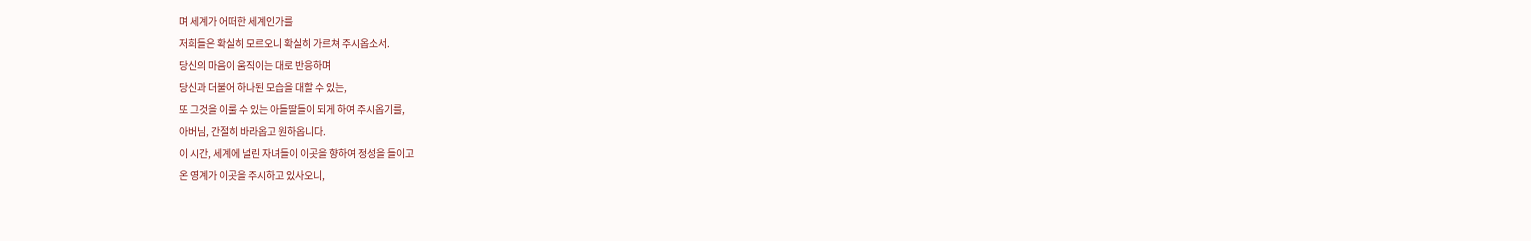며 세계가 어떠한 세계인가를
저희들은 확실히 모르오니 확실히 가르쳐 주시옵소서.
당신의 마음이 움직이는 대로 반응하며
당신과 더불어 하나된 모습을 대할 수 있는,
또 그것을 이룰 수 있는 아들딸들이 되게 하여 주시옵기를,
아버님, 간절히 바라옵고 원하옵니다.
이 시간, 세계에 널린 자녀들이 이곳을 향하여 정성을 들이고
온 영계가 이곳을 주시하고 있사오니,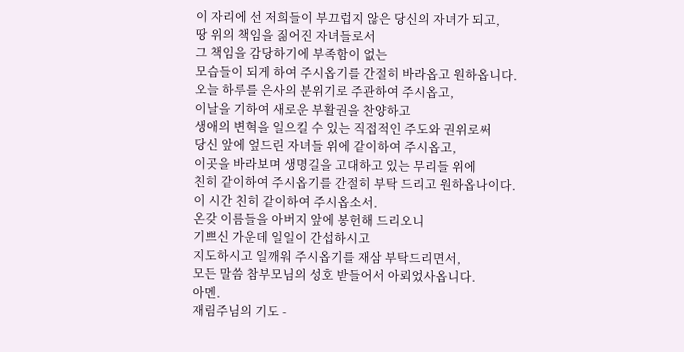이 자리에 선 저희들이 부끄럽지 않은 당신의 자녀가 되고,
땅 위의 책임을 짊어진 자녀들로서
그 책임을 감당하기에 부족함이 없는
모습들이 되게 하여 주시옵기를 간절히 바라옵고 원하옵니다.
오늘 하루를 은사의 분위기로 주관하여 주시옵고,
이날을 기하여 새로운 부활권을 찬양하고
생애의 변혁을 일으킬 수 있는 직접적인 주도와 권위로써
당신 앞에 엎드린 자녀들 위에 같이하여 주시옵고,
이곳을 바라보며 생명길을 고대하고 있는 무리들 위에
친히 같이하여 주시옵기를 간절히 부탁 드리고 원하옵나이다.
이 시간 친히 같이하여 주시옵소서.
온갖 이름들을 아버지 앞에 봉헌해 드리오니
기쁘신 가운데 일일이 간섭하시고
지도하시고 일깨워 주시옵기를 재삼 부탁드리면서,
모든 말씀 참부모님의 성호 받들어서 아뢰었사옵니다.
아멘.
재림주님의 기도 -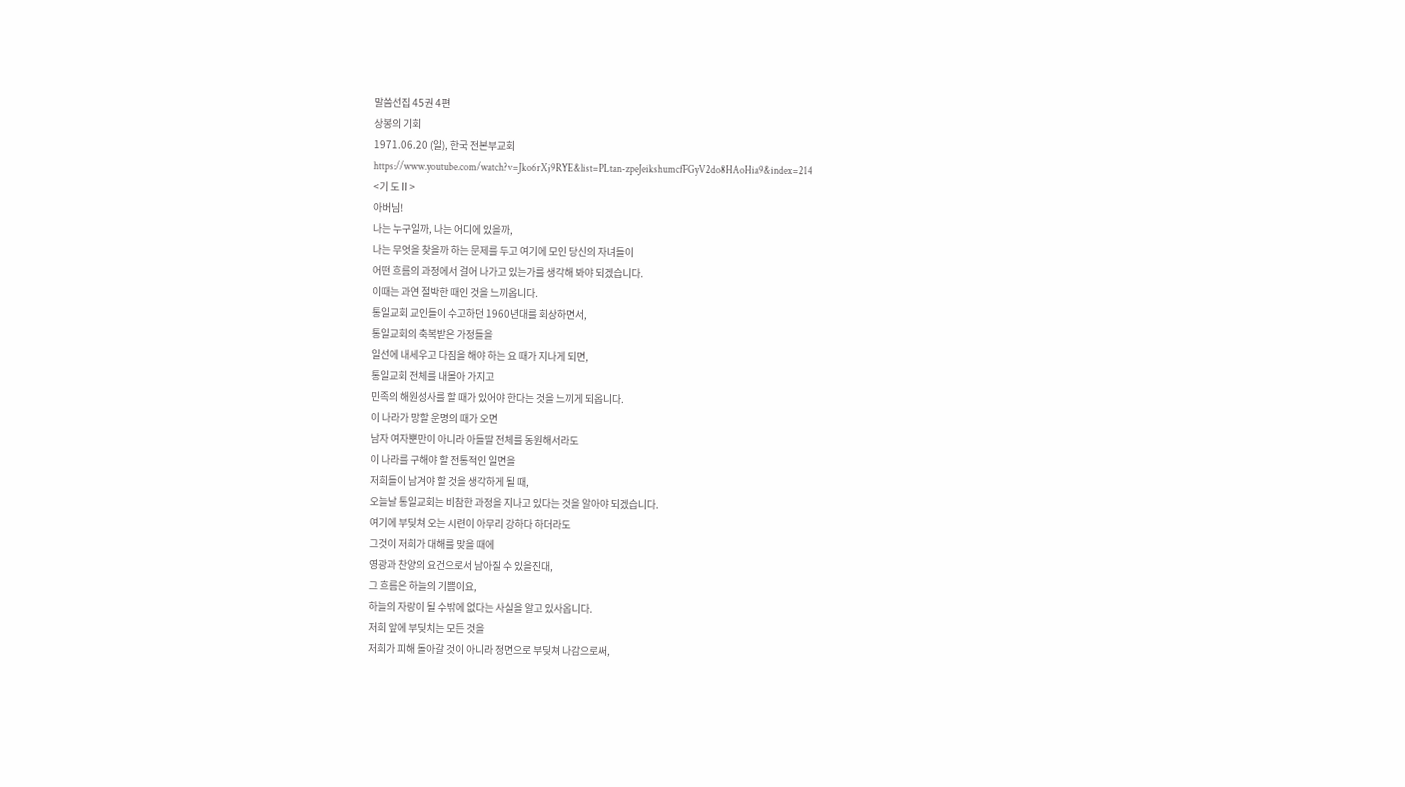말씀선집 45권 4편
상봉의 기회
1971.06.20 (일), 한국 전본부교회
https://www.youtube.com/watch?v=Jko6rXj9RYE&list=PLtan-zpeJeikshumcfFGyV2do8HAoHia9&index=214
<기 도Ⅱ>
아버님!
나는 누구일까, 나는 어디에 있을까,
나는 무엇을 찾을까 하는 문제를 두고 여기에 모인 당신의 자녀들이
어떤 흐름의 과정에서 걸어 나가고 있는가를 생각해 봐야 되겠습니다.
이때는 과연 절박한 때인 것을 느끼옵니다.
통일교회 교인들이 수고하던 1960년대를 회상하면서,
통일교회의 축복받은 가정들을
일선에 내세우고 다짐을 해야 하는 요 때가 지나게 되면,
통일교회 전체를 내몰아 가지고
민족의 해원성사를 할 때가 있어야 한다는 것을 느끼게 되옵니다.
이 나라가 망할 운명의 때가 오면
남자 여자뿐만이 아니라 아들딸 전체를 동원해서라도
이 나라를 구해야 할 전통적인 일면을
저희들이 남겨야 할 것을 생각하게 될 때,
오늘날 통일교회는 비참한 과정을 지나고 있다는 것을 알아야 되겠습니다.
여기에 부딪쳐 오는 시련이 아무리 강하다 하더라도
그것이 저희가 대해를 맞을 때에
영광과 찬양의 요건으로서 남아질 수 있을진대,
그 흐름은 하늘의 기쁨이요,
하늘의 자랑이 될 수밖에 없다는 사실을 알고 있사옵니다.
저희 앞에 부딪치는 모든 것을
저희가 피해 돌아갈 것이 아니라 정면으로 부딪쳐 나감으로써,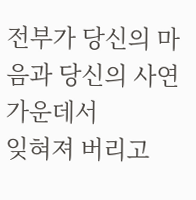전부가 당신의 마음과 당신의 사연 가운데서
잊혀져 버리고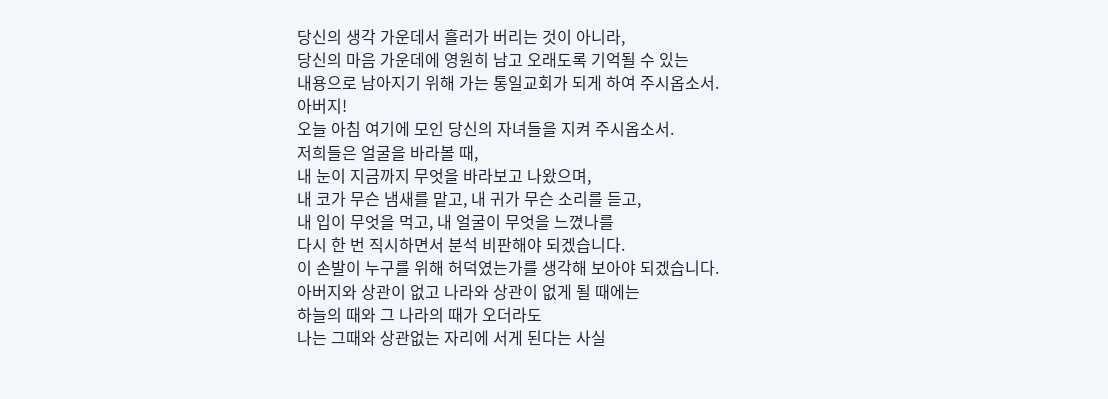당신의 생각 가운데서 흘러가 버리는 것이 아니라,
당신의 마음 가운데에 영원히 남고 오래도록 기억될 수 있는
내용으로 남아지기 위해 가는 통일교회가 되게 하여 주시옵소서.
아버지!
오늘 아침 여기에 모인 당신의 자녀들을 지켜 주시옵소서.
저희들은 얼굴을 바라볼 때,
내 눈이 지금까지 무엇을 바라보고 나왔으며,
내 코가 무슨 냄새를 맡고, 내 귀가 무슨 소리를 듣고,
내 입이 무엇을 먹고, 내 얼굴이 무엇을 느꼈나를
다시 한 번 직시하면서 분석 비판해야 되겠습니다.
이 손발이 누구를 위해 허덕였는가를 생각해 보아야 되겠습니다.
아버지와 상관이 없고 나라와 상관이 없게 될 때에는
하늘의 때와 그 나라의 때가 오더라도
나는 그때와 상관없는 자리에 서게 된다는 사실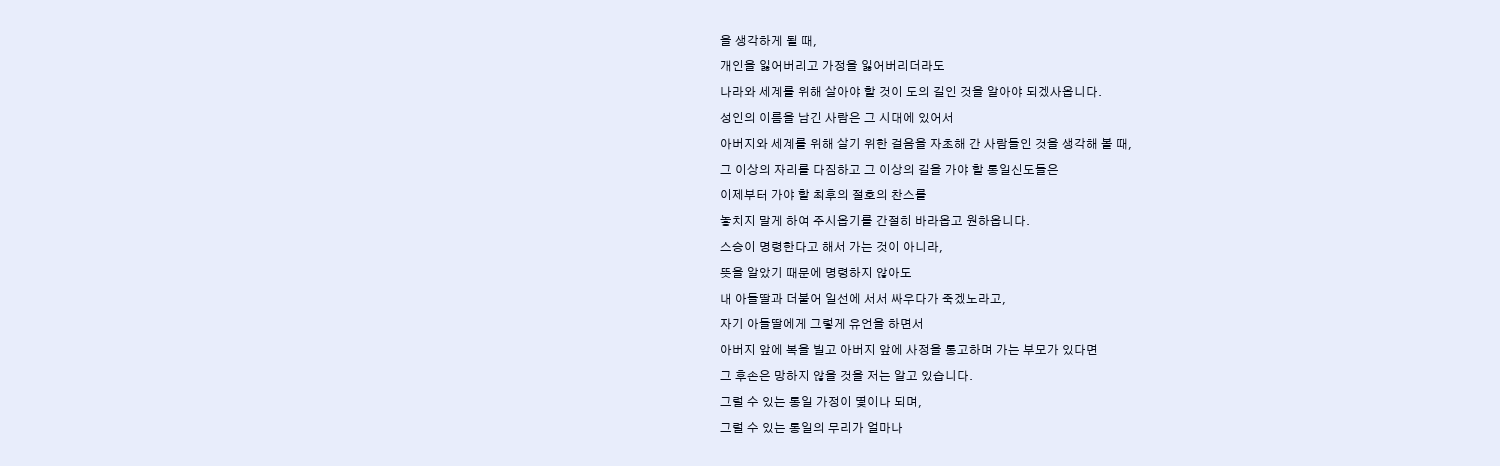을 생각하게 될 때,
개인을 잃어버리고 가정을 잃어버리더라도
나라와 세계를 위해 살아야 할 것이 도의 길인 것을 알아야 되겠사옵니다.
성인의 이름을 남긴 사람은 그 시대에 있어서
아버지와 세계를 위해 살기 위한 걸음을 자초해 간 사람들인 것을 생각해 볼 때,
그 이상의 자리를 다짐하고 그 이상의 길을 가야 할 통일신도들은
이제부터 가야 할 최후의 절호의 찬스를
놓치지 말게 하여 주시옵기를 간절히 바라옵고 원하옵니다.
스승이 명령한다고 해서 가는 것이 아니라,
뜻을 알았기 때문에 명령하지 않아도
내 아들딸과 더불어 일선에 서서 싸우다가 죽겠노라고,
자기 아들딸에게 그렇게 유언을 하면서
아버지 앞에 복을 빌고 아버지 앞에 사정을 통고하며 가는 부모가 있다면
그 후손은 망하지 않을 것을 저는 알고 있습니다.
그럴 수 있는 통일 가정이 몇이나 되며,
그럴 수 있는 통일의 무리가 얼마나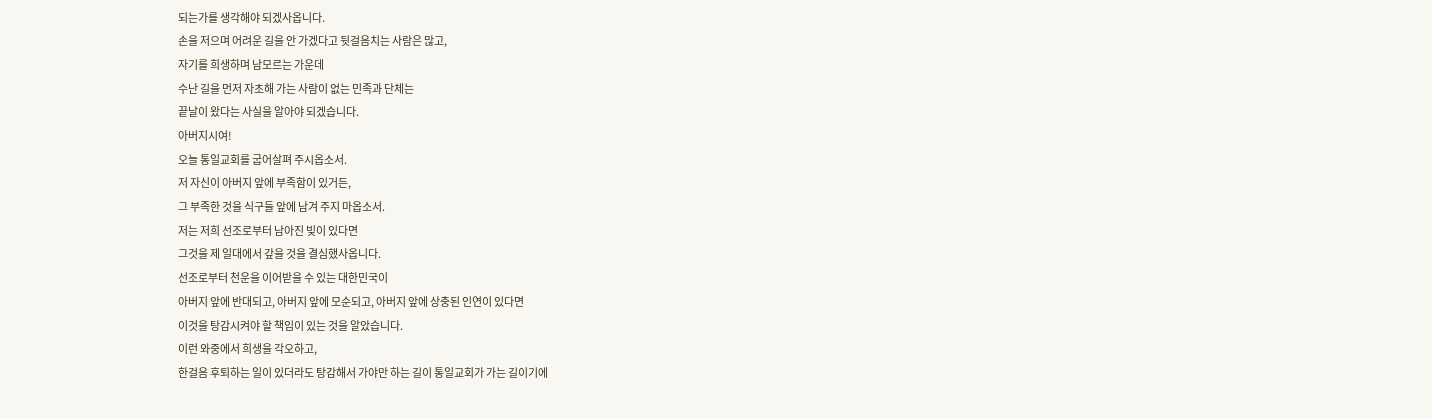되는가를 생각해야 되겠사옵니다.
손을 저으며 어려운 길을 안 가겠다고 뒷걸음치는 사람은 많고,
자기를 희생하며 남모르는 가운데
수난 길을 먼저 자초해 가는 사람이 없는 민족과 단체는
끝날이 왔다는 사실을 알아야 되겠습니다.
아버지시여!
오늘 통일교회를 굽어살펴 주시옵소서.
저 자신이 아버지 앞에 부족함이 있거든,
그 부족한 것을 식구들 앞에 남겨 주지 마옵소서.
저는 저희 선조로부터 남아진 빚이 있다면
그것을 제 일대에서 갚을 것을 결심했사옵니다.
선조로부터 천운을 이어받을 수 있는 대한민국이
아버지 앞에 반대되고, 아버지 앞에 모순되고, 아버지 앞에 상충된 인연이 있다면
이것을 탕감시켜야 할 책임이 있는 것을 알았습니다.
이런 와중에서 희생을 각오하고,
한걸음 후퇴하는 일이 있더라도 탕감해서 가야만 하는 길이 통일교회가 가는 길이기에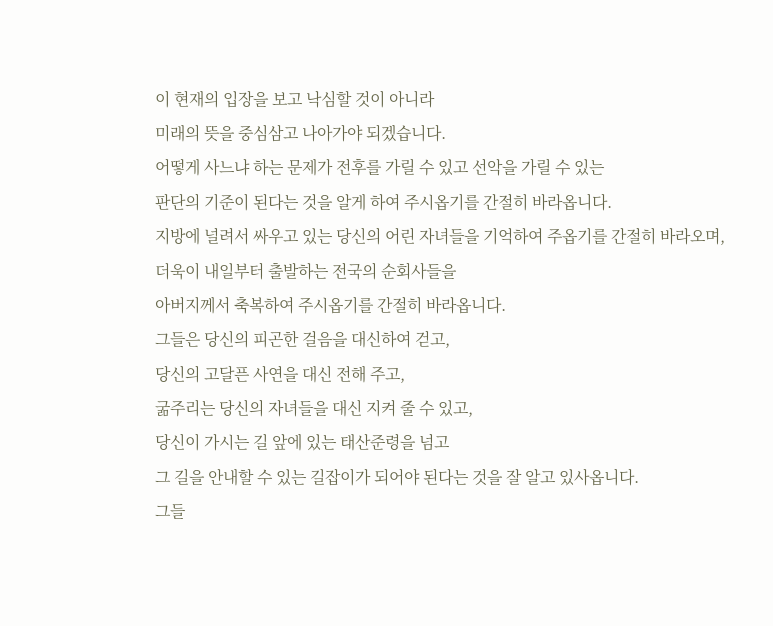이 현재의 입장을 보고 낙심할 것이 아니라
미래의 뜻을 중심삼고 나아가야 되겠습니다.
어떻게 사느냐 하는 문제가 전후를 가릴 수 있고 선악을 가릴 수 있는
판단의 기준이 된다는 것을 알게 하여 주시옵기를 간절히 바라옵니다.
지방에 널려서 싸우고 있는 당신의 어린 자녀들을 기억하여 주옵기를 간절히 바라오며,
더욱이 내일부터 출발하는 전국의 순회사들을
아버지께서 축복하여 주시옵기를 간절히 바라옵니다.
그들은 당신의 피곤한 걸음을 대신하여 걷고,
당신의 고달픈 사연을 대신 전해 주고,
굶주리는 당신의 자녀들을 대신 지켜 줄 수 있고,
당신이 가시는 길 앞에 있는 태산준령을 넘고
그 길을 안내할 수 있는 길잡이가 되어야 된다는 것을 잘 알고 있사옵니다.
그들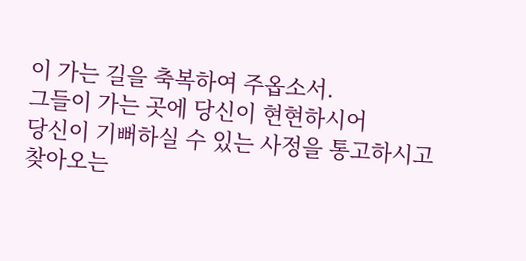이 가는 길을 축복하여 주옵소서.
그들이 가는 곳에 당신이 현현하시어
당신이 기뻐하실 수 있는 사정을 통고하시고
찾아오는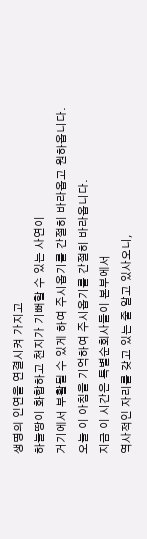생명의 인연을 연결시켜 가지고
하늘땅이 화합하고 천지가 기뻐할 수 있는 사연이
거기에서 부활될 수 있게 하여 주시옵기를 간절히 바라옵고 원하옵니다.
오늘 이 아침을 기억하여 주시옵기를 간절히 바라옵니다.
지금 이 시간은 특별순회사들이 본부에서
역사적인 자리를 갖고 있는 줄 알고 있사오니,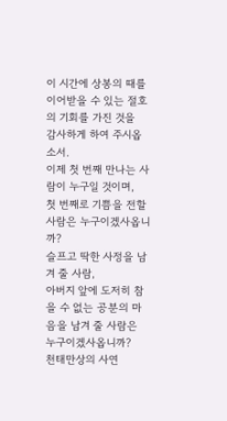이 시간에 상봉의 때를 이어받을 수 있는 절호의 기회를 가진 것을
감사하게 하여 주시옵소서.
이제 첫 번째 만나는 사람이 누구일 것이며,
첫 번째로 기쁨을 전할 사람은 누구이겠사옵니까?
슬프고 딱한 사정을 남겨 줄 사람,
아버지 앞에 도저히 참을 수 없는 공분의 마음을 남겨 줄 사람은 누구이겠사옵니까?
천태만상의 사연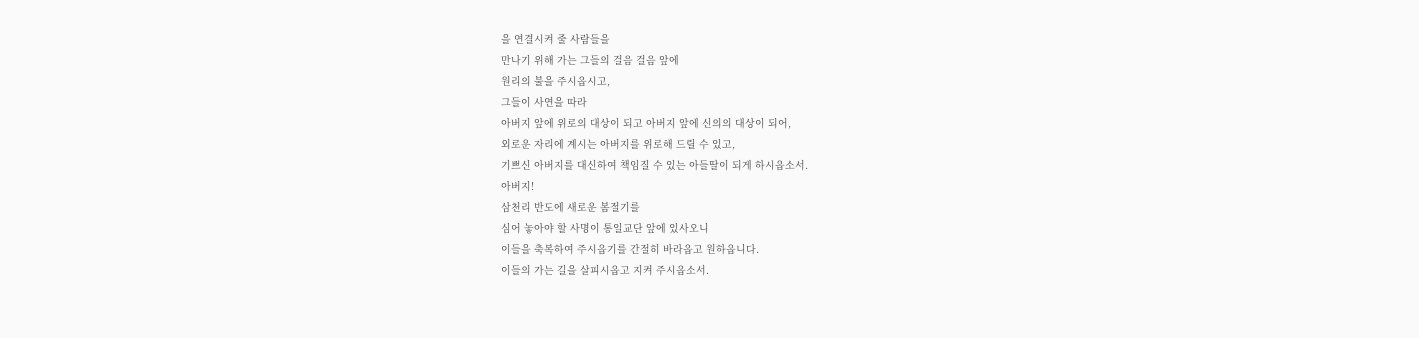을 연결시켜 줄 사람들을
만나기 위해 가는 그들의 걸음 걸음 앞에
원리의 불을 주시옵시고,
그들이 사연을 따라
아버지 앞에 위로의 대상이 되고 아버지 앞에 신의의 대상이 되어,
외로운 자리에 계시는 아버지를 위로해 드릴 수 있고,
기쁘신 아버지를 대신하여 책임질 수 있는 아들딸이 되게 하시옵소서.
아버지!
삼천리 반도에 새로운 봄절기를
심어 놓아야 할 사명이 통일교단 앞에 있사오니
이들을 축복하여 주시옵기를 간절히 바라옵고 원하옵니다.
이들의 가는 길을 살피시옵고 지켜 주시옵소서.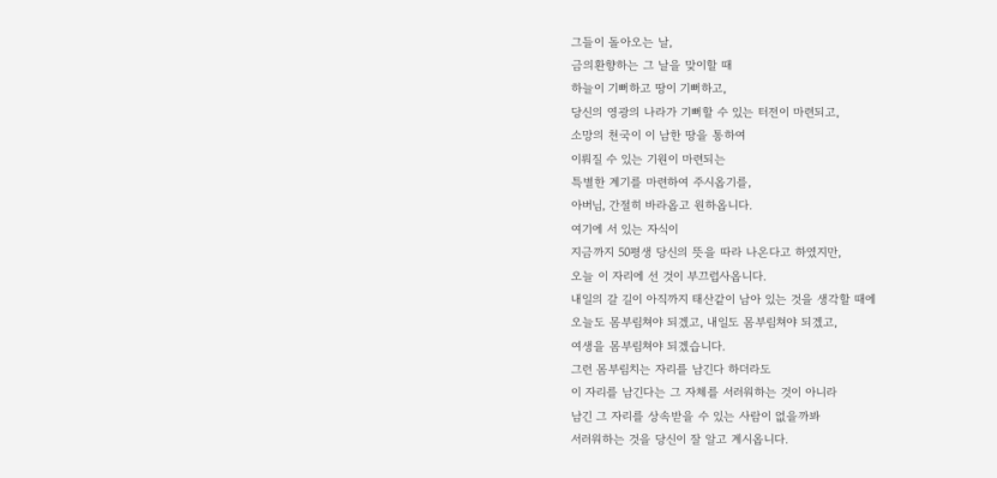그들이 돌아오는 날,
금의환향하는 그 날을 맞이할 때
하늘이 기뻐하고 땅이 기뻐하고,
당신의 영광의 나라가 기뻐할 수 있는 터전이 마련되고,
소망의 천국이 이 남한 땅을 통하여
이뤄질 수 있는 기원이 마련되는
특별한 계기를 마련하여 주시옵기를,
아버님, 간절히 바라옵고 원하옵니다.
여기에 서 있는 자식이
지금까지 50평생 당신의 뜻을 따라 나온다고 하였지만,
오늘 이 자리에 선 것이 부끄럽사옵니다.
내일의 갈 길이 아직까지 태산같이 남아 있는 것을 생각할 때에
오늘도 몸부림쳐야 되겠고, 내일도 몸부림쳐야 되겠고,
여생을 몸부림쳐야 되겠습니다.
그런 몸부림치는 자리를 남긴다 하더라도
이 자리를 남긴다는 그 자체를 서러워하는 것이 아니라
남긴 그 자리를 상속받을 수 있는 사람이 없을까봐
서러워하는 것을 당신이 잘 알고 계시옵니다.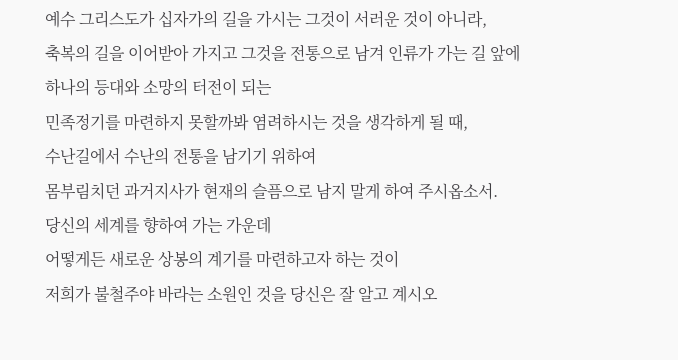예수 그리스도가 십자가의 길을 가시는 그것이 서러운 것이 아니라,
축복의 길을 이어받아 가지고 그것을 전통으로 남겨 인류가 가는 길 앞에
하나의 등대와 소망의 터전이 되는
민족정기를 마련하지 못할까봐 염려하시는 것을 생각하게 될 때,
수난길에서 수난의 전통을 남기기 위하여
몸부림치던 과거지사가 현재의 슬픔으로 남지 말게 하여 주시옵소서.
당신의 세계를 향하여 가는 가운데
어떻게든 새로운 상봉의 계기를 마련하고자 하는 것이
저희가 불철주야 바라는 소원인 것을 당신은 잘 알고 계시오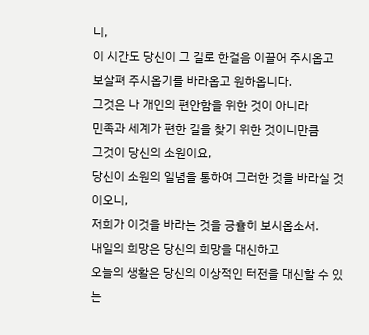니,
이 시간도 당신이 그 길로 한걸음 이끌어 주시옵고
보살펴 주시옵기를 바라옵고 원하옵니다.
그것은 나 개인의 편안함을 위한 것이 아니라
민족과 세계가 편한 길을 찾기 위한 것이니만큼
그것이 당신의 소원이요,
당신이 소원의 일념을 통하여 그러한 것을 바라실 것이오니,
저희가 이것을 바라는 것을 긍휼히 보시옵소서.
내일의 희망은 당신의 희망을 대신하고
오늘의 생활은 당신의 이상적인 터전을 대신할 수 있는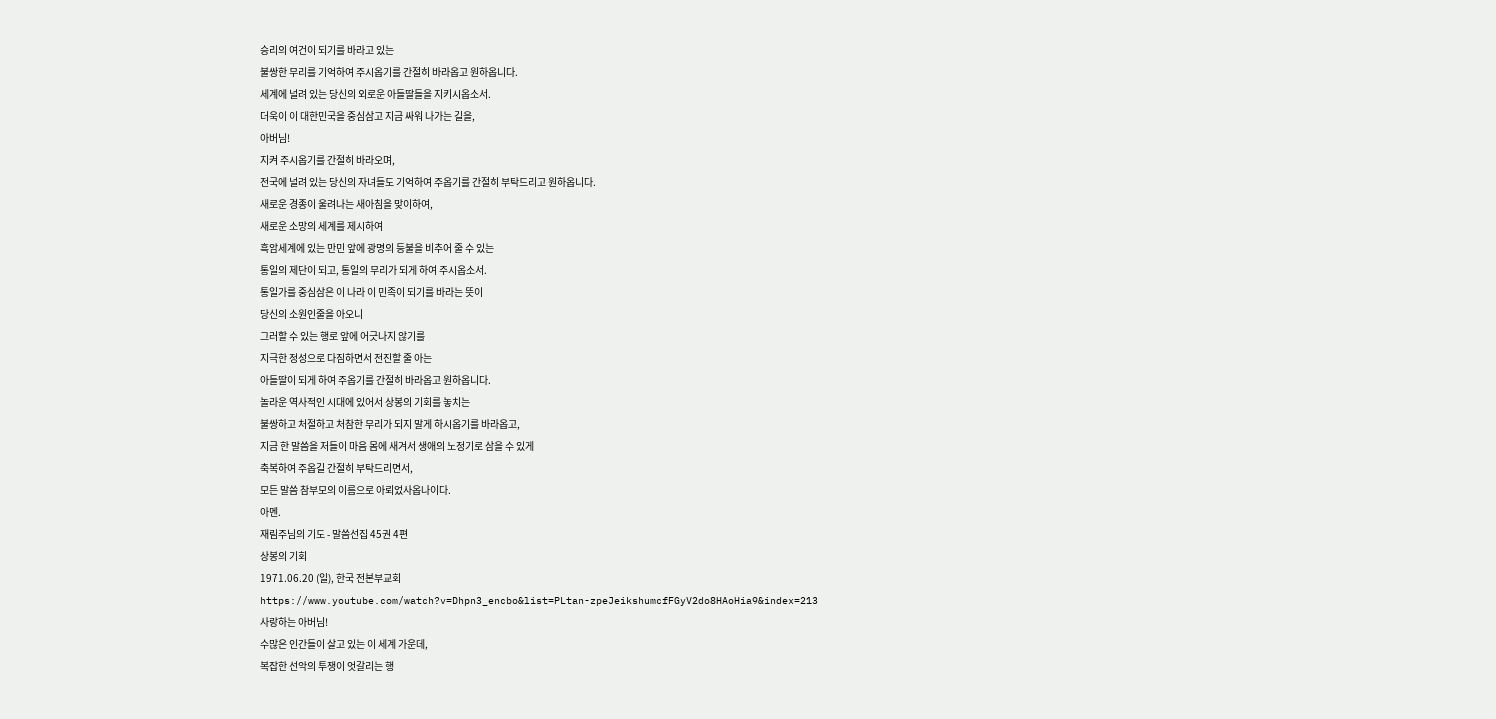승리의 여건이 되기를 바라고 있는
불쌍한 무리를 기억하여 주시옵기를 간절히 바라옵고 원하옵니다.
세계에 널려 있는 당신의 외로운 아들딸들을 지키시옵소서.
더욱이 이 대한민국을 중심삼고 지금 싸워 나가는 길을,
아버님!
지켜 주시옵기를 간절히 바라오며,
전국에 널려 있는 당신의 자녀들도 기억하여 주옵기를 간절히 부탁드리고 원하옵니다.
새로운 경종이 울려나는 새아침을 맞이하여,
새로운 소망의 세계를 제시하여
흑암세계에 있는 만민 앞에 광명의 등불을 비추어 줄 수 있는
통일의 제단이 되고, 통일의 무리가 되게 하여 주시옵소서.
통일가를 중심삼은 이 나라 이 민족이 되기를 바라는 뜻이
당신의 소원인줄을 아오니
그러할 수 있는 행로 앞에 어긋나지 않기를
지극한 정성으로 다짐하면서 전진할 줄 아는
아들딸이 되게 하여 주옵기를 간절히 바라옵고 원하옵니다.
놀라운 역사적인 시대에 있어서 상봉의 기회를 놓치는
불쌍하고 처절하고 처참한 무리가 되지 말게 하시옵기를 바라옵고,
지금 한 말씀을 저들이 마음 몸에 새겨서 생애의 노정기로 삼을 수 있게
축복하여 주옵길 간절히 부탁드리면서,
모든 말씀 참부모의 이름으로 아뢰었사옵나이다.
아멘.
재림주님의 기도 - 말씀선집 45권 4편
상봉의 기회
1971.06.20 (일), 한국 전본부교회
https://www.youtube.com/watch?v=Dhpn3_encbo&list=PLtan-zpeJeikshumcfFGyV2do8HAoHia9&index=213
사랑하는 아버님!
수많은 인간들이 살고 있는 이 세계 가운데,
복잡한 선악의 투쟁이 엇갈리는 행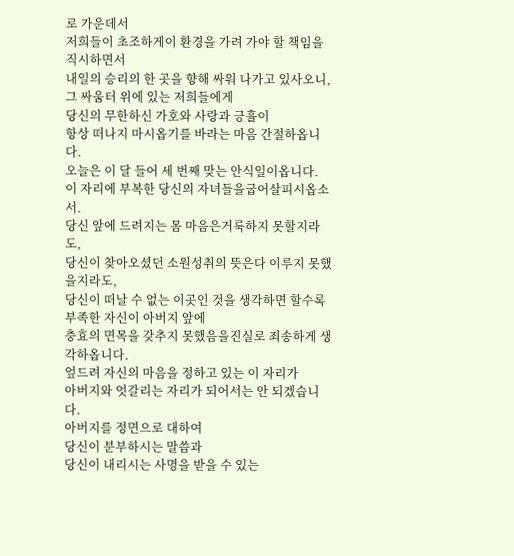로 가운데서
저희들이 초조하게이 환경을 가려 가야 할 책임을 직시하면서
내일의 승리의 한 곳을 향해 싸워 나가고 있사오니,
그 싸움터 위에 있는 저희들에게
당신의 무한하신 가호와 사랑과 긍휼이
항상 떠나지 마시옵기를 바라는 마음 간절하옵니다.
오늘은 이 달 들어 세 번째 맞는 안식일이옵니다.
이 자리에 부복한 당신의 자녀들을굽어살피시옵소서.
당신 앞에 드려지는 몸 마음은거룩하지 못할지라도,
당신이 찾아오셨던 소원성취의 뜻은다 이루지 못했을지라도,
당신이 떠날 수 없는 이곳인 것을 생각하면 할수록
부족한 자신이 아버지 앞에
충효의 면목을 갖추지 못했음을진실로 죄송하게 생각하옵니다.
엎드려 자신의 마음을 정하고 있는 이 자리가
아버지와 엇갈리는 자리가 되어서는 안 되겠습니다.
아버지를 정면으로 대하여
당신이 분부하시는 말씀과
당신이 내리시는 사명을 받을 수 있는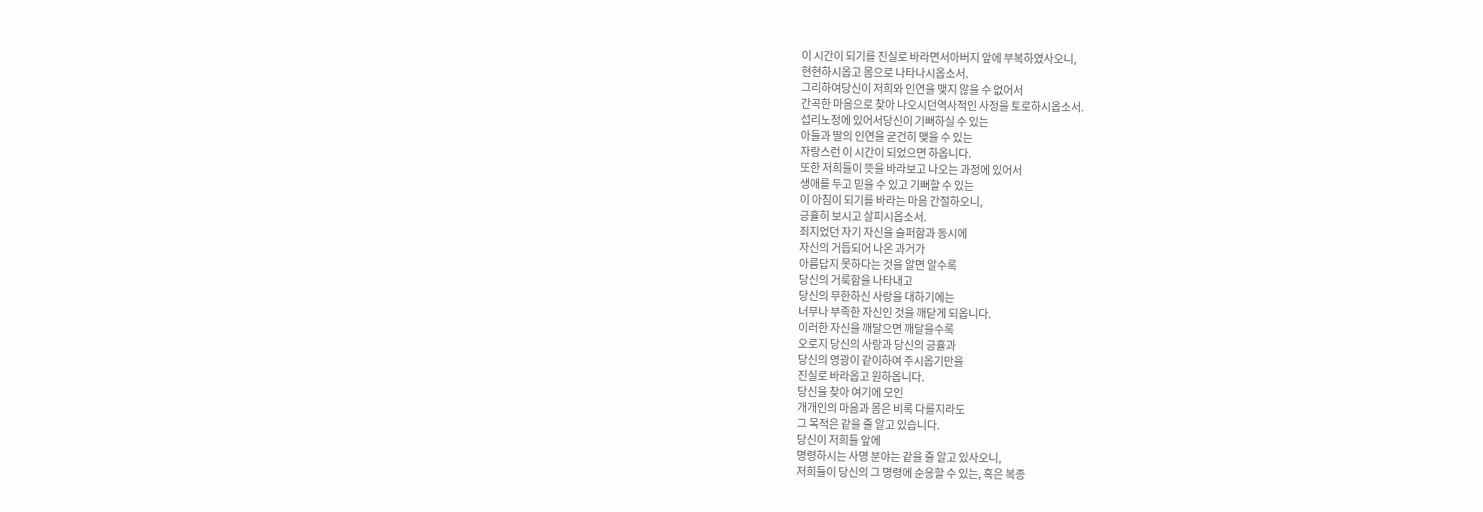이 시간이 되기를 진실로 바라면서아버지 앞에 부복하였사오니,
현현하시옵고 몸으로 나타나시옵소서.
그리하여당신이 저희와 인연을 맺지 않을 수 없어서
간곡한 마음으로 찾아 나오시던역사적인 사정을 토로하시옵소서.
섭리노정에 있어서당신이 기뻐하실 수 있는
아들과 딸의 인연을 굳건히 맺을 수 있는
자랑스런 이 시간이 되었으면 하옵니다.
또한 저희들이 뜻을 바라보고 나오는 과정에 있어서
생애를 두고 믿을 수 있고 기뻐할 수 있는
이 아침이 되기를 바라는 마음 간절하오니,
긍휼히 보시고 살피시옵소서.
죄지었던 자기 자신을 슬퍼함과 동시에
자신의 거듭되어 나온 과거가
아름답지 못하다는 것을 알면 알수록
당신의 거룩함을 나타내고
당신의 무한하신 사랑을 대하기에는
너무나 부족한 자신인 것을 깨닫게 되옵니다.
이러한 자신을 깨달으면 깨달을수록
오로지 당신의 사랑과 당신의 긍휼과
당신의 영광이 같이하여 주시옵기만을
진실로 바라옵고 원하옵니다.
당신을 찾아 여기에 모인
개개인의 마음과 몸은 비록 다를지라도
그 목적은 같을 줄 알고 있습니다.
당신이 저희들 앞에
명령하시는 사명 분야는 같을 줄 알고 있사오니,
저희들이 당신의 그 명령에 순응할 수 있는, 혹은 복종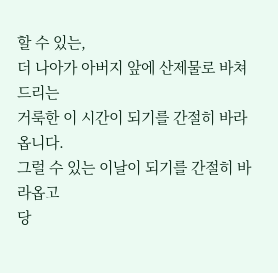할 수 있는,
더 나아가 아버지 앞에 산제물로 바쳐 드리는
거룩한 이 시간이 되기를 간절히 바라옵니다.
그럴 수 있는 이날이 되기를 간절히 바라옵고
당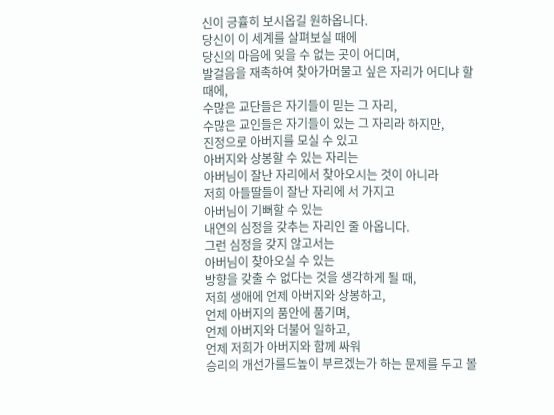신이 긍휼히 보시옵길 원하옵니다.
당신이 이 세계를 살펴보실 때에
당신의 마음에 잊을 수 없는 곳이 어디며,
발걸음을 재촉하여 찾아가머물고 싶은 자리가 어디냐 할 때에,
수많은 교단들은 자기들이 믿는 그 자리,
수많은 교인들은 자기들이 있는 그 자리라 하지만,
진정으로 아버지를 모실 수 있고
아버지와 상봉할 수 있는 자리는
아버님이 잘난 자리에서 찾아오시는 것이 아니라
저희 아들딸들이 잘난 자리에 서 가지고
아버님이 기뻐할 수 있는
내연의 심정을 갖추는 자리인 줄 아옵니다.
그런 심정을 갖지 않고서는
아버님이 찾아오실 수 있는
방향을 갖출 수 없다는 것을 생각하게 될 때,
저희 생애에 언제 아버지와 상봉하고,
언제 아버지의 품안에 품기며,
언제 아버지와 더불어 일하고,
언제 저희가 아버지와 함께 싸워
승리의 개선가를드높이 부르겠는가 하는 문제를 두고 볼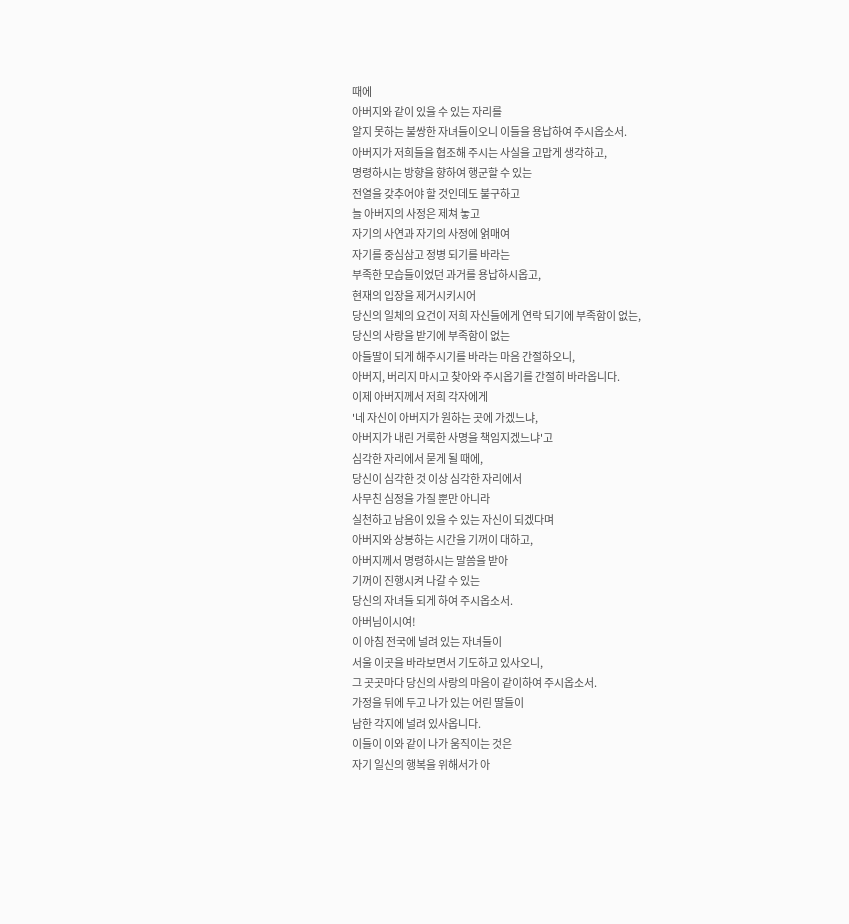때에
아버지와 같이 있을 수 있는 자리를
알지 못하는 불쌍한 자녀들이오니 이들을 용납하여 주시옵소서.
아버지가 저희들을 협조해 주시는 사실을 고맙게 생각하고,
명령하시는 방향을 향하여 행군할 수 있는
전열을 갖추어야 할 것인데도 불구하고
늘 아버지의 사정은 제쳐 놓고
자기의 사연과 자기의 사정에 얽매여
자기를 중심삼고 정병 되기를 바라는
부족한 모습들이었던 과거를 용납하시옵고,
현재의 입장을 제거시키시어
당신의 일체의 요건이 저희 자신들에게 연락 되기에 부족함이 없는,
당신의 사랑을 받기에 부족함이 없는
아들딸이 되게 해주시기를 바라는 마음 간절하오니,
아버지, 버리지 마시고 찾아와 주시옵기를 간절히 바라옵니다.
이제 아버지께서 저희 각자에게
'네 자신이 아버지가 원하는 곳에 가겠느냐,
아버지가 내린 거룩한 사명을 책임지겠느냐'고
심각한 자리에서 묻게 될 때에,
당신이 심각한 것 이상 심각한 자리에서
사무친 심정을 가질 뿐만 아니라
실천하고 남음이 있을 수 있는 자신이 되겠다며
아버지와 상봉하는 시간을 기꺼이 대하고,
아버지께서 명령하시는 말씀을 받아
기꺼이 진행시켜 나갈 수 있는
당신의 자녀들 되게 하여 주시옵소서.
아버님이시여!
이 아침 전국에 널려 있는 자녀들이
서울 이곳을 바라보면서 기도하고 있사오니,
그 곳곳마다 당신의 사랑의 마음이 같이하여 주시옵소서.
가정을 뒤에 두고 나가 있는 어린 딸들이
남한 각지에 널려 있사옵니다.
이들이 이와 같이 나가 움직이는 것은
자기 일신의 행복을 위해서가 아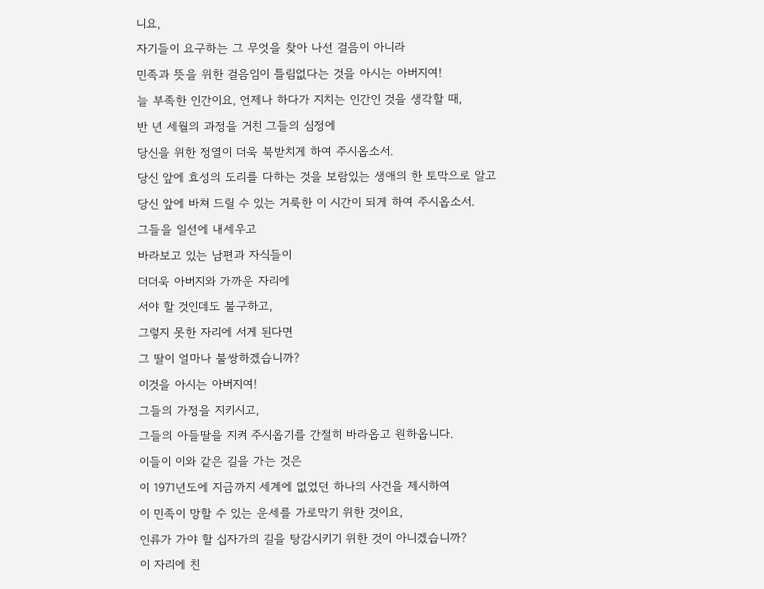니요,
자기들이 요구하는 그 무엇을 찾아 나선 걸음이 아니라
민족과 뜻을 위한 걸음임이 틀림없다는 것을 아시는 아버지여!
늘 부족한 인간이요, 언제나 하다가 지치는 인간인 것을 생각할 때,
반 년 세월의 과정을 거친 그들의 심정에
당신을 위한 정열이 더욱 북받치게 하여 주시옵소서.
당신 앞에 효성의 도리를 다하는 것을 보람있는 생애의 한 토막으로 알고
당신 앞에 바쳐 드릴 수 있는 거룩한 이 시간이 되게 하여 주시옵소서.
그들을 일선에 내세우고
바라보고 있는 남편과 자식들이
더더욱 아버지와 가까운 자리에
서야 할 것인데도 불구하고,
그렇지 못한 자리에 서게 된다면
그 딸이 얼마나 불쌍하겠습니까?
이것을 아시는 아버지여!
그들의 가정을 지키시고,
그들의 아들딸을 지켜 주시옵기를 간절히 바라옵고 원하옵니다.
이들이 이와 같은 길을 가는 것은
이 1971년도에 지금까지 세계에 없었던 하나의 사건을 제시하여
이 민족이 망할 수 있는 운세를 가로막기 위한 것이요,
인류가 가야 할 십자가의 길을 탕감시키기 위한 것이 아니겠습니까?
이 자리에 친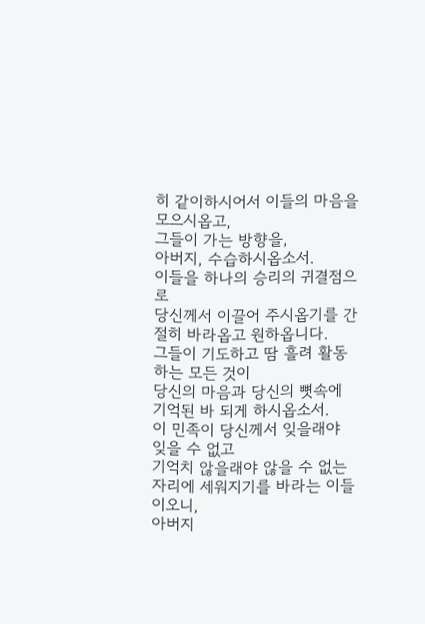히 같이하시어서 이들의 마음을 모으시옵고,
그들이 가는 방향을,
아버지, 수습하시옵소서.
이들을 하나의 승리의 귀결점으로
당신께서 이끌어 주시옵기를 간절히 바라옵고 원하옵니다.
그들이 기도하고 땀 흘려 활동하는 모든 것이
당신의 마음과 당신의 뼛속에 기억된 바 되게 하시옵소서.
이 민족이 당신께서 잊을래야 잊을 수 없고
기억치 않을래야 않을 수 없는 자리에 세워지기를 바라는 이들이오니,
아버지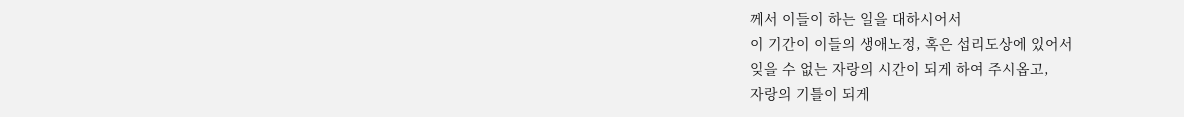께서 이들이 하는 일을 대하시어서
이 기간이 이들의 생애노정, 혹은 섭리도상에 있어서
잊을 수 없는 자랑의 시간이 되게 하여 주시옵고,
자랑의 기틀이 되게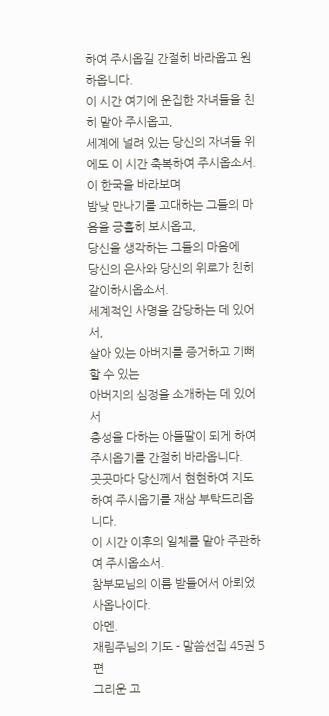하여 주시옵길 간절히 바라옵고 원하옵니다.
이 시간 여기에 운집한 자녀들을 친히 맡아 주시옵고,
세계에 널려 있는 당신의 자녀들 위에도 이 시간 축복하여 주시옵소서.
이 한국을 바라보며
밤낮 만나기를 고대하는 그들의 마음을 긍휼히 보시옵고,
당신을 생각하는 그들의 마음에
당신의 은사와 당신의 위로가 친히 같이하시옵소서.
세계적인 사명을 감당하는 데 있어서,
살아 있는 아버지를 증거하고 기뻐할 수 있는
아버지의 심정을 소개하는 데 있어서
충성을 다하는 아들딸이 되게 하여 주시옵기를 간절히 바라옵니다.
곳곳마다 당신께서 현현하여 지도하여 주시옵기를 재삼 부탁드리옵니다.
이 시간 이후의 일체를 맡아 주관하여 주시옵소서.
참부모님의 이름 받들어서 아뢰었사옵나이다.
아멘.
재림주님의 기도 - 말씀선집 45권 5편
그리운 고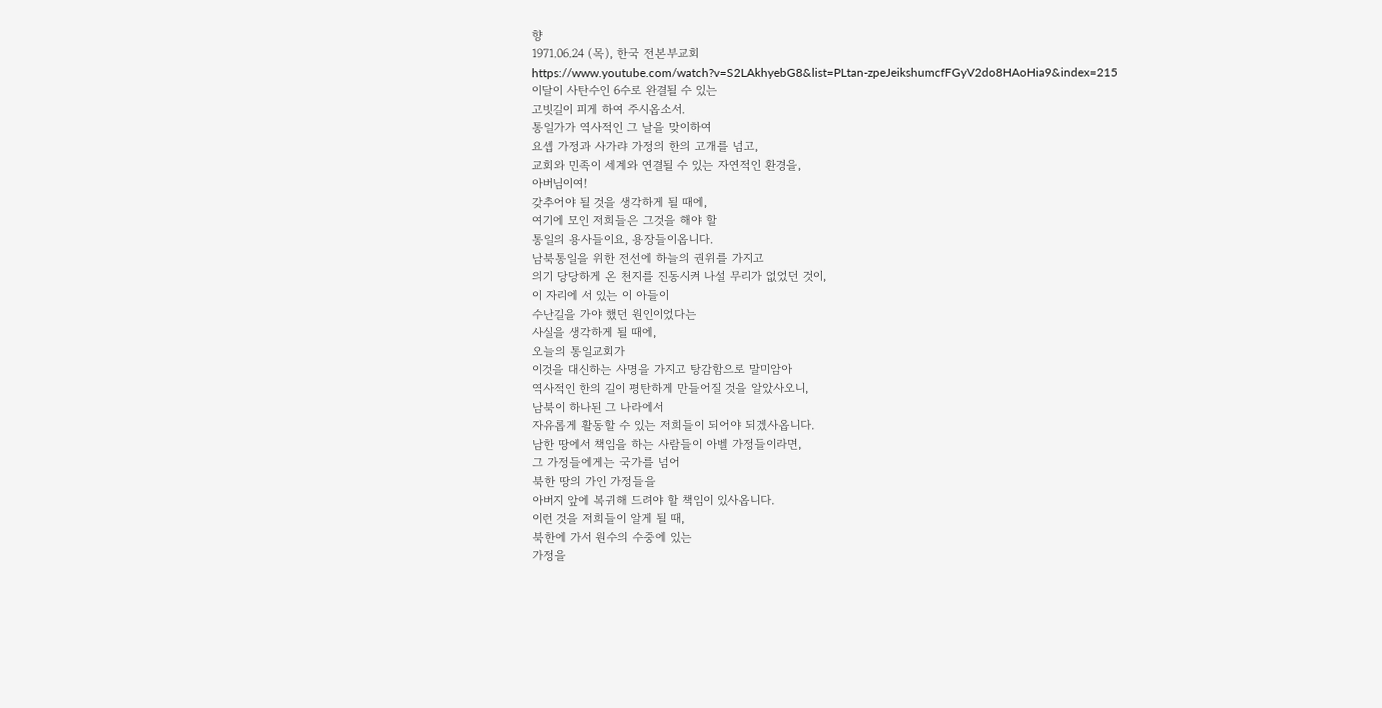향
1971.06.24 (목), 한국 전본부교회
https://www.youtube.com/watch?v=S2LAkhyebG8&list=PLtan-zpeJeikshumcfFGyV2do8HAoHia9&index=215
이달이 사탄수인 6수로 완결될 수 있는
고빗길이 피게 하여 주시옵소서.
통일가가 역사적인 그 날을 맞이하여
요셉 가정과 사가랴 가정의 한의 고개를 넘고,
교회와 민족이 세계와 연결될 수 있는 자연적인 환경을,
아버님이여!
갖추어야 될 것을 생각하게 될 때에,
여기에 모인 저희들은 그것을 해야 할
통일의 용사들이요, 용장들이옵니다.
남북통일을 위한 전선에 하늘의 권위를 가지고
의기 당당하게 온 천지를 진동시켜 나설 무리가 없었던 것이,
이 자리에 서 있는 이 아들이
수난길을 가야 했던 원인이었다는
사실을 생각하게 될 때에,
오늘의 통일교회가
이것을 대신하는 사명을 가지고 탕감함으로 말미암아
역사적인 한의 길이 평탄하게 만들어질 것을 알았사오니,
남북이 하나된 그 나라에서
자유롭게 활동할 수 있는 저희들이 되어야 되겠사옵니다.
남한 땅에서 책임을 하는 사람들이 아벨 가정들이라면,
그 가정들에게는 국가를 넘어
북한 땅의 가인 가정들을
아버지 앞에 복귀해 드려야 할 책임이 있사옵니다.
이런 것을 저희들이 알게 될 때,
북한에 가서 원수의 수중에 있는
가정을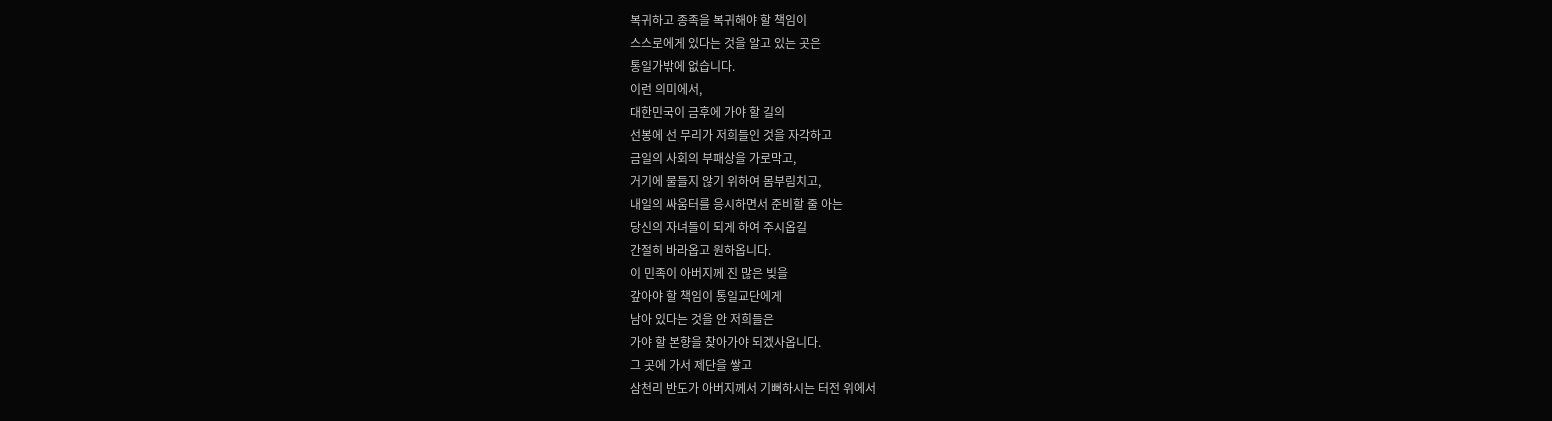복귀하고 종족을 복귀해야 할 책임이
스스로에게 있다는 것을 알고 있는 곳은
통일가밖에 없습니다.
이런 의미에서,
대한민국이 금후에 가야 할 길의
선봉에 선 무리가 저희들인 것을 자각하고
금일의 사회의 부패상을 가로막고,
거기에 물들지 않기 위하여 몸부림치고,
내일의 싸움터를 응시하면서 준비할 줄 아는
당신의 자녀들이 되게 하여 주시옵길
간절히 바라옵고 원하옵니다.
이 민족이 아버지께 진 많은 빚을
갚아야 할 책임이 통일교단에게
남아 있다는 것을 안 저희들은
가야 할 본향을 찾아가야 되겠사옵니다.
그 곳에 가서 제단을 쌓고
삼천리 반도가 아버지께서 기뻐하시는 터전 위에서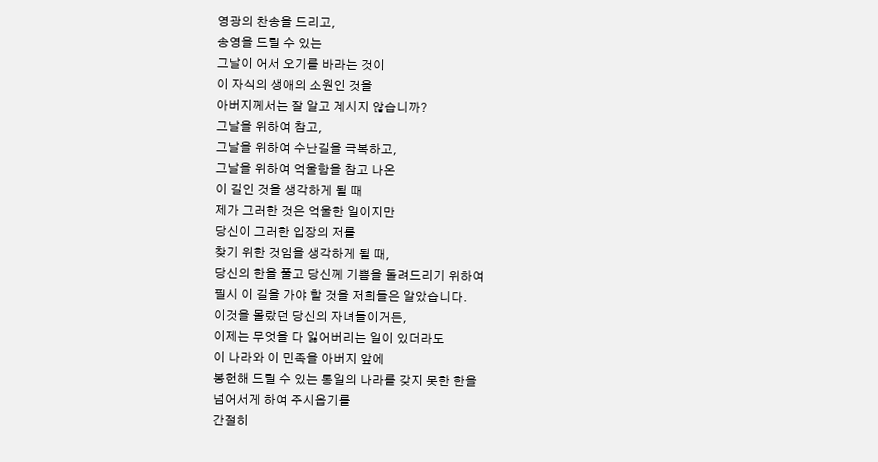영광의 찬송을 드리고,
송영을 드릴 수 있는
그날이 어서 오기를 바라는 것이
이 자식의 생애의 소원인 것을
아버지께서는 잘 알고 계시지 않습니까?
그날을 위하여 참고,
그날을 위하여 수난길을 극복하고,
그날을 위하여 억울함을 참고 나온
이 길인 것을 생각하게 될 때
제가 그러한 것은 억울한 일이지만
당신이 그러한 입장의 저를
찾기 위한 것임을 생각하게 될 때,
당신의 한을 풀고 당신께 기쁨을 돌려드리기 위하여
필시 이 길을 가야 할 것을 저희들은 알았습니다.
이것을 몰랐던 당신의 자녀들이거든,
이제는 무엇을 다 잃어버리는 일이 있더라도
이 나라와 이 민족을 아버지 앞에
봉헌해 드릴 수 있는 통일의 나라를 갖지 못한 한을
넘어서게 하여 주시옵기를
간절히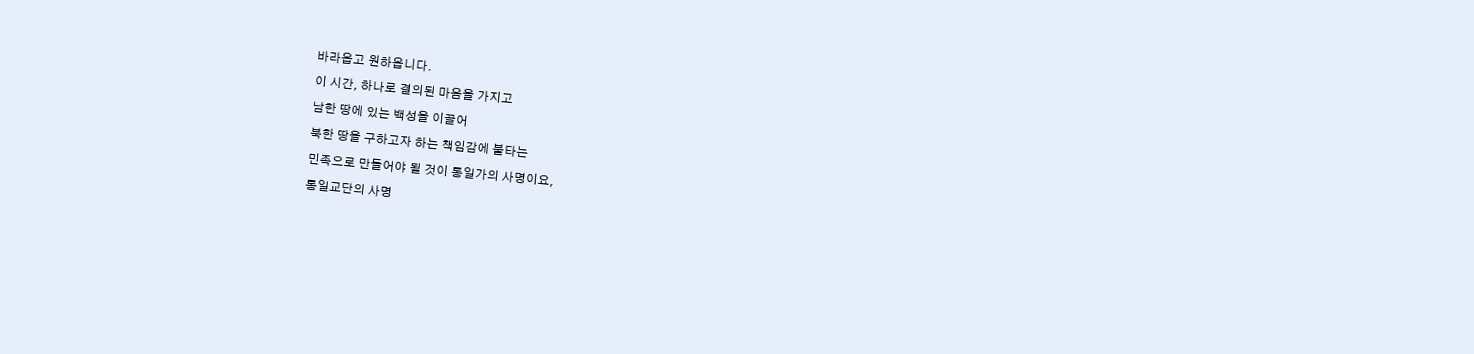바라옵고 원하옵니다.
이 시간, 하나로 결의된 마음을 가지고
남한 땅에 있는 백성을 이끌어
북한 땅을 구하고자 하는 책임감에 불타는
민족으로 만들어야 될 것이 통일가의 사명이요,
통일교단의 사명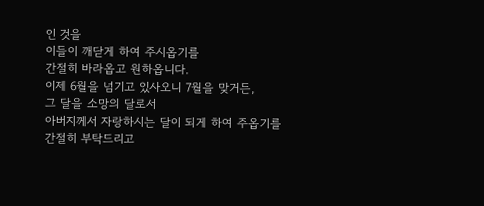인 것을
이들이 깨닫게 하여 주시옵기를
간절히 바라옵고 원하옵니다.
이제 6월을 넘기고 있사오니 7월을 맞거든,
그 달을 소망의 달로서
아버지께서 자랑하시는 달이 되게 하여 주옵기를
간절히 부탁드리고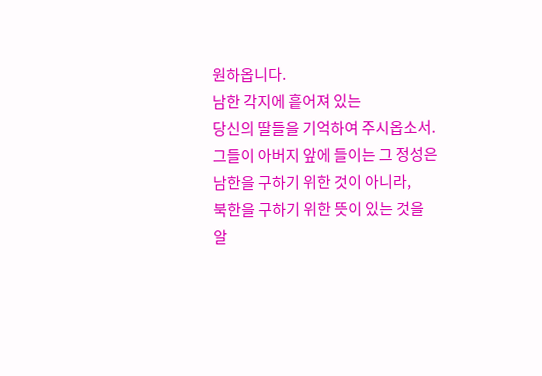원하옵니다.
남한 각지에 흩어져 있는
당신의 딸들을 기억하여 주시옵소서.
그들이 아버지 앞에 들이는 그 정성은
남한을 구하기 위한 것이 아니라,
북한을 구하기 위한 뜻이 있는 것을
알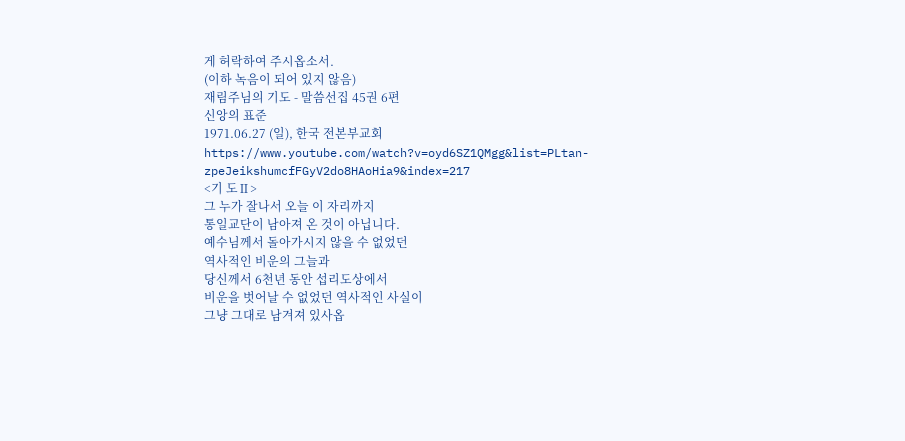게 허락하여 주시옵소서.
(이하 녹음이 되어 있지 않음)
재림주님의 기도 - 말씀선집 45권 6편
신앙의 표준
1971.06.27 (일), 한국 전본부교회
https://www.youtube.com/watch?v=oyd6SZ1QMgg&list=PLtan-zpeJeikshumcfFGyV2do8HAoHia9&index=217
<기 도Ⅱ>
그 누가 잘나서 오늘 이 자리까지
통일교단이 남아져 온 것이 아닙니다.
예수님께서 돌아가시지 않을 수 없었던
역사적인 비운의 그늘과
당신께서 6천년 동안 섭리도상에서
비운을 벗어날 수 없었던 역사적인 사실이
그냥 그대로 남겨져 있사옵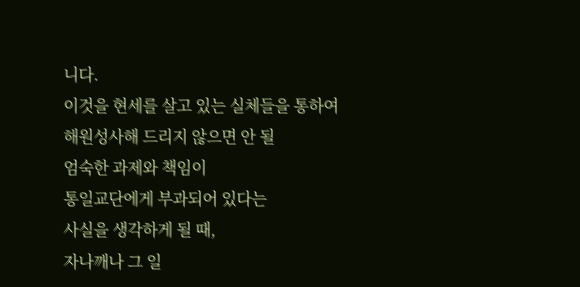니다.
이것을 현세를 살고 있는 실체들을 통하여
해원성사해 드리지 않으면 안 될
엄숙한 과제와 책임이
통일교단에게 부과되어 있다는
사실을 생각하게 될 때,
자나깨나 그 일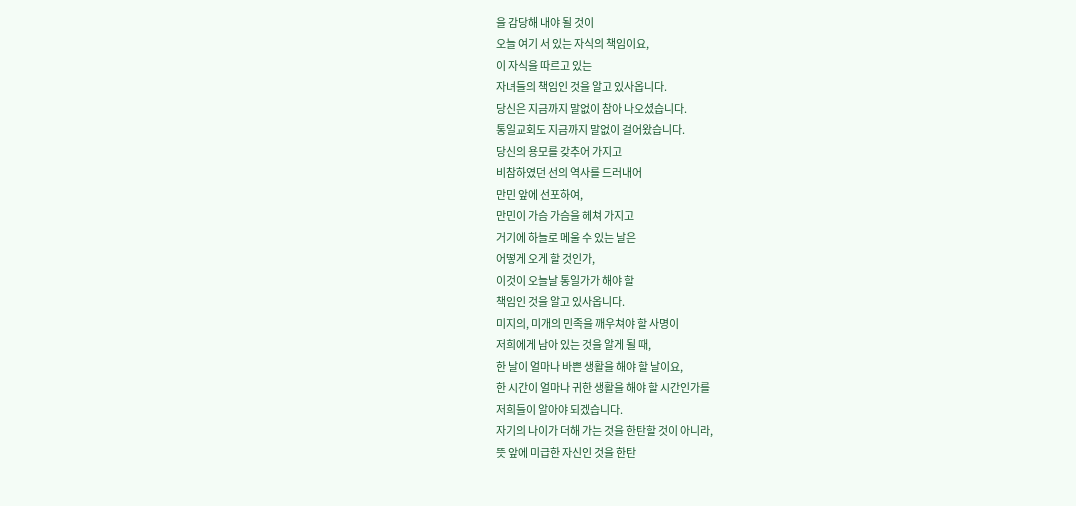을 감당해 내야 될 것이
오늘 여기 서 있는 자식의 책임이요,
이 자식을 따르고 있는
자녀들의 책임인 것을 알고 있사옵니다.
당신은 지금까지 말없이 참아 나오셨습니다.
통일교회도 지금까지 말없이 걸어왔습니다.
당신의 용모를 갖추어 가지고
비참하였던 선의 역사를 드러내어
만민 앞에 선포하여,
만민이 가슴 가슴을 헤쳐 가지고
거기에 하늘로 메울 수 있는 날은
어떻게 오게 할 것인가,
이것이 오늘날 통일가가 해야 할
책임인 것을 알고 있사옵니다.
미지의, 미개의 민족을 깨우쳐야 할 사명이
저희에게 남아 있는 것을 알게 될 때,
한 날이 얼마나 바쁜 생활을 해야 할 날이요,
한 시간이 얼마나 귀한 생활을 해야 할 시간인가를
저희들이 알아야 되겠습니다.
자기의 나이가 더해 가는 것을 한탄할 것이 아니라,
뜻 앞에 미급한 자신인 것을 한탄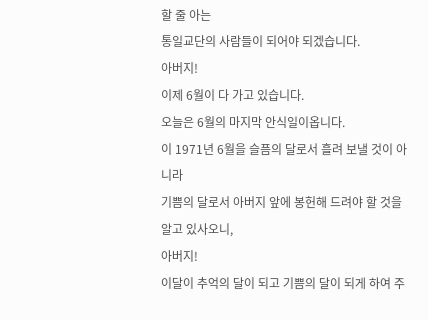할 줄 아는
통일교단의 사람들이 되어야 되겠습니다.
아버지!
이제 6월이 다 가고 있습니다.
오늘은 6월의 마지막 안식일이옵니다.
이 1971년 6월을 슬픔의 달로서 흘려 보낼 것이 아니라
기쁨의 달로서 아버지 앞에 봉헌해 드려야 할 것을 알고 있사오니,
아버지!
이달이 추억의 달이 되고 기쁨의 달이 되게 하여 주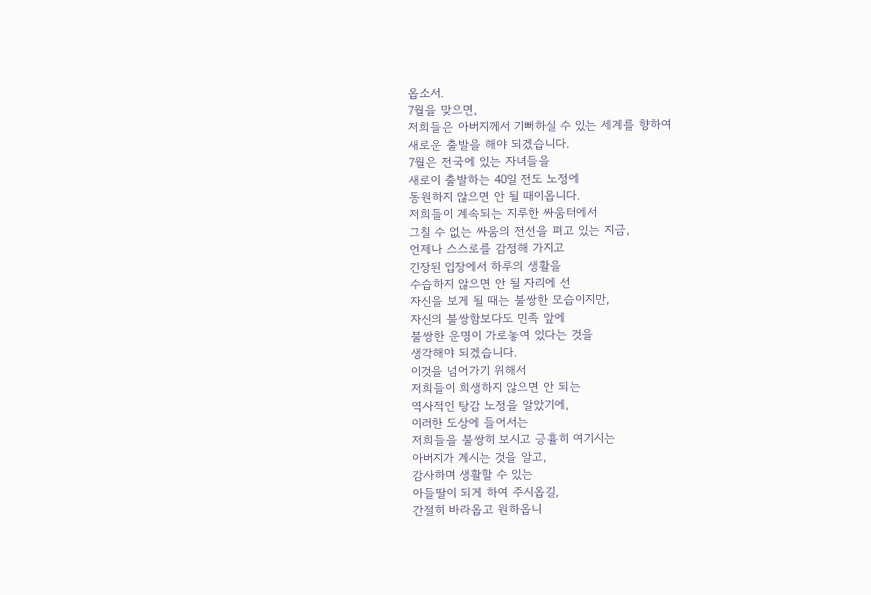옵소서.
7월을 맞으면,
저희들은 아버지께서 기뻐하실 수 있는 세계를 향하여
새로운 출발을 해야 되겠습니다.
7월은 전국에 있는 자녀들을
새로이 출발하는 40일 전도 노정에
동원하지 않으면 안 될 때이옵니다.
저희들이 계속되는 지루한 싸움터에서
그칠 수 없는 싸움의 전선을 펴고 있는 지금,
언제나 스스로를 감정해 가지고
긴장된 입장에서 하루의 생활을
수습하지 않으면 안 될 자리에 선
자신을 보게 될 때는 불쌍한 모습이지만,
자신의 불쌍함보다도 민족 앞에
불쌍한 운명이 가로놓여 있다는 것을
생각해야 되겠습니다.
이것을 넘어가기 위해서
저희들이 희생하지 않으면 안 되는
역사적인 탕감 노정을 알았기에,
이러한 도상에 들어서는
저희들을 불쌍히 보시고 긍휼히 여기시는
아버지가 계시는 것을 알고,
감사하며 생활할 수 있는
아들딸이 되게 하여 주시옵길,
간절히 바라옵고 원하옵니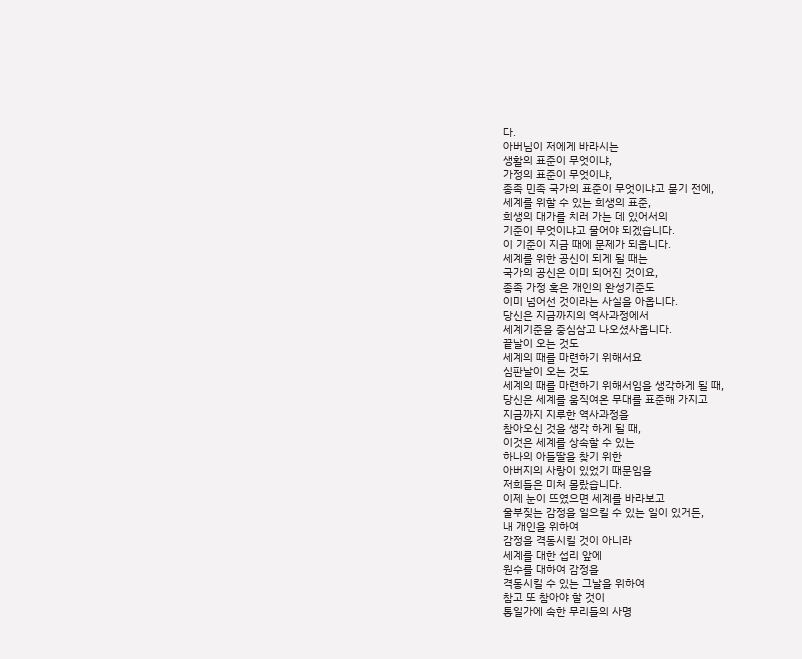다.
아버님이 저에게 바라시는
생활의 표준이 무엇이냐,
가정의 표준이 무엇이냐,
종족 민족 국가의 표준이 무엇이냐고 묻기 전에,
세계를 위할 수 있는 희생의 표준,
희생의 대가를 치러 가는 데 있어서의
기준이 무엇이냐고 물어야 되겠습니다.
이 기준이 지금 때에 문제가 되옵니다.
세계를 위한 공신이 되게 될 때는
국가의 공신은 이미 되어진 것이요,
종족 가정 혹은 개인의 완성기준도
이미 넘어선 것이라는 사실을 아옵니다.
당신은 지금까지의 역사과정에서
세계기준을 중심삼고 나오셨사옵니다.
끝날이 오는 것도
세계의 때를 마련하기 위해서요
심판날이 오는 것도
세계의 때를 마련하기 위해서임을 생각하게 될 때,
당신은 세계를 움직여온 무대를 표준해 가지고
지금까지 지루한 역사과정을
참아오신 것을 생각 하게 될 때,
이것은 세계를 상속할 수 있는
하나의 아들딸을 찾기 위한
아버지의 사랑이 있었기 때문임을
저희들은 미처 몰랐습니다.
이제 눈이 뜨였으면 세계를 바라보고
울부짖는 감정을 일으킬 수 있는 일이 있거든,
내 개인을 위하여
감정을 격동시킬 것이 아니라
세계를 대한 섭리 앞에
원수를 대하여 감정을
격동시킬 수 있는 그날을 위하여
참고 또 참아야 할 것이
통일가에 속한 무리들의 사명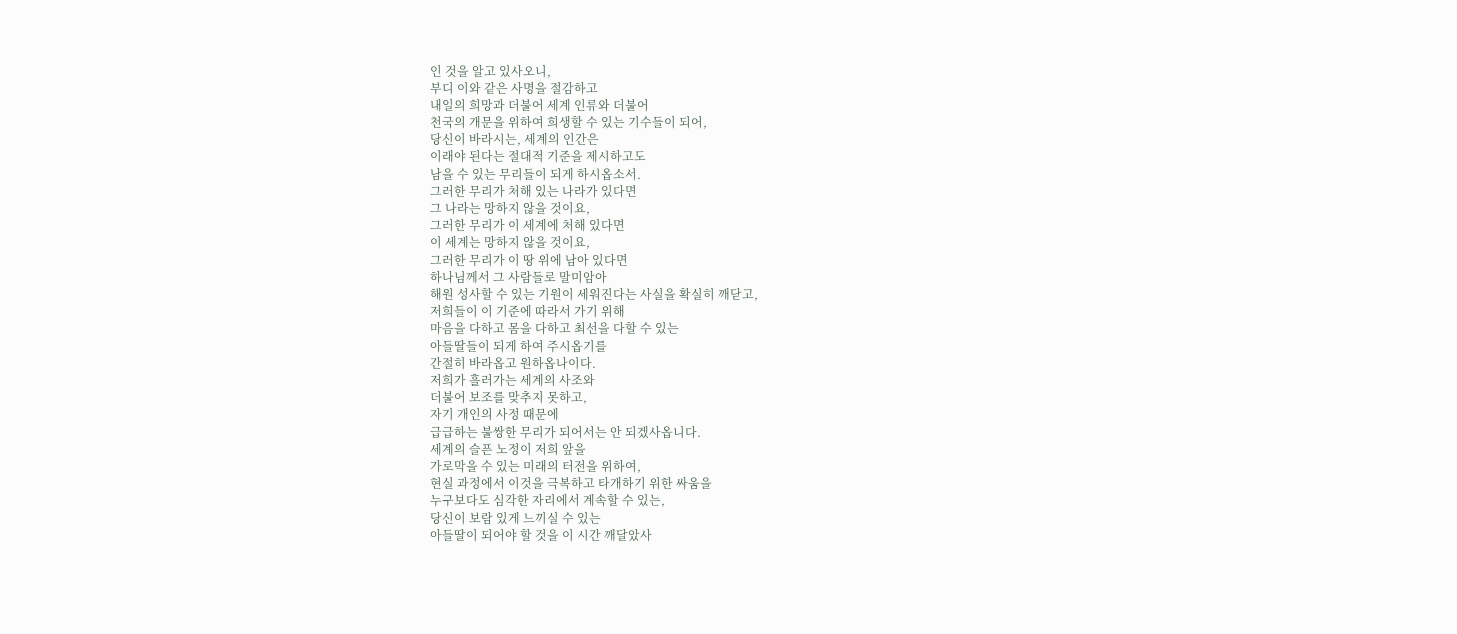인 것을 알고 있사오니,
부디 이와 같은 사명을 절감하고
내일의 희망과 더불어 세계 인류와 더불어
천국의 개문을 위하여 희생할 수 있는 기수들이 되어,
당신이 바라시는, 세계의 인간은
이래야 된다는 절대적 기준을 제시하고도
남을 수 있는 무리들이 되게 하시옵소서.
그러한 무리가 처해 있는 나라가 있다면
그 나라는 망하지 않을 것이요,
그러한 무리가 이 세계에 처해 있다면
이 세계는 망하지 않을 것이요,
그러한 무리가 이 땅 위에 남아 있다면
하나님께서 그 사람들로 말미암아
해원 성사할 수 있는 기원이 세워진다는 사실을 확실히 깨닫고,
저희들이 이 기준에 따라서 가기 위해
마음을 다하고 몸을 다하고 최선을 다할 수 있는
아들딸들이 되게 하여 주시옵기를
간절히 바라옵고 원하옵나이다.
저희가 흘러가는 세계의 사조와
더불어 보조를 맞추지 못하고,
자기 개인의 사정 때문에
급급하는 불쌍한 무리가 되어서는 안 되겠사옵니다.
세계의 슬픈 노정이 저희 앞을
가로막을 수 있는 미래의 터전을 위하여,
현실 과정에서 이것을 극복하고 타개하기 위한 싸움을
누구보다도 심각한 자리에서 계속할 수 있는,
당신이 보람 있게 느끼실 수 있는
아들딸이 되어야 할 것을 이 시간 깨달았사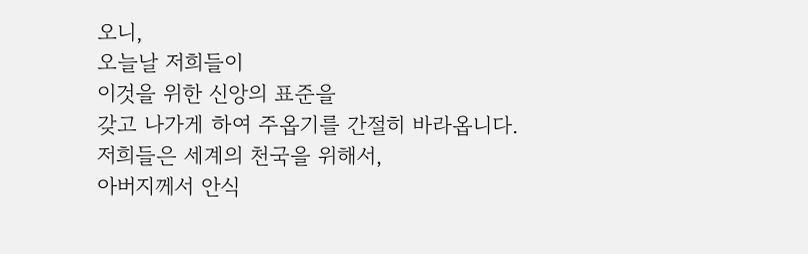오니,
오늘날 저희들이
이것을 위한 신앙의 표준을
갖고 나가게 하여 주옵기를 간절히 바라옵니다.
저희들은 세계의 천국을 위해서,
아버지께서 안식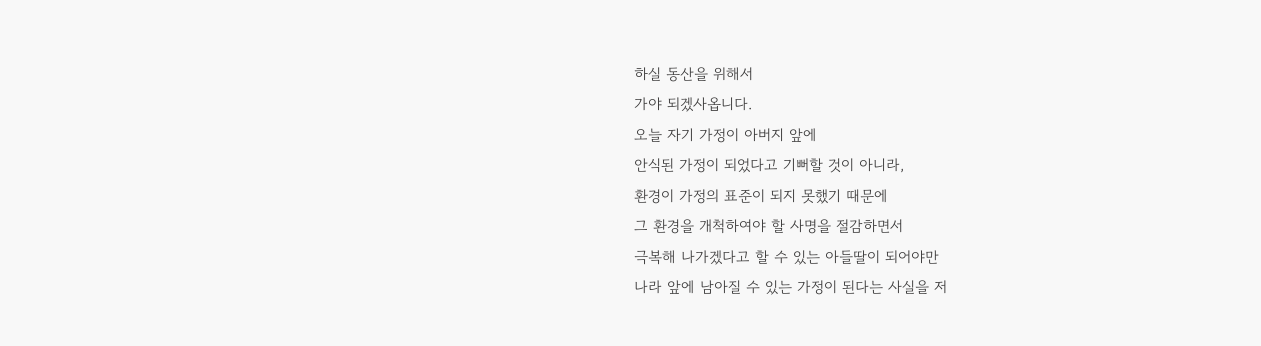하실 동산을 위해서
가야 되겠사옵니다.
오늘 자기 가정이 아버지 앞에
안식된 가정이 되었다고 기뻐할 것이 아니라,
환경이 가정의 표준이 되지 못했기 때문에
그 환경을 개척하여야 할 사명을 절감하면서
극복해 나가겠다고 할 수 있는 아들딸이 되어야만
나라 앞에 남아질 수 있는 가정이 된다는 사실을 저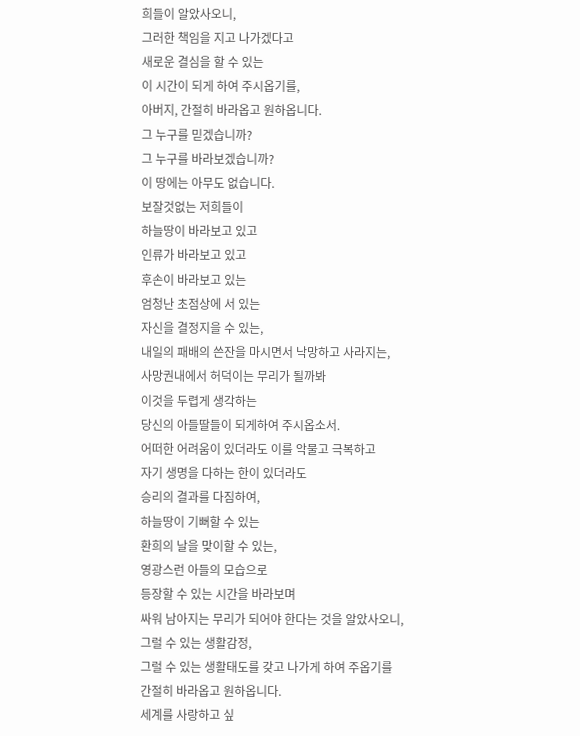희들이 알았사오니,
그러한 책임을 지고 나가겠다고
새로운 결심을 할 수 있는
이 시간이 되게 하여 주시옵기를,
아버지, 간절히 바라옵고 원하옵니다.
그 누구를 믿겠습니까?
그 누구를 바라보겠습니까?
이 땅에는 아무도 없습니다.
보잘것없는 저희들이
하늘땅이 바라보고 있고
인류가 바라보고 있고
후손이 바라보고 있는
엄청난 초점상에 서 있는
자신을 결정지을 수 있는,
내일의 패배의 쓴잔을 마시면서 낙망하고 사라지는,
사망권내에서 허덕이는 무리가 될까봐
이것을 두렵게 생각하는
당신의 아들딸들이 되게하여 주시옵소서.
어떠한 어려움이 있더라도 이를 악물고 극복하고
자기 생명을 다하는 한이 있더라도
승리의 결과를 다짐하여,
하늘땅이 기뻐할 수 있는
환희의 날을 맞이할 수 있는,
영광스런 아들의 모습으로
등장할 수 있는 시간을 바라보며
싸워 남아지는 무리가 되어야 한다는 것을 알았사오니,
그럴 수 있는 생활감정,
그럴 수 있는 생활태도를 갖고 나가게 하여 주옵기를
간절히 바라옵고 원하옵니다.
세계를 사랑하고 싶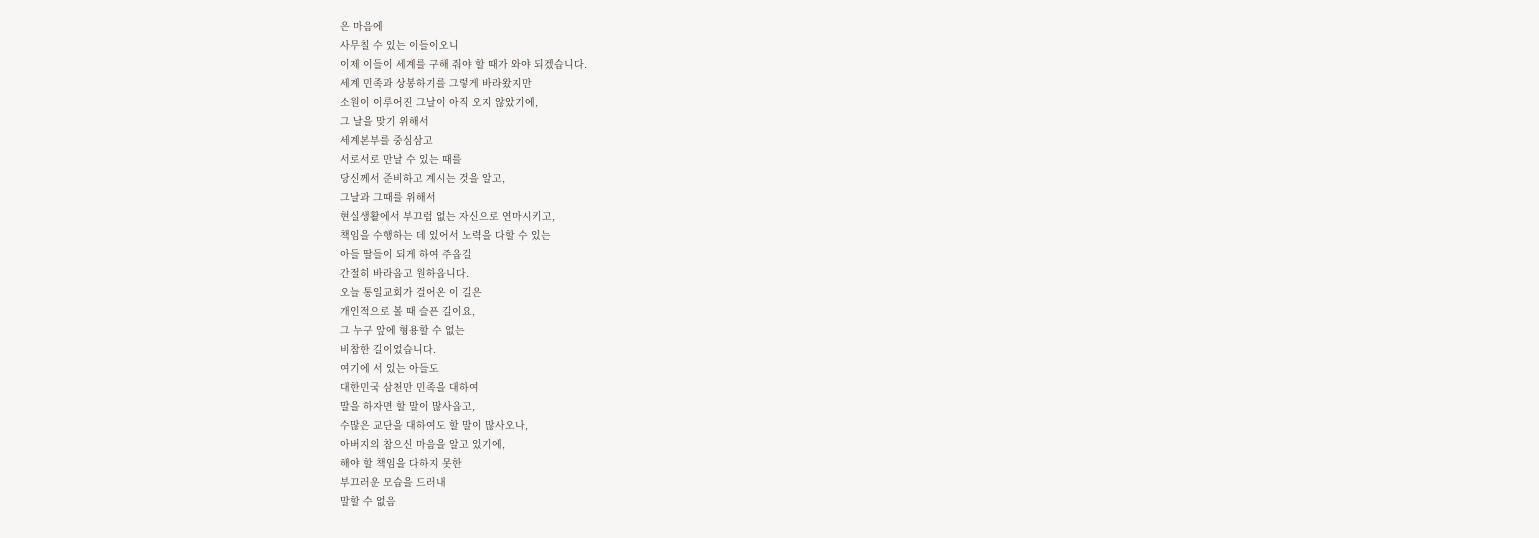은 마음에
사무칠 수 있는 이들이오니
이제 이들이 세계를 구해 줘야 할 때가 와야 되겠습니다.
세계 민족과 상봉하기를 그렇게 바라왔지만
소원이 이루어진 그날이 아직 오지 않았기에,
그 날을 맞기 위해서
세계본부를 중심삼고
서로서로 만날 수 있는 때를
당신께서 준비하고 계시는 것을 알고,
그날과 그때를 위해서
현실생활에서 부끄럼 없는 자신으로 연마시키고,
책임을 수행하는 데 있어서 노력을 다할 수 있는
아들 딸들이 되게 하여 주옵길
간절히 바라옵고 원하옵니다.
오늘 통일교회가 걸어온 이 길은
개인적으로 볼 때 슬픈 길이요,
그 누구 앞에 형용할 수 없는
비참한 길이었습니다.
여기에 서 있는 아들도
대한민국 삼천만 민족을 대하여
말을 하자면 할 말이 많사옵고,
수많은 교단을 대하여도 할 말이 많사오나,
아버지의 참으신 마음을 알고 있기에,
해야 할 책임을 다하지 못한
부끄러운 모습을 드러내
말할 수 없음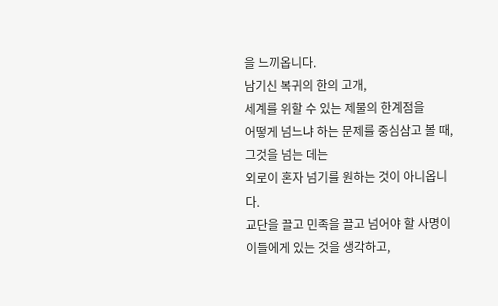을 느끼옵니다.
남기신 복귀의 한의 고개,
세계를 위할 수 있는 제물의 한계점을
어떻게 넘느냐 하는 문제를 중심삼고 볼 때,
그것을 넘는 데는
외로이 혼자 넘기를 원하는 것이 아니옵니다.
교단을 끌고 민족을 끌고 넘어야 할 사명이
이들에게 있는 것을 생각하고,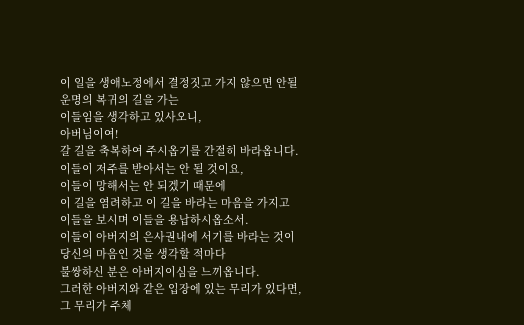이 일을 생애노정에서 결정짓고 가지 않으면 안될
운명의 복귀의 길을 가는
이들임을 생각하고 있사오니,
아버님이여!
갈 길을 축복하여 주시옵기를 간절히 바라옵니다.
이들이 저주를 받아서는 안 될 것이요,
이들이 망해서는 안 되겠기 때문에
이 길을 염려하고 이 길을 바라는 마음을 가지고
이들을 보시며 이들을 용납하시옵소서.
이들이 아버지의 은사권내에 서기를 바라는 것이
당신의 마음인 것을 생각할 적마다
불쌍하신 분은 아버지이심을 느끼옵니다.
그러한 아버지와 같은 입장에 있는 무리가 있다면,
그 무리가 주체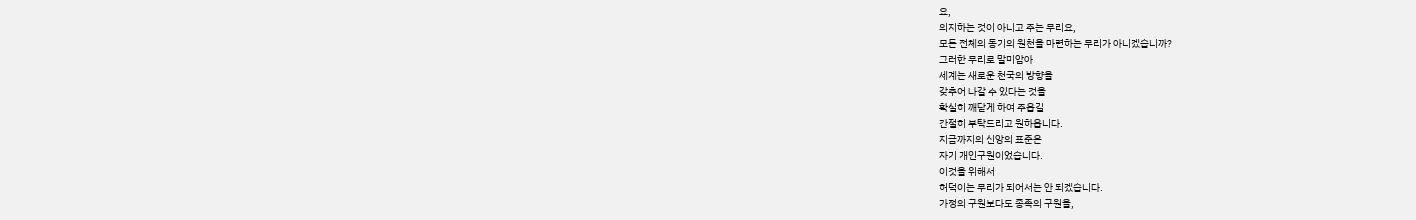요,
의지하는 것이 아니고 주는 무리요,
모든 전체의 동기의 원천을 마련하는 무리가 아니겠습니까?
그러한 무리로 말미암아
세계는 새로운 천국의 방향을
갖추어 나갈 수 있다는 것을
확실히 깨닫게 하여 주옵길
간절히 부탁드리고 원하옵니다.
지금까지의 신앙의 표준은
자기 개인구원이었습니다.
이것을 위해서
허덕이는 무리가 되어서는 안 되겠습니다.
가정의 구원보다도 종족의 구원을,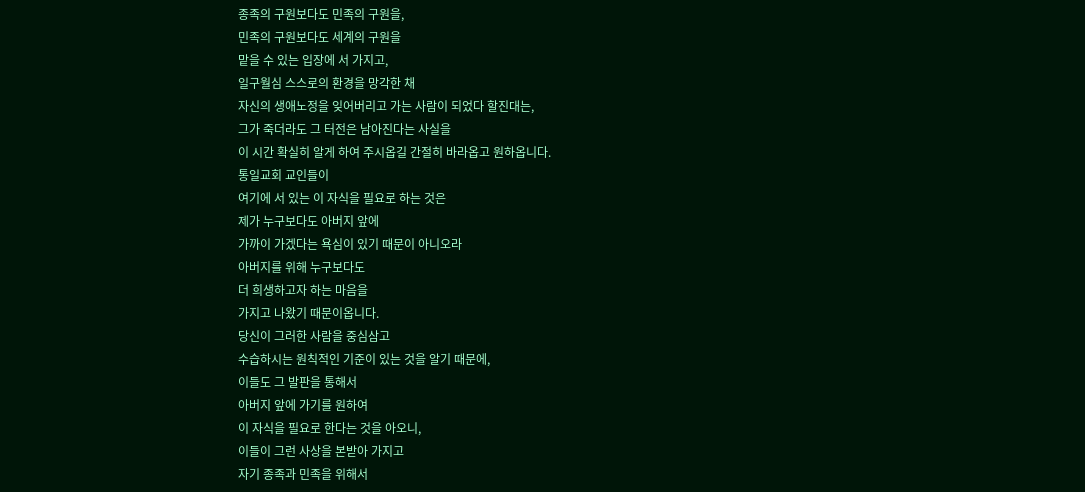종족의 구원보다도 민족의 구원을,
민족의 구원보다도 세계의 구원을
맡을 수 있는 입장에 서 가지고,
일구월심 스스로의 환경을 망각한 채
자신의 생애노정을 잊어버리고 가는 사람이 되었다 할진대는,
그가 죽더라도 그 터전은 남아진다는 사실을
이 시간 확실히 알게 하여 주시옵길 간절히 바라옵고 원하옵니다.
통일교회 교인들이
여기에 서 있는 이 자식을 필요로 하는 것은
제가 누구보다도 아버지 앞에
가까이 가겠다는 욕심이 있기 때문이 아니오라
아버지를 위해 누구보다도
더 희생하고자 하는 마음을
가지고 나왔기 때문이옵니다.
당신이 그러한 사람을 중심삼고
수습하시는 원칙적인 기준이 있는 것을 알기 때문에,
이들도 그 발판을 통해서
아버지 앞에 가기를 원하여
이 자식을 필요로 한다는 것을 아오니,
이들이 그런 사상을 본받아 가지고
자기 종족과 민족을 위해서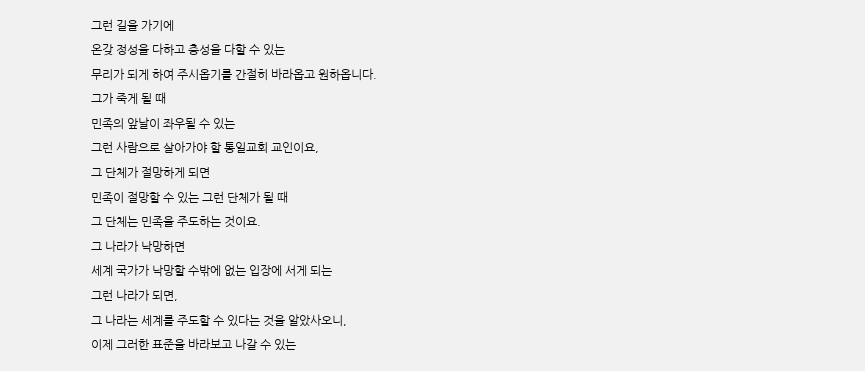그런 길을 가기에
온갖 정성을 다하고 충성을 다할 수 있는
무리가 되게 하여 주시옵기를 간절히 바라옵고 원하옵니다.
그가 죽게 될 때
민족의 앞날이 좌우될 수 있는
그런 사람으로 살아가야 할 통일교회 교인이요,
그 단체가 절망하게 되면
민족이 절망할 수 있는 그런 단체가 될 때
그 단체는 민족을 주도하는 것이요.
그 나라가 낙망하면
세계 국가가 낙망할 수밖에 없는 입장에 서게 되는
그런 나라가 되면,
그 나라는 세계를 주도할 수 있다는 것을 알았사오니,
이제 그러한 표준을 바라보고 나갈 수 있는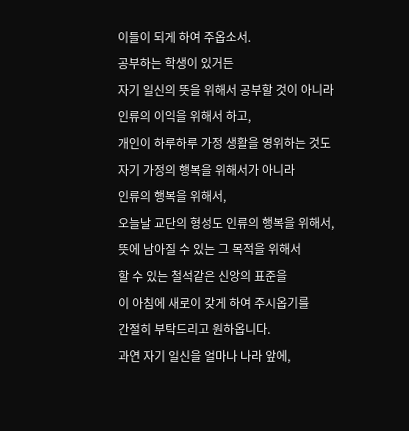이들이 되게 하여 주옵소서.
공부하는 학생이 있거든
자기 일신의 뜻을 위해서 공부할 것이 아니라
인류의 이익을 위해서 하고,
개인이 하루하루 가정 생활을 영위하는 것도
자기 가정의 행복을 위해서가 아니라
인류의 행복을 위해서,
오늘날 교단의 형성도 인류의 행복을 위해서,
뜻에 남아질 수 있는 그 목적을 위해서
할 수 있는 철석같은 신앙의 표준을
이 아침에 새로이 갖게 하여 주시옵기를
간절히 부탁드리고 원하옵니다.
과연 자기 일신을 얼마나 나라 앞에,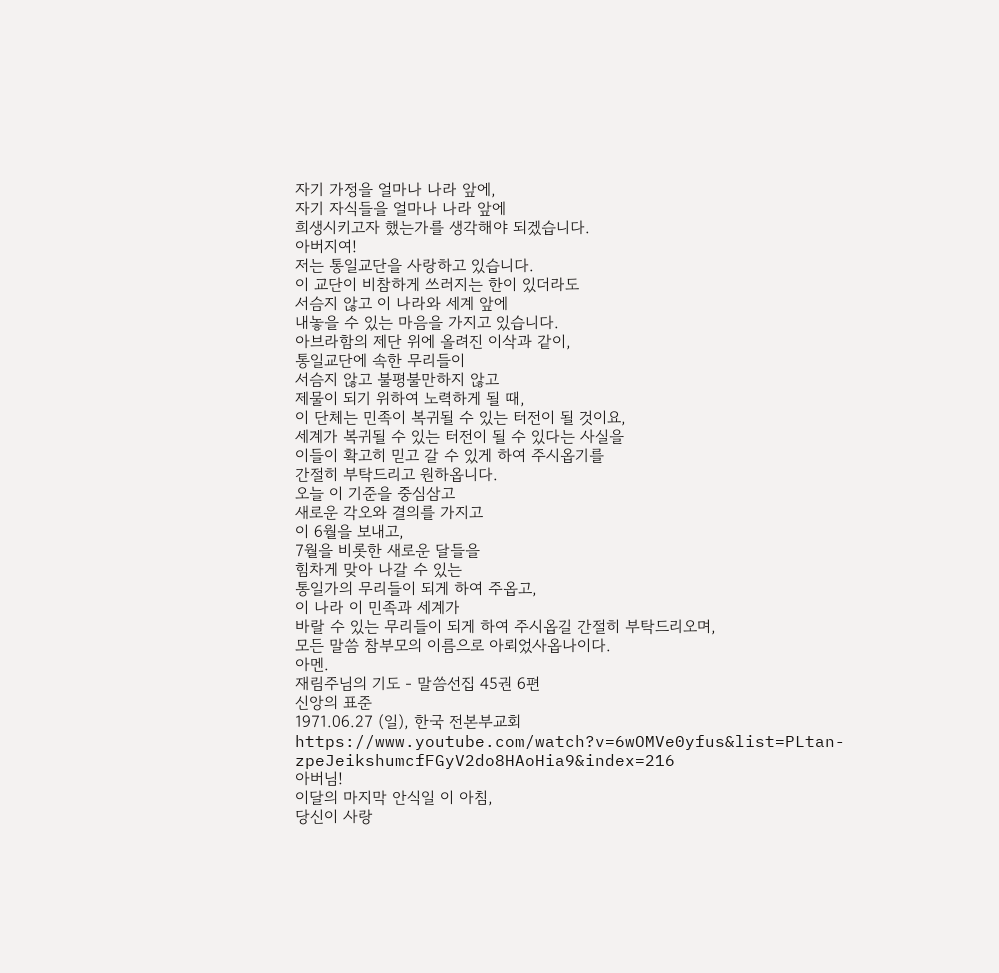자기 가정을 얼마나 나라 앞에,
자기 자식들을 얼마나 나라 앞에
희생시키고자 했는가를 생각해야 되겠습니다.
아버지여!
저는 통일교단을 사랑하고 있습니다.
이 교단이 비참하게 쓰러지는 한이 있더라도
서슴지 않고 이 나라와 세계 앞에
내놓을 수 있는 마음을 가지고 있습니다.
아브라함의 제단 위에 올려진 이삭과 같이,
통일교단에 속한 무리들이
서슴지 않고 불평불만하지 않고
제물이 되기 위하여 노력하게 될 때,
이 단체는 민족이 복귀될 수 있는 터전이 될 것이요,
세계가 복귀될 수 있는 터전이 될 수 있다는 사실을
이들이 확고히 믿고 갈 수 있게 하여 주시옵기를
간절히 부탁드리고 원하옵니다.
오늘 이 기준을 중심삼고
새로운 각오와 결의를 가지고
이 6월을 보내고,
7월을 비롯한 새로운 달들을
힘차게 맞아 나갈 수 있는
통일가의 무리들이 되게 하여 주옵고,
이 나라 이 민족과 세계가
바랄 수 있는 무리들이 되게 하여 주시옵길 간절히 부탁드리오며,
모든 말씀 참부모의 이름으로 아뢰었사옵나이다.
아멘.
재림주님의 기도 - 말씀선집 45권 6편
신앙의 표준
1971.06.27 (일), 한국 전본부교회
https://www.youtube.com/watch?v=6wOMVe0yfus&list=PLtan-zpeJeikshumcfFGyV2do8HAoHia9&index=216
아버님!
이달의 마지막 안식일 이 아침,
당신이 사랑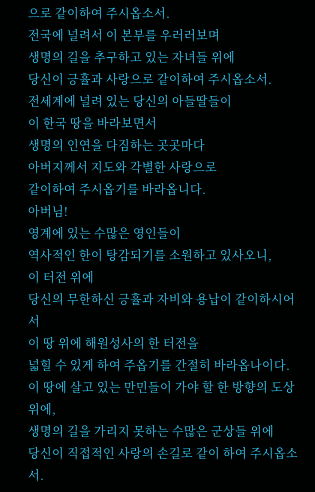으로 같이하여 주시옵소서.
전국에 널려서 이 본부를 우러러보며
생명의 길을 추구하고 있는 자녀들 위에
당신이 긍휼과 사랑으로 같이하여 주시옵소서.
전세계에 널려 있는 당신의 아들딸들이
이 한국 땅을 바라보면서
생명의 인연을 다짐하는 곳곳마다
아버지께서 지도와 각별한 사랑으로
같이하여 주시옵기를 바라옵니다.
아버님!
영계에 있는 수많은 영인들이
역사적인 한이 탕감되기를 소원하고 있사오니,
이 터전 위에
당신의 무한하신 긍휼과 자비와 용납이 같이하시어서
이 땅 위에 해원성사의 한 터전을
넓힐 수 있게 하여 주옵기를 간절히 바라옵나이다.
이 땅에 살고 있는 만민들이 가야 할 한 방향의 도상 위에,
생명의 길을 가리지 못하는 수많은 군상들 위에
당신이 직접적인 사랑의 손길로 같이 하여 주시옵소서.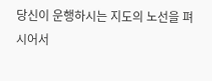당신이 운행하시는 지도의 노선을 펴시어서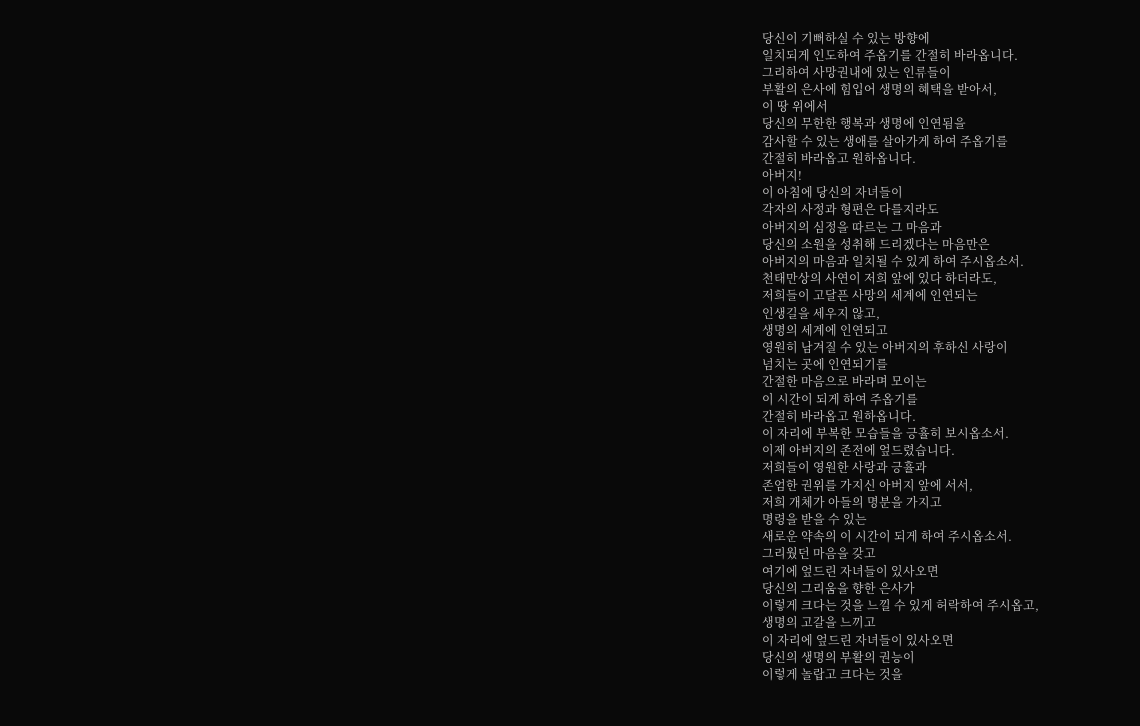당신이 기뻐하실 수 있는 방향에
일치되게 인도하여 주옵기를 간절히 바라옵니다.
그리하여 사망권내에 있는 인류들이
부활의 은사에 힘입어 생명의 혜택을 받아서,
이 땅 위에서
당신의 무한한 행복과 생명에 인연됨을
감사할 수 있는 생애를 살아가게 하여 주옵기를
간절히 바라옵고 원하옵니다.
아버지!
이 아침에 당신의 자녀들이
각자의 사정과 형편은 다를지라도
아버지의 심정을 따르는 그 마음과
당신의 소원을 성취해 드리겠다는 마음만은
아버지의 마음과 일치될 수 있게 하여 주시옵소서.
천태만상의 사연이 저희 앞에 있다 하더라도,
저희들이 고달픈 사망의 세계에 인연되는
인생길을 세우지 않고,
생명의 세계에 인연되고
영원히 남겨질 수 있는 아버지의 후하신 사랑이
넘치는 곳에 인연되기를
간절한 마음으로 바라며 모이는
이 시간이 되게 하여 주옵기를
간절히 바라옵고 원하옵니다.
이 자리에 부복한 모습들을 긍휼히 보시옵소서.
이제 아버지의 존전에 엎드렸습니다.
저희들이 영원한 사랑과 긍휼과
존엄한 권위를 가지신 아버지 앞에 서서,
저희 개체가 아들의 명분을 가지고
명령을 받을 수 있는
새로운 약속의 이 시간이 되게 하여 주시옵소서.
그리웠던 마음을 갖고
여기에 엎드린 자녀들이 있사오면
당신의 그리움을 향한 은사가
이렇게 크다는 것을 느낄 수 있게 허락하여 주시옵고,
생명의 고갈을 느끼고
이 자리에 엎드린 자녀들이 있사오면
당신의 생명의 부활의 권능이
이렇게 놀랍고 크다는 것을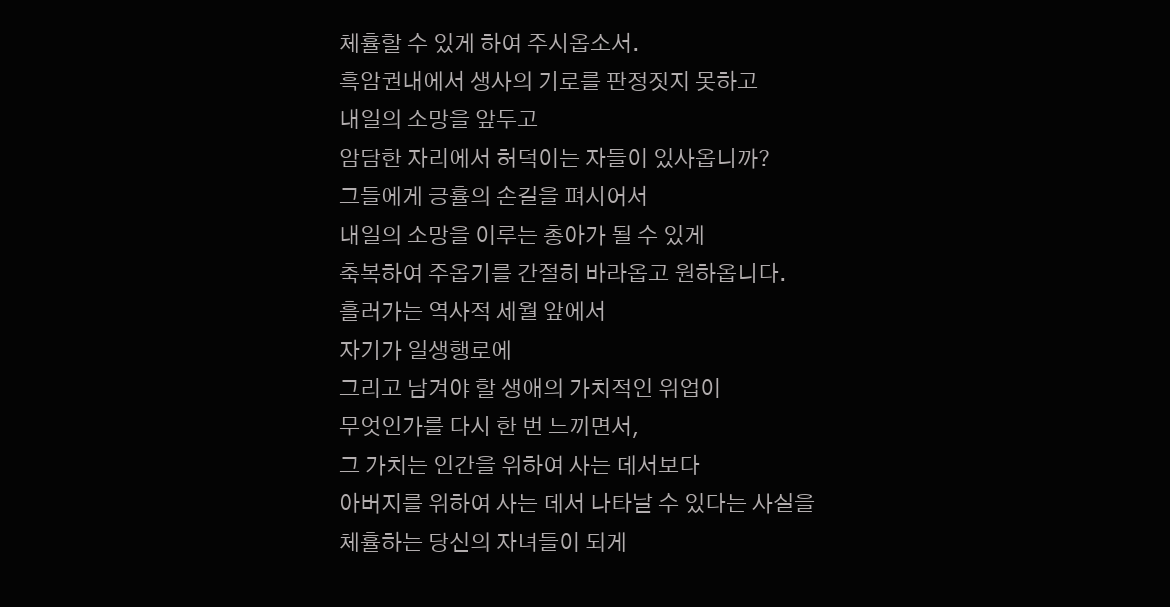체휼할 수 있게 하여 주시옵소서.
흑암권내에서 생사의 기로를 판정짓지 못하고
내일의 소망을 앞두고
암담한 자리에서 허덕이는 자들이 있사옵니까?
그들에게 긍휼의 손길을 펴시어서
내일의 소망을 이루는 총아가 될 수 있게
축복하여 주옵기를 간절히 바라옵고 원하옵니다.
흘러가는 역사적 세월 앞에서
자기가 일생행로에
그리고 남겨야 할 생애의 가치적인 위업이
무엇인가를 다시 한 번 느끼면서,
그 가치는 인간을 위하여 사는 데서보다
아버지를 위하여 사는 데서 나타날 수 있다는 사실을
체휼하는 당신의 자녀들이 되게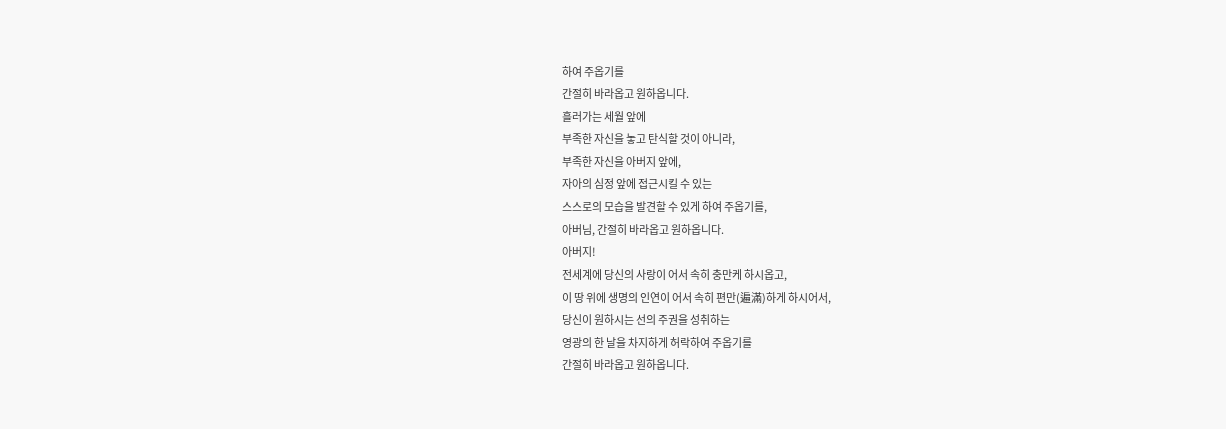하여 주옵기를
간절히 바라옵고 원하옵니다.
흘러가는 세월 앞에
부족한 자신을 놓고 탄식할 것이 아니라,
부족한 자신을 아버지 앞에,
자아의 심정 앞에 접근시킬 수 있는
스스로의 모습을 발견할 수 있게 하여 주옵기를,
아버님, 간절히 바라옵고 원하옵니다.
아버지!
전세계에 당신의 사랑이 어서 속히 충만케 하시옵고,
이 땅 위에 생명의 인연이 어서 속히 편만(遍滿)하게 하시어서,
당신이 원하시는 선의 주권을 성취하는
영광의 한 날을 차지하게 허락하여 주옵기를
간절히 바라옵고 원하옵니다.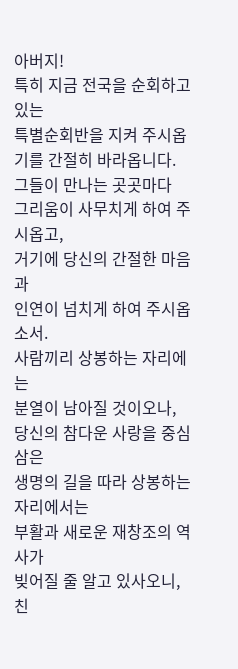아버지!
특히 지금 전국을 순회하고 있는
특별순회반을 지켜 주시옵기를 간절히 바라옵니다.
그들이 만나는 곳곳마다
그리움이 사무치게 하여 주시옵고,
거기에 당신의 간절한 마음과
인연이 넘치게 하여 주시옵소서.
사람끼리 상봉하는 자리에는
분열이 남아질 것이오나,
당신의 참다운 사랑을 중심삼은
생명의 길을 따라 상봉하는 자리에서는
부활과 새로운 재창조의 역사가
빚어질 줄 알고 있사오니,
친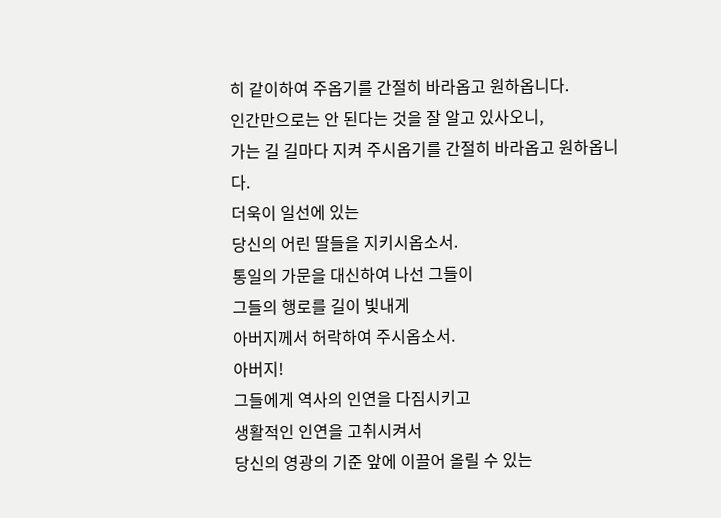히 같이하여 주옵기를 간절히 바라옵고 원하옵니다.
인간만으로는 안 된다는 것을 잘 알고 있사오니,
가는 길 길마다 지켜 주시옵기를 간절히 바라옵고 원하옵니다.
더욱이 일선에 있는
당신의 어린 딸들을 지키시옵소서.
통일의 가문을 대신하여 나선 그들이
그들의 행로를 길이 빛내게
아버지께서 허락하여 주시옵소서.
아버지!
그들에게 역사의 인연을 다짐시키고
생활적인 인연을 고취시켜서
당신의 영광의 기준 앞에 이끌어 올릴 수 있는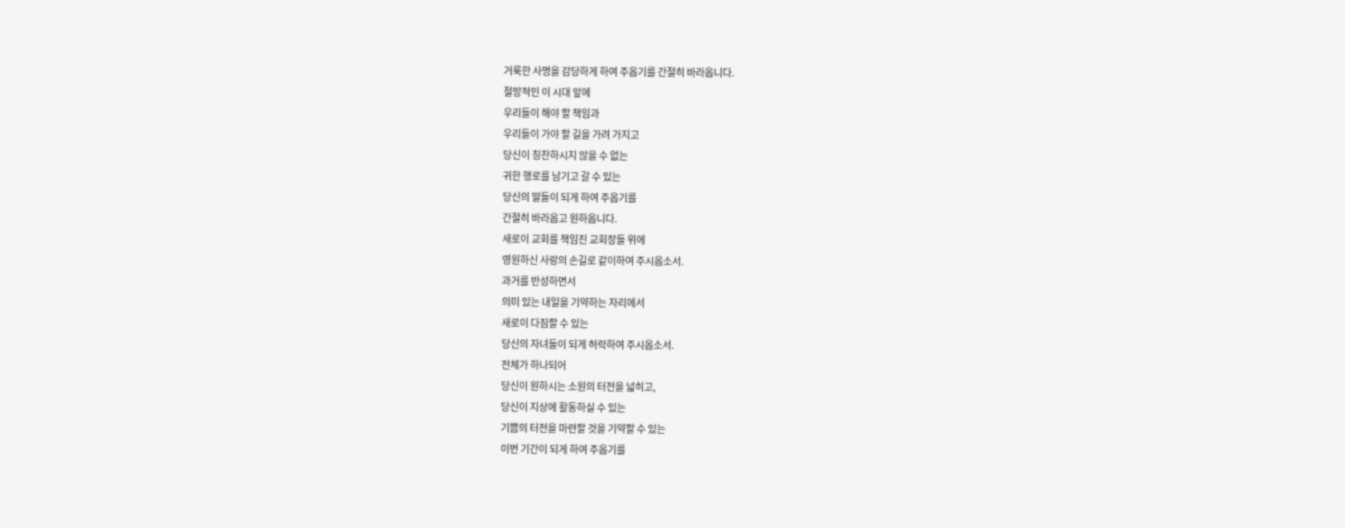거룩한 사명을 감당하게 하여 주옵기를 간절히 바라옵니다.
절망적인 이 시대 앞에
우리들이 해야 할 책임과
우리들이 가야 할 길을 가려 가지고
당신이 칭찬하시지 않을 수 없는
귀한 행로를 남기고 갈 수 있는
당신의 딸들이 되게 하여 주옵기를
간절히 바라옵고 원하옵니다.
새로이 교회를 책임진 교회장들 위에
영원하신 사랑의 손길로 같이하여 주시옵소서.
과거를 반성하면서
의미 있는 내일을 기약하는 자리에서
새로이 다짐할 수 있는
당신의 자녀들이 되게 허락하여 주시옵소서.
전체가 하나되어
당신이 원하시는 소원의 터전을 넓히고,
당신이 지상에 활동하실 수 있는
기쁨의 터전을 마련할 것을 기약할 수 있는
이번 기간이 되게 하여 주옵기를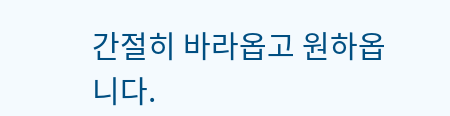간절히 바라옵고 원하옵니다.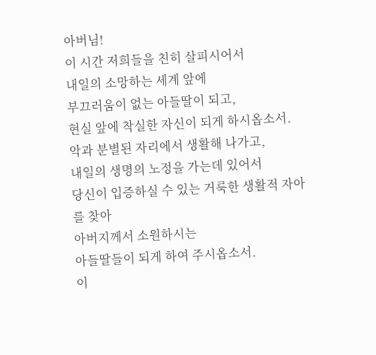아버님!
이 시간 저희들을 친히 살피시어서
내일의 소망하는 세계 앞에
부끄러움이 없는 아들딸이 되고,
현실 앞에 착실한 자신이 되게 하시옵소서.
악과 분별된 자리에서 생활해 나가고,
내일의 생명의 노정을 가는데 있어서
당신이 입증하실 수 있는 거룩한 생활적 자아를 찾아
아버지께서 소원하시는
아들딸들이 되게 하여 주시옵소서.
이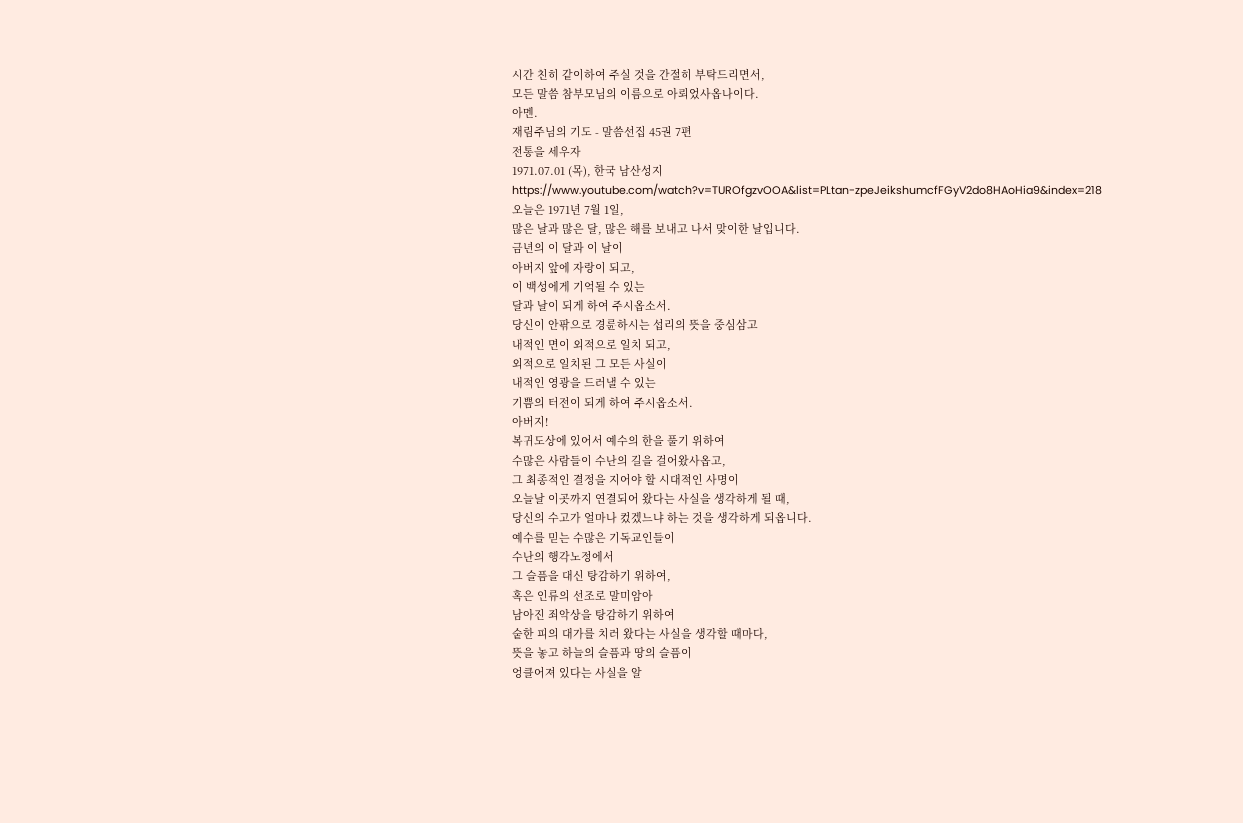시간 친히 같이하여 주실 것을 간절히 부탁드리면서,
모든 말씀 참부모님의 이름으로 아뢰었사옵나이다.
아멘.
재림주님의 기도 - 말씀선집 45권 7편
전통을 세우자
1971.07.01 (목), 한국 남산성지
https://www.youtube.com/watch?v=TUROfgzvOOA&list=PLtan-zpeJeikshumcfFGyV2do8HAoHia9&index=218
오늘은 1971년 7월 1일,
많은 날과 많은 달, 많은 해를 보내고 나서 맞이한 날입니다.
금년의 이 달과 이 날이
아버지 앞에 자랑이 되고,
이 백성에게 기억될 수 있는
달과 날이 되게 하여 주시옵소서.
당신이 안팎으로 경륜하시는 섭리의 뜻을 중심삼고
내적인 면이 외적으로 일치 되고,
외적으로 일치된 그 모든 사실이
내적인 영광을 드러낼 수 있는
기쁨의 터전이 되게 하여 주시옵소서.
아버지!
복귀도상에 있어서 예수의 한을 풀기 위하여
수많은 사람들이 수난의 길을 걸어왔사옵고,
그 최종적인 결정을 지어야 할 시대적인 사명이
오늘날 이곳까지 연결되어 왔다는 사실을 생각하게 될 때,
당신의 수고가 얼마나 컸겠느냐 하는 것을 생각하게 되옵니다.
예수를 믿는 수많은 기독교인들이
수난의 행각노정에서
그 슬픔을 대신 탕감하기 위하여,
혹은 인류의 선조로 말미암아
남아진 죄악상을 탕감하기 위하여
숱한 피의 대가를 치러 왔다는 사실을 생각할 때마다,
뜻을 놓고 하늘의 슬픔과 땅의 슬픔이
엉클어져 있다는 사실을 알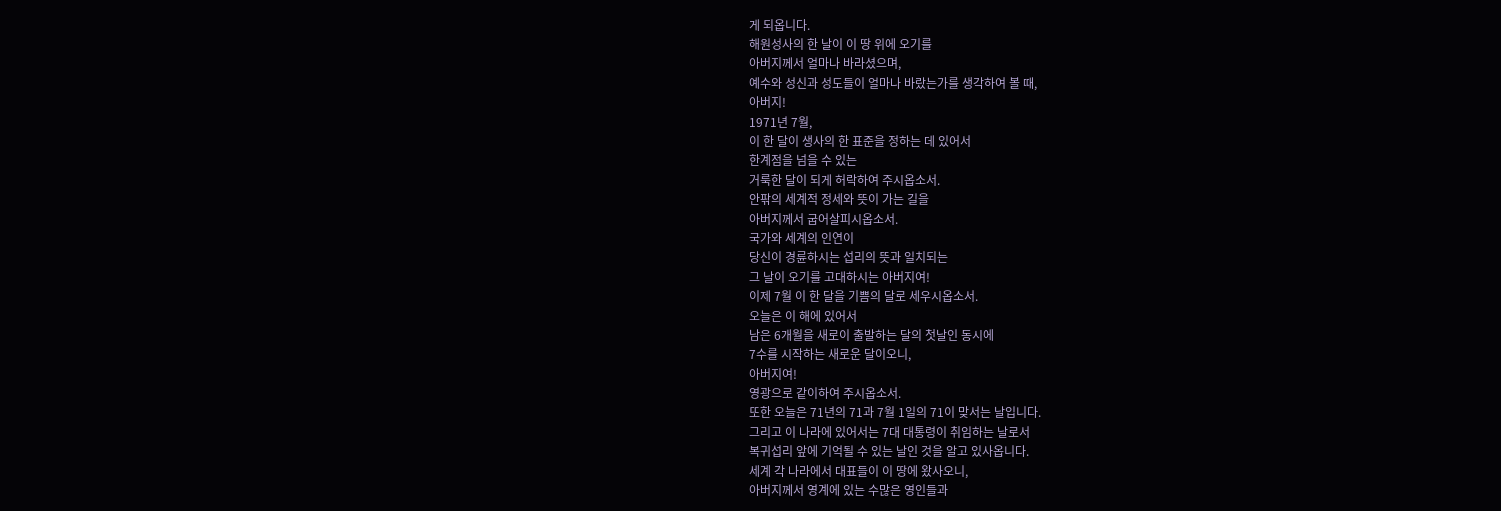게 되옵니다.
해원성사의 한 날이 이 땅 위에 오기를
아버지께서 얼마나 바라셨으며,
예수와 성신과 성도들이 얼마나 바랐는가를 생각하여 볼 때,
아버지!
1971년 7월,
이 한 달이 생사의 한 표준을 정하는 데 있어서
한계점을 넘을 수 있는
거룩한 달이 되게 허락하여 주시옵소서.
안팎의 세계적 정세와 뜻이 가는 길을
아버지께서 굽어살피시옵소서.
국가와 세계의 인연이
당신이 경륜하시는 섭리의 뜻과 일치되는
그 날이 오기를 고대하시는 아버지여!
이제 7월 이 한 달을 기쁨의 달로 세우시옵소서.
오늘은 이 해에 있어서
남은 6개월을 새로이 출발하는 달의 첫날인 동시에
7수를 시작하는 새로운 달이오니,
아버지여!
영광으로 같이하여 주시옵소서.
또한 오늘은 71년의 71과 7월 1일의 71이 맞서는 날입니다.
그리고 이 나라에 있어서는 7대 대통령이 취임하는 날로서
복귀섭리 앞에 기억될 수 있는 날인 것을 알고 있사옵니다.
세계 각 나라에서 대표들이 이 땅에 왔사오니,
아버지께서 영계에 있는 수많은 영인들과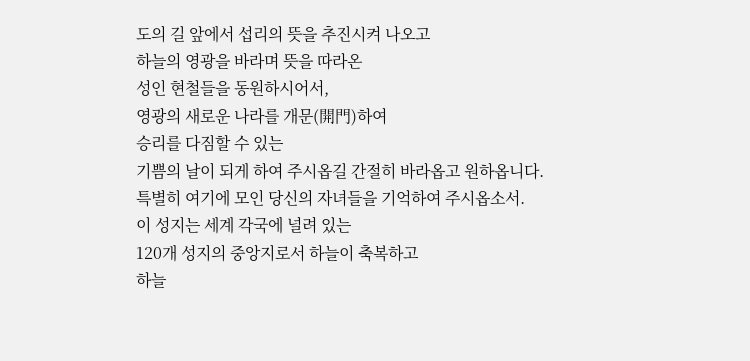도의 길 앞에서 섭리의 뜻을 추진시켜 나오고
하늘의 영광을 바라며 뜻을 따라온
성인 현철들을 동원하시어서,
영광의 새로운 나라를 개문(開門)하여
승리를 다짐할 수 있는
기쁨의 날이 되게 하여 주시옵길 간절히 바라옵고 원하옵니다.
특별히 여기에 모인 당신의 자녀들을 기억하여 주시옵소서.
이 성지는 세계 각국에 널려 있는
120개 성지의 중앙지로서 하늘이 축복하고
하늘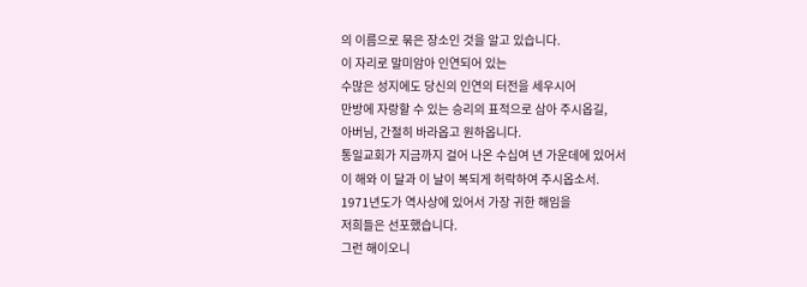의 이름으로 묶은 장소인 것을 알고 있습니다.
이 자리로 말미암아 인연되어 있는
수많은 성지에도 당신의 인연의 터전을 세우시어
만방에 자랑할 수 있는 승리의 표적으로 삼아 주시옵길,
아버님, 간절히 바라옵고 원하옵니다.
통일교회가 지금까지 걸어 나온 수십여 년 가운데에 있어서
이 해와 이 달과 이 날이 복되게 허락하여 주시옵소서.
1971년도가 역사상에 있어서 가장 귀한 해임을
저희들은 선포했습니다.
그런 해이오니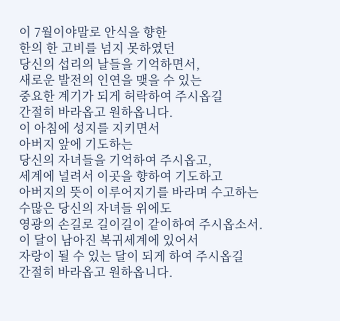이 7월이야말로 안식을 향한
한의 한 고비를 넘지 못하였던
당신의 섭리의 날들을 기억하면서,
새로운 발전의 인연을 맺을 수 있는
중요한 계기가 되게 허락하여 주시옵길
간절히 바라옵고 원하옵니다.
이 아침에 성지를 지키면서
아버지 앞에 기도하는
당신의 자녀들을 기억하여 주시옵고,
세계에 널려서 이곳을 향하여 기도하고
아버지의 뜻이 이루어지기를 바라며 수고하는
수많은 당신의 자녀들 위에도
영광의 손길로 길이길이 같이하여 주시옵소서.
이 달이 남아진 복귀세계에 있어서
자랑이 될 수 있는 달이 되게 하여 주시옵길
간절히 바라옵고 원하옵니다.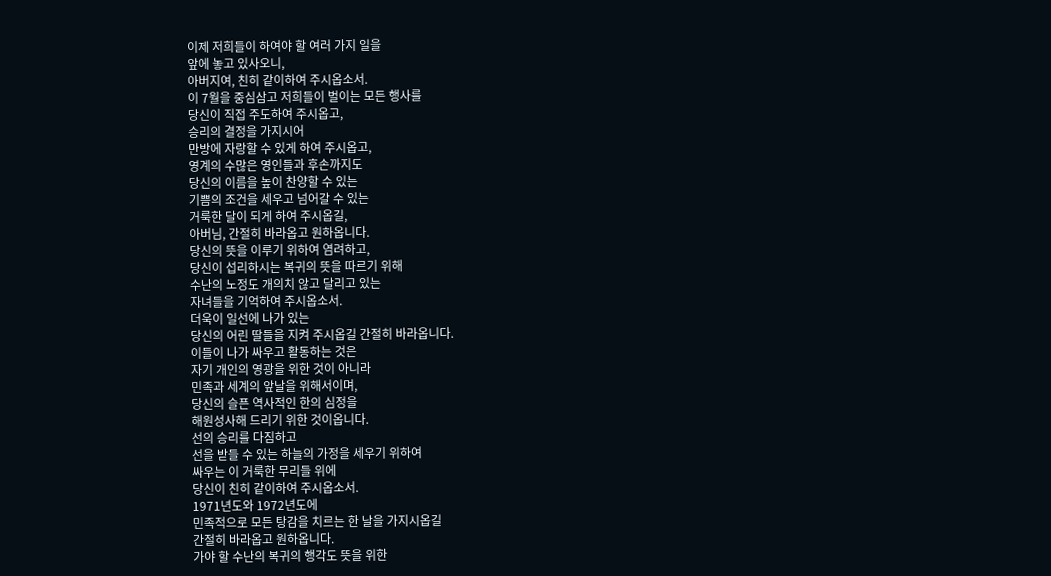이제 저희들이 하여야 할 여러 가지 일을
앞에 놓고 있사오니,
아버지여, 친히 같이하여 주시옵소서.
이 7월을 중심삼고 저희들이 벌이는 모든 행사를
당신이 직접 주도하여 주시옵고,
승리의 결정을 가지시어
만방에 자랑할 수 있게 하여 주시옵고,
영계의 수많은 영인들과 후손까지도
당신의 이름을 높이 찬양할 수 있는
기쁨의 조건을 세우고 넘어갈 수 있는
거룩한 달이 되게 하여 주시옵길,
아버님, 간절히 바라옵고 원하옵니다.
당신의 뜻을 이루기 위하여 염려하고,
당신이 섭리하시는 복귀의 뜻을 따르기 위해
수난의 노정도 개의치 않고 달리고 있는
자녀들을 기억하여 주시옵소서.
더욱이 일선에 나가 있는
당신의 어린 딸들을 지켜 주시옵길 간절히 바라옵니다.
이들이 나가 싸우고 활동하는 것은
자기 개인의 영광을 위한 것이 아니라
민족과 세계의 앞날을 위해서이며,
당신의 슬픈 역사적인 한의 심정을
해원성사해 드리기 위한 것이옵니다.
선의 승리를 다짐하고
선을 받들 수 있는 하늘의 가정을 세우기 위하여
싸우는 이 거룩한 무리들 위에
당신이 친히 같이하여 주시옵소서.
1971년도와 1972년도에
민족적으로 모든 탕감을 치르는 한 날을 가지시옵길
간절히 바라옵고 원하옵니다.
가야 할 수난의 복귀의 행각도 뜻을 위한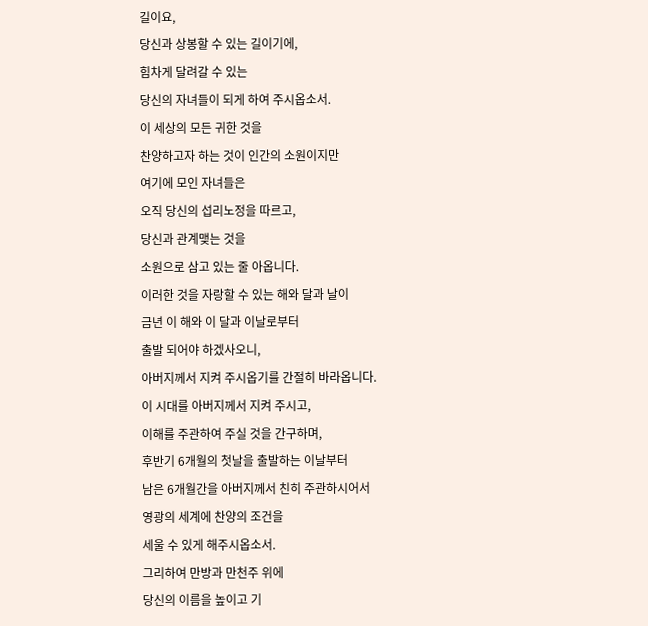길이요,
당신과 상봉할 수 있는 길이기에,
힘차게 달려갈 수 있는
당신의 자녀들이 되게 하여 주시옵소서.
이 세상의 모든 귀한 것을
찬양하고자 하는 것이 인간의 소원이지만
여기에 모인 자녀들은
오직 당신의 섭리노정을 따르고,
당신과 관계맺는 것을
소원으로 삼고 있는 줄 아옵니다.
이러한 것을 자랑할 수 있는 해와 달과 날이
금년 이 해와 이 달과 이날로부터
출발 되어야 하겠사오니,
아버지께서 지켜 주시옵기를 간절히 바라옵니다.
이 시대를 아버지께서 지켜 주시고,
이해를 주관하여 주실 것을 간구하며,
후반기 6개월의 첫날을 출발하는 이날부터
남은 6개월간을 아버지께서 친히 주관하시어서
영광의 세계에 찬양의 조건을
세울 수 있게 해주시옵소서.
그리하여 만방과 만천주 위에
당신의 이름을 높이고 기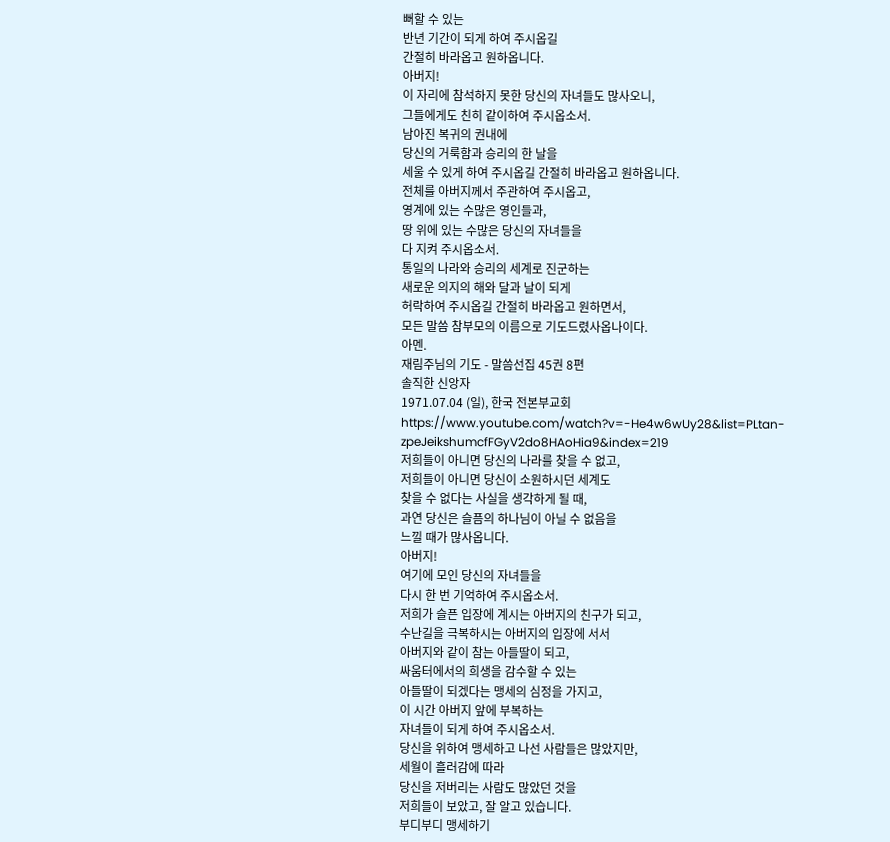뻐할 수 있는
반년 기간이 되게 하여 주시옵길
간절히 바라옵고 원하옵니다.
아버지!
이 자리에 참석하지 못한 당신의 자녀들도 많사오니,
그들에게도 친히 같이하여 주시옵소서.
남아진 복귀의 권내에
당신의 거룩함과 승리의 한 날을
세울 수 있게 하여 주시옵길 간절히 바라옵고 원하옵니다.
전체를 아버지께서 주관하여 주시옵고,
영계에 있는 수많은 영인들과,
땅 위에 있는 수많은 당신의 자녀들을
다 지켜 주시옵소서.
통일의 나라와 승리의 세계로 진군하는
새로운 의지의 해와 달과 날이 되게
허락하여 주시옵길 간절히 바라옵고 원하면서,
모든 말씀 참부모의 이름으로 기도드렸사옵나이다.
아멘.
재림주님의 기도 - 말씀선집 45권 8편
솔직한 신앙자
1971.07.04 (일), 한국 전본부교회
https://www.youtube.com/watch?v=-He4w6wUy28&list=PLtan-zpeJeikshumcfFGyV2do8HAoHia9&index=219
저희들이 아니면 당신의 나라를 찾을 수 없고,
저희들이 아니면 당신이 소원하시던 세계도
찾을 수 없다는 사실을 생각하게 될 때,
과연 당신은 슬픔의 하나님이 아닐 수 없음을
느낄 때가 많사옵니다.
아버지!
여기에 모인 당신의 자녀들을
다시 한 번 기억하여 주시옵소서.
저희가 슬픈 입장에 계시는 아버지의 친구가 되고,
수난길을 극복하시는 아버지의 입장에 서서
아버지와 같이 참는 아들딸이 되고,
싸움터에서의 희생을 감수할 수 있는
아들딸이 되겠다는 맹세의 심정을 가지고,
이 시간 아버지 앞에 부복하는
자녀들이 되게 하여 주시옵소서.
당신을 위하여 맹세하고 나선 사람들은 많았지만,
세월이 흘러감에 따라
당신을 저버리는 사람도 많았던 것을
저희들이 보았고, 잘 알고 있습니다.
부디부디 맹세하기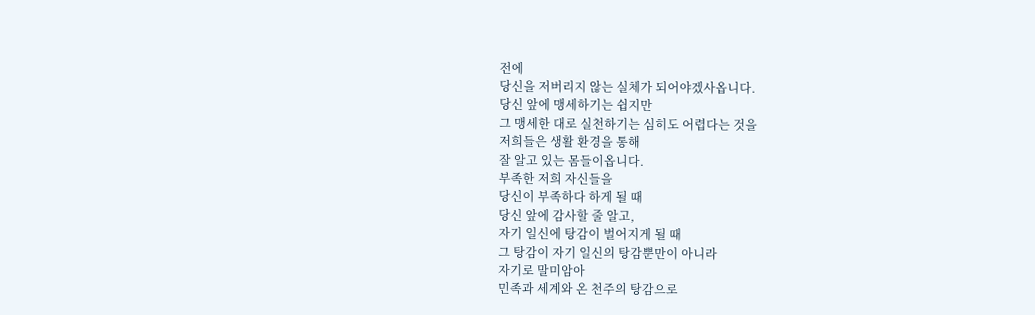전에
당신을 저버리지 않는 실체가 되어야겠사옵니다.
당신 앞에 맹세하기는 쉽지만
그 맹세한 대로 실천하기는 심히도 어렵다는 것을
저희들은 생활 환경을 통해
잘 알고 있는 몸들이옵니다.
부족한 저희 자신들을
당신이 부족하다 하게 될 때
당신 앞에 감사할 줄 알고,
자기 일신에 탕감이 벌어지게 될 때
그 탕감이 자기 일신의 탕감뿐만이 아니라
자기로 말미암아
민족과 세계와 온 천주의 탕감으로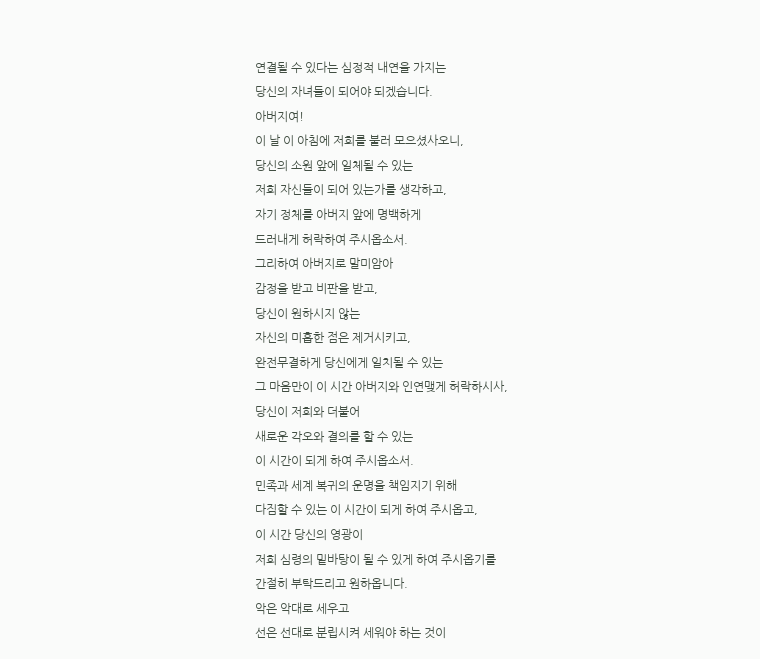연결될 수 있다는 심정적 내연을 가지는
당신의 자녀들이 되어야 되겠습니다.
아버지여!
이 날 이 아침에 저희를 불러 모으셨사오니,
당신의 소원 앞에 일체될 수 있는
저희 자신들이 되어 있는가를 생각하고,
자기 정체를 아버지 앞에 명백하게
드러내게 허락하여 주시옵소서.
그리하여 아버지로 말미암아
감정을 받고 비판을 받고,
당신이 원하시지 않는
자신의 미흡한 점은 제거시키고,
완전무결하게 당신에게 일치될 수 있는
그 마음만이 이 시간 아버지와 인연맺게 허락하시사,
당신이 저희와 더불어
새로운 각오와 결의를 할 수 있는
이 시간이 되게 하여 주시옵소서.
민족과 세계 복귀의 운명을 책임지기 위해
다짐할 수 있는 이 시간이 되게 하여 주시옵고,
이 시간 당신의 영광이
저희 심령의 밑바탕이 될 수 있게 하여 주시옵기를
간절히 부탁드리고 원하옵니다.
악은 악대로 세우고
선은 선대로 분립시켜 세워야 하는 것이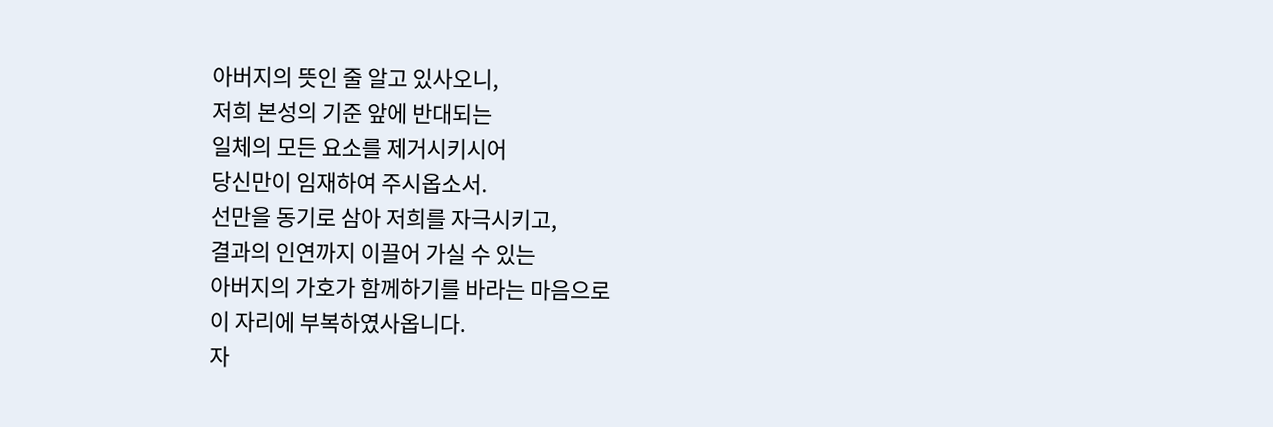아버지의 뜻인 줄 알고 있사오니,
저희 본성의 기준 앞에 반대되는
일체의 모든 요소를 제거시키시어
당신만이 임재하여 주시옵소서.
선만을 동기로 삼아 저희를 자극시키고,
결과의 인연까지 이끌어 가실 수 있는
아버지의 가호가 함께하기를 바라는 마음으로
이 자리에 부복하였사옵니다.
자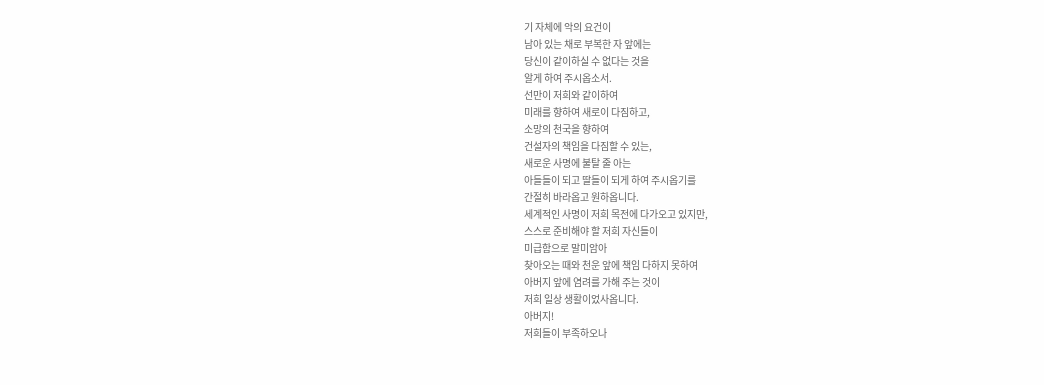기 자체에 악의 요건이
남아 있는 채로 부복한 자 앞에는
당신이 같이하실 수 없다는 것을
알게 하여 주시옵소서.
선만이 저희와 같이하여
미래를 향하여 새로이 다짐하고,
소망의 천국을 향하여
건설자의 책임을 다짐할 수 있는,
새로운 사명에 불탈 줄 아는
아들들이 되고 딸들이 되게 하여 주시옵기를
간절히 바라옵고 원하옵니다.
세계적인 사명이 저희 목전에 다가오고 있지만,
스스로 준비해야 할 저희 자신들이
미급함으로 말미암아
찾아오는 때와 천운 앞에 책임 다하지 못하여
아버지 앞에 염려를 가해 주는 것이
저희 일상 생활이었사옵니다.
아버지!
저희들이 부족하오나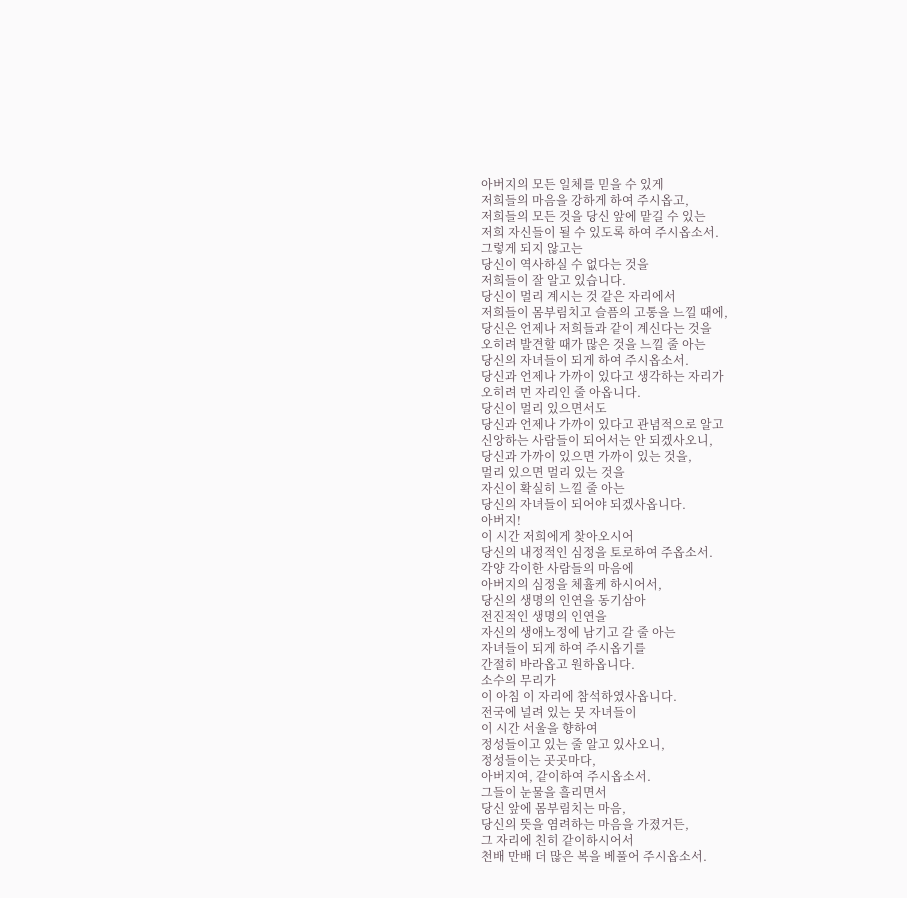아버지의 모든 일체를 믿을 수 있게
저희들의 마음을 강하게 하여 주시옵고,
저희들의 모든 것을 당신 앞에 맡길 수 있는
저희 자신들이 될 수 있도록 하여 주시옵소서.
그렇게 되지 않고는
당신이 역사하실 수 없다는 것을
저희들이 잘 알고 있습니다.
당신이 멀리 계시는 것 같은 자리에서
저희들이 몸부림치고 슬픔의 고통을 느낄 때에,
당신은 언제나 저희들과 같이 계신다는 것을
오히려 발견할 때가 많은 것을 느낄 줄 아는
당신의 자녀들이 되게 하여 주시옵소서.
당신과 언제나 가까이 있다고 생각하는 자리가
오히려 먼 자리인 줄 아옵니다.
당신이 멀리 있으면서도
당신과 언제나 가까이 있다고 관념적으로 알고
신앙하는 사람들이 되어서는 안 되겠사오니,
당신과 가까이 있으면 가까이 있는 것을,
멀리 있으면 멀리 있는 것을
자신이 확실히 느낄 줄 아는
당신의 자녀들이 되어야 되겠사옵니다.
아버지!
이 시간 저희에게 찾아오시어
당신의 내정적인 심정을 토로하여 주옵소서.
각양 각이한 사람들의 마음에
아버지의 심정을 체휼케 하시어서,
당신의 생명의 인연을 동기삼아
전진적인 생명의 인연을
자신의 생애노정에 남기고 갈 줄 아는
자녀들이 되게 하여 주시옵기를
간절히 바라옵고 원하옵니다.
소수의 무리가
이 아침 이 자리에 참석하였사옵니다.
전국에 널려 있는 뭇 자녀들이
이 시간 서울을 향하여
정성들이고 있는 줄 알고 있사오니,
정성들이는 곳곳마다,
아버지여, 같이하여 주시옵소서.
그들이 눈물을 흘리면서
당신 앞에 몸부림치는 마음,
당신의 뜻을 염려하는 마음을 가졌거든,
그 자리에 친히 같이하시어서
천배 만배 더 많은 복을 베풀어 주시옵소서.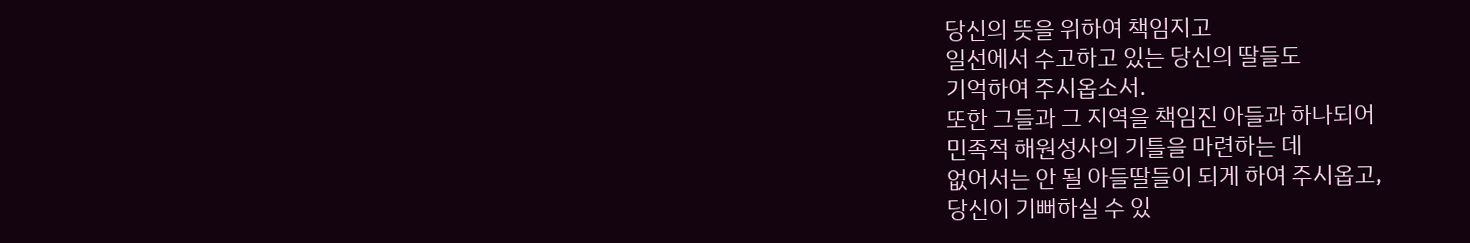당신의 뜻을 위하여 책임지고
일선에서 수고하고 있는 당신의 딸들도
기억하여 주시옵소서.
또한 그들과 그 지역을 책임진 아들과 하나되어
민족적 해원성사의 기틀을 마련하는 데
없어서는 안 될 아들딸들이 되게 하여 주시옵고,
당신이 기뻐하실 수 있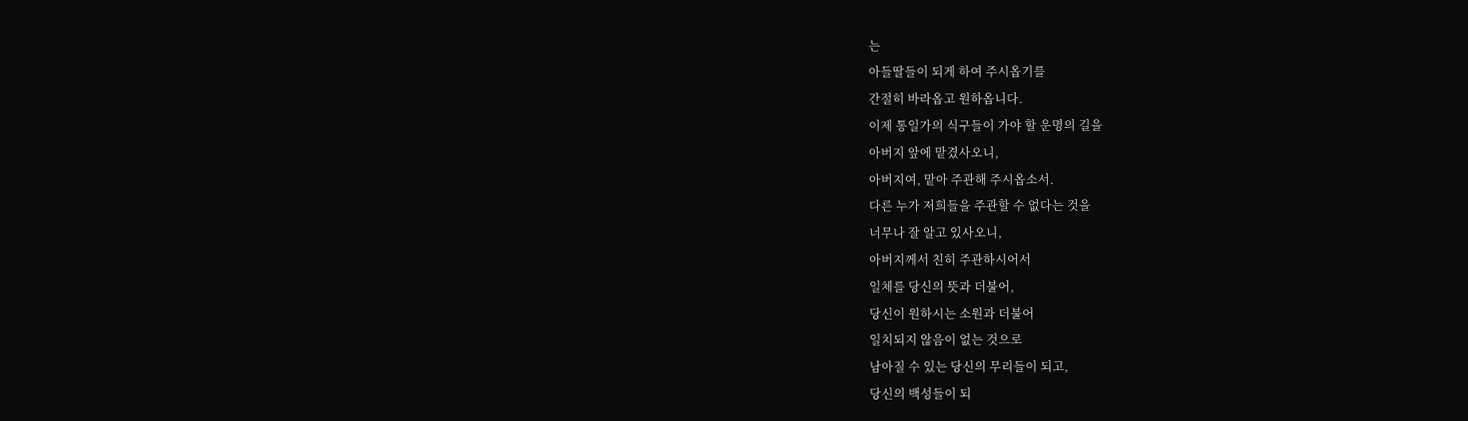는
아들딸들이 되게 하여 주시옵기를
간절히 바라옵고 원하옵니다.
이제 통일가의 식구들이 가야 할 운명의 길을
아버지 앞에 맡겼사오니,
아버지여, 맡아 주관해 주시옵소서.
다른 누가 저희들을 주관할 수 없다는 것을
너무나 잘 알고 있사오니,
아버지께서 친히 주관하시어서
일체를 당신의 뜻과 더불어,
당신이 원하시는 소원과 더불어
일치되지 않음이 없는 것으로
남아질 수 있는 당신의 무리들이 되고,
당신의 백성들이 되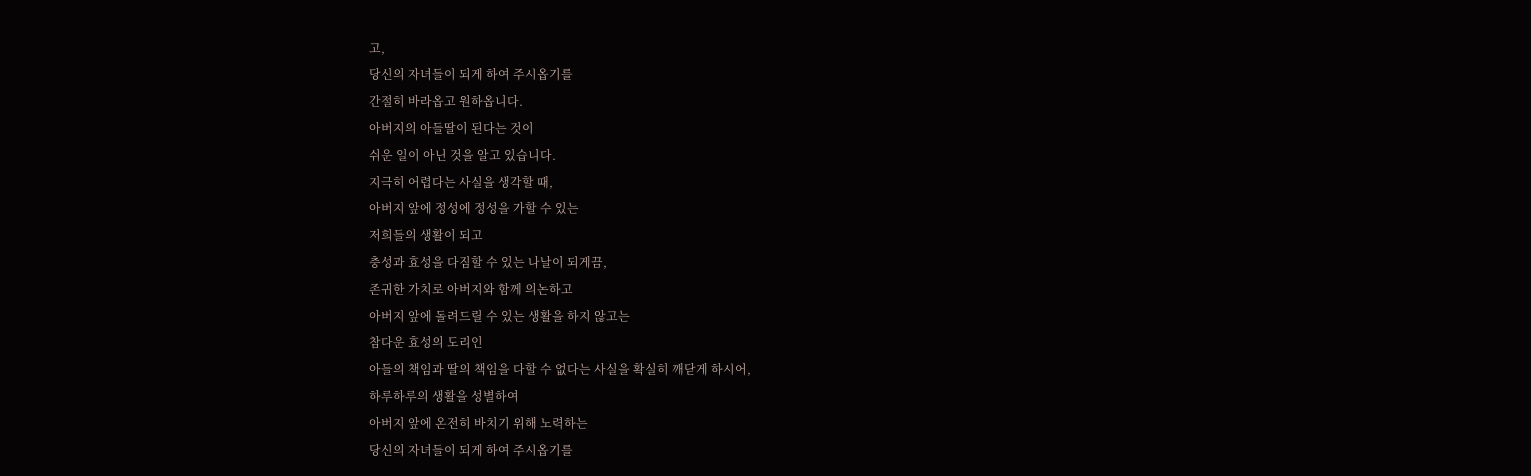고,
당신의 자녀들이 되게 하여 주시옵기를
간절히 바라옵고 원하옵니다.
아버지의 아들딸이 된다는 것이
쉬운 일이 아닌 것을 알고 있습니다.
지극히 어렵다는 사실을 생각할 때,
아버지 앞에 정성에 정성을 가할 수 있는
저희들의 생활이 되고
충성과 효성을 다짐할 수 있는 나날이 되게끔,
존귀한 가치로 아버지와 함께 의논하고
아버지 앞에 돌려드릴 수 있는 생활을 하지 않고는
참다운 효성의 도리인
아들의 책임과 딸의 책임을 다할 수 없다는 사실을 확실히 깨닫게 하시어,
하루하루의 생활을 성별하여
아버지 앞에 온전히 바치기 위해 노력하는
당신의 자녀들이 되게 하여 주시옵기를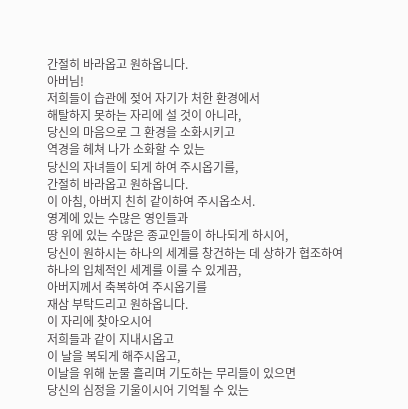간절히 바라옵고 원하옵니다.
아버님!
저희들이 습관에 젖어 자기가 처한 환경에서
해탈하지 못하는 자리에 설 것이 아니라,
당신의 마음으로 그 환경을 소화시키고
역경을 헤쳐 나가 소화할 수 있는
당신의 자녀들이 되게 하여 주시옵기를,
간절히 바라옵고 원하옵니다.
이 아침, 아버지 친히 같이하여 주시옵소서.
영계에 있는 수많은 영인들과
땅 위에 있는 수많은 종교인들이 하나되게 하시어,
당신이 원하시는 하나의 세계를 창건하는 데 상하가 협조하여
하나의 입체적인 세계를 이룰 수 있게끔,
아버지께서 축복하여 주시옵기를
재삼 부탁드리고 원하옵니다.
이 자리에 찾아오시어
저희들과 같이 지내시옵고
이 날을 복되게 해주시옵고,
이날을 위해 눈물 흘리며 기도하는 무리들이 있으면
당신의 심정을 기울이시어 기억될 수 있는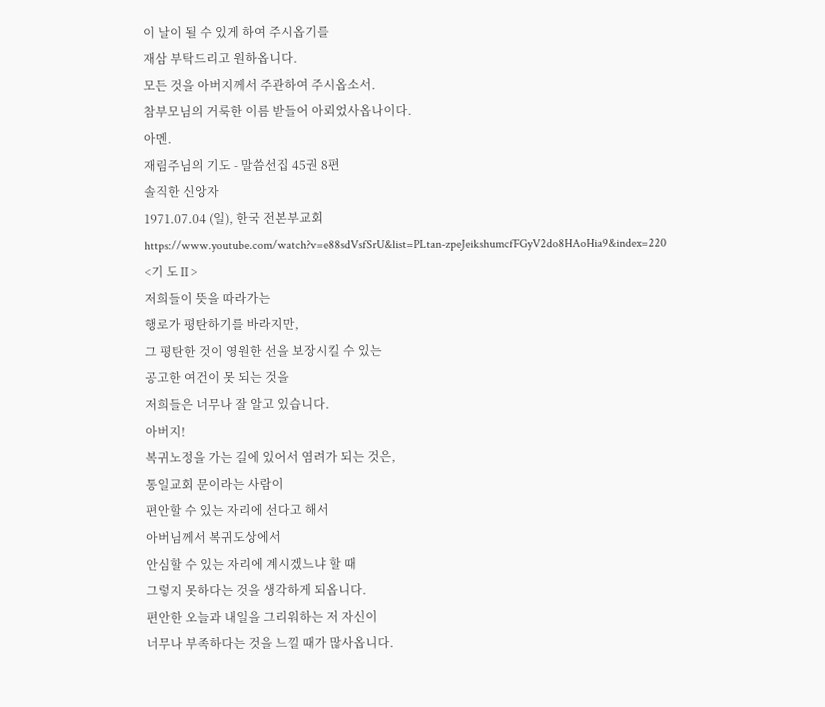이 날이 될 수 있게 하여 주시옵기를
재삼 부탁드리고 원하옵니다.
모든 것을 아버지께서 주관하여 주시옵소서.
참부모님의 거룩한 이름 받들어 아뢰었사옵나이다.
아멘.
재림주님의 기도 - 말씀선집 45권 8편
솔직한 신앙자
1971.07.04 (일), 한국 전본부교회
https://www.youtube.com/watch?v=e88sdVsfSrU&list=PLtan-zpeJeikshumcfFGyV2do8HAoHia9&index=220
<기 도Ⅱ>
저희들이 뜻을 따라가는
행로가 평탄하기를 바라지만,
그 평탄한 것이 영원한 선을 보장시킬 수 있는
공고한 여건이 못 되는 것을
저희들은 너무나 잘 알고 있습니다.
아버지!
복귀노정을 가는 길에 있어서 염려가 되는 것은,
통일교회 문이라는 사람이
편안할 수 있는 자리에 선다고 해서
아버님께서 복귀도상에서
안심할 수 있는 자리에 계시겠느냐 할 때
그렇지 못하다는 것을 생각하게 되옵니다.
편안한 오늘과 내일을 그리워하는 저 자신이
너무나 부족하다는 것을 느낄 때가 많사옵니다.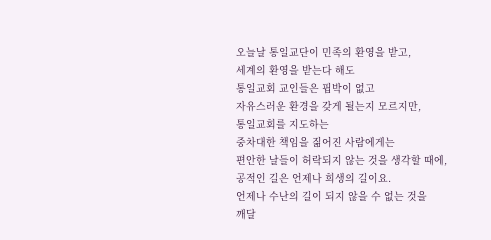오늘날 통일교단이 민족의 환영을 받고,
세계의 환영을 받는다 해도
통일교회 교인들은 핍박이 없고
자유스러운 환경을 갖게 될는지 모르지만,
통일교회를 지도하는
중차대한 책임을 짊어진 사람에게는
편안한 날들이 허락되지 않는 것을 생각할 때에,
공적인 길은 언제나 희생의 길이요.
언제나 수난의 길이 되지 않을 수 없는 것을
깨달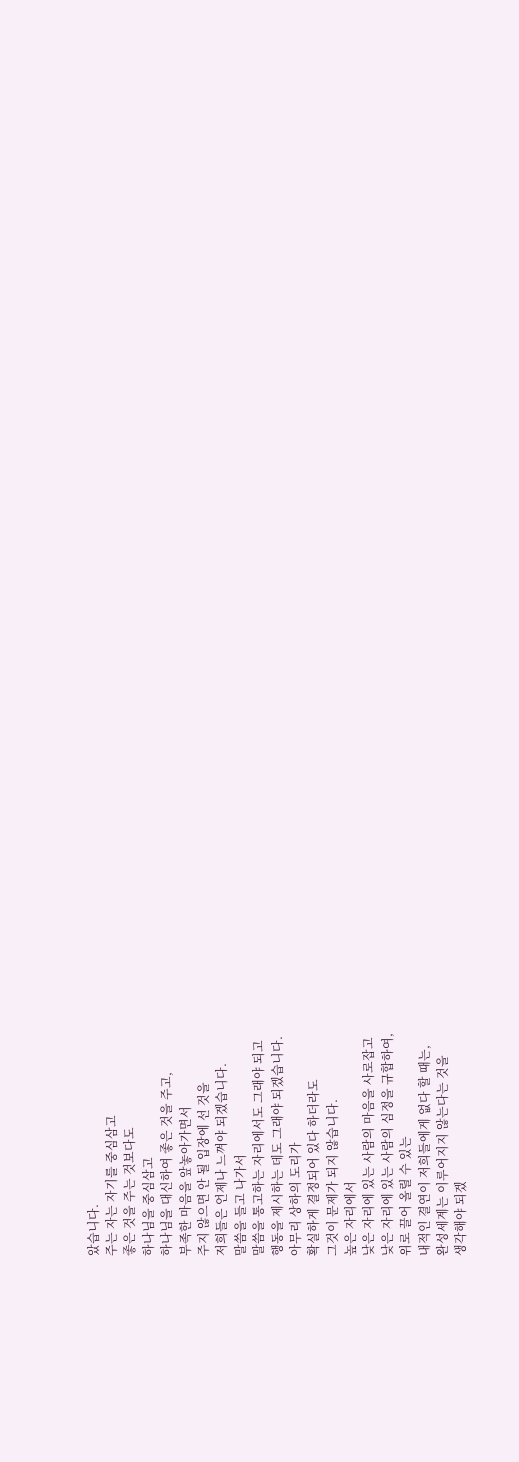았습니다.
주는 자는 자기를 중심삼고
좋은 것을 주는 것보다도
하나님을 중심삼고
하나님을 대신하여 좋은 것을 주고,
부족한 마음을 앞놓아가면서
주지 않으면 안 될 입장에 선 것을
저희들은 언제나 느껴야 되겠습니다.
말씀을 들고 나가서
말씀을 통고하는 자리에서도 그래야 되고
행동을 제시하는 데도 그래야 되겠습니다.
아무리 상하의 도리가
확실하게 결정되어 있다 하더라도
그것이 문제가 되지 않습니다.
높은 자리에서
낮은 자리에 있는 사람의 마음을 사로잡고
낮은 자리에 있는 사람의 심정을 규합하여,
위로 끌어 올릴 수 있는
내적인 결연이 저희들에게 없다 할 때는,
완성세계는 이루어지지 않는다는 것을
생각해야 되겠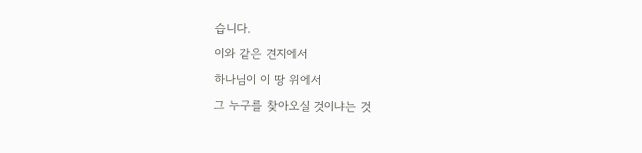습니다.
이와 같은 견지에서
하나님이 이 땅 위에서
그 누구를 찾아오실 것이냐는 것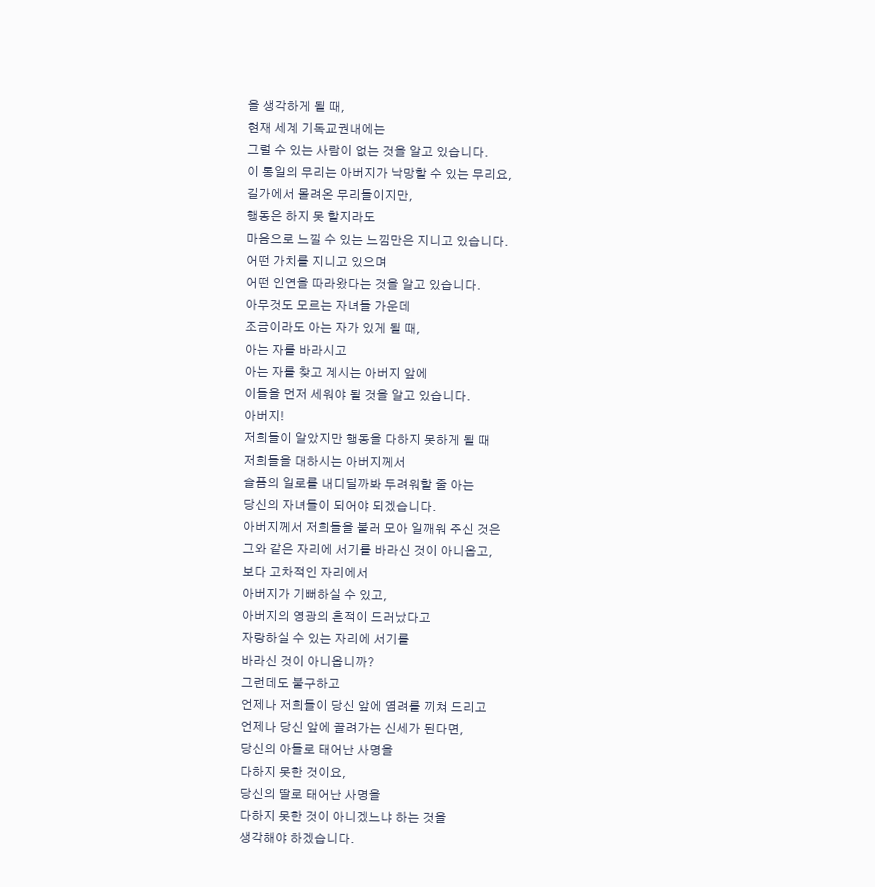을 생각하게 될 때,
현재 세계 기독교권내에는
그럴 수 있는 사람이 없는 것을 알고 있습니다.
이 통일의 무리는 아버지가 낙망할 수 있는 무리요,
길가에서 몰려온 무리들이지만,
행동은 하지 못 할지라도
마음으로 느낄 수 있는 느낌만은 지니고 있습니다.
어떤 가치를 지니고 있으며
어떤 인연을 따라왔다는 것을 알고 있습니다.
아무것도 모르는 자녀들 가운데
조금이라도 아는 자가 있게 될 때,
아는 자를 바라시고
아는 자를 찾고 계시는 아버지 앞에
이들을 먼저 세워야 될 것을 알고 있습니다.
아버지!
저희들이 알았지만 행동을 다하지 못하게 될 때
저희들을 대하시는 아버지께서
슬픔의 일로를 내디딜까봐 두려워할 줄 아는
당신의 자녀들이 되어야 되겠습니다.
아버지께서 저희들을 불러 모아 일깨워 주신 것은
그와 같은 자리에 서기를 바라신 것이 아니옵고,
보다 고차적인 자리에서
아버지가 기뻐하실 수 있고,
아버지의 영광의 흔적이 드러났다고
자랑하실 수 있는 자리에 서기를
바라신 것이 아니옵니까?
그런데도 불구하고
언제나 저희들이 당신 앞에 염려를 끼쳐 드리고
언제나 당신 앞에 끌려가는 신세가 된다면,
당신의 아들로 태어난 사명을
다하지 못한 것이요,
당신의 딸로 태어난 사명을
다하지 못한 것이 아니겠느냐 하는 것을
생각해야 하겠습니다.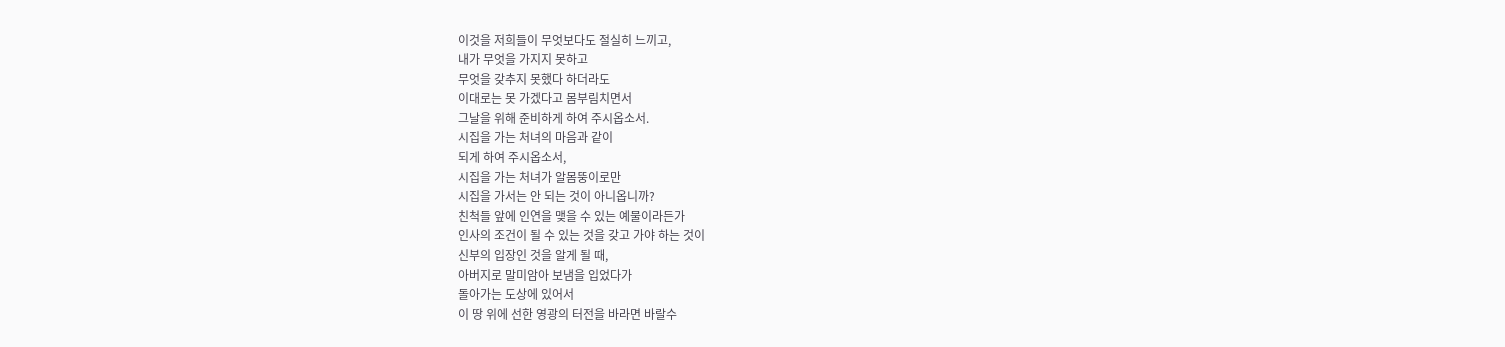이것을 저희들이 무엇보다도 절실히 느끼고,
내가 무엇을 가지지 못하고
무엇을 갖추지 못했다 하더라도
이대로는 못 가겠다고 몸부림치면서
그날을 위해 준비하게 하여 주시옵소서.
시집을 가는 처녀의 마음과 같이
되게 하여 주시옵소서,
시집을 가는 처녀가 알몸뚱이로만
시집을 가서는 안 되는 것이 아니옵니까?
친척들 앞에 인연을 맺을 수 있는 예물이라든가
인사의 조건이 될 수 있는 것을 갖고 가야 하는 것이
신부의 입장인 것을 알게 될 때,
아버지로 말미암아 보냄을 입었다가
돌아가는 도상에 있어서
이 땅 위에 선한 영광의 터전을 바라면 바랄수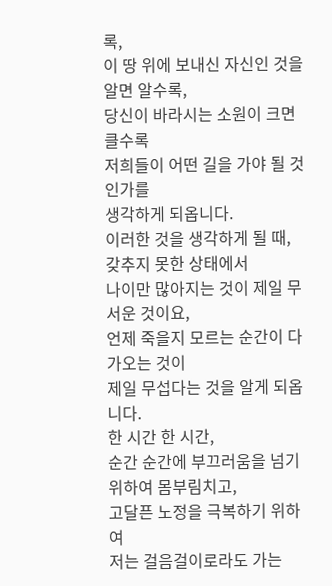록,
이 땅 위에 보내신 자신인 것을 알면 알수록,
당신이 바라시는 소원이 크면 클수록
저희들이 어떤 길을 가야 될 것인가를
생각하게 되옵니다.
이러한 것을 생각하게 될 때,
갖추지 못한 상태에서
나이만 많아지는 것이 제일 무서운 것이요,
언제 죽을지 모르는 순간이 다가오는 것이
제일 무섭다는 것을 알게 되옵니다.
한 시간 한 시간,
순간 순간에 부끄러움을 넘기 위하여 몸부림치고,
고달픈 노정을 극복하기 위하여
저는 걸음걸이로라도 가는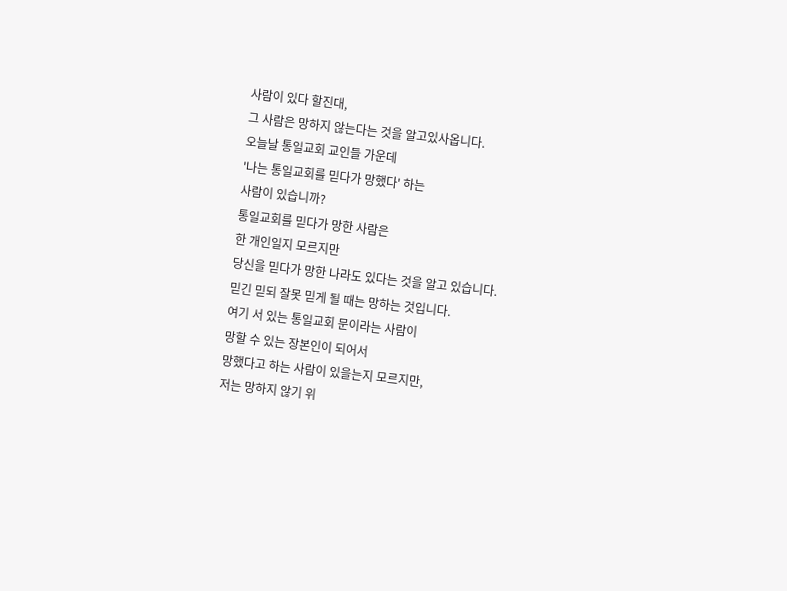사람이 있다 할진대,
그 사람은 망하지 않는다는 것을 알고있사옵니다.
오늘날 통일교회 교인들 가운데
'나는 통일교회를 믿다가 망했다' 하는
사람이 있습니까?
통일교회를 믿다가 망한 사람은
한 개인일지 모르지만
당신을 믿다가 망한 나라도 있다는 것을 알고 있습니다.
믿긴 믿되 잘못 믿게 될 때는 망하는 것입니다.
여기 서 있는 통일교회 문이라는 사람이
망할 수 있는 장본인이 되어서
망했다고 하는 사람이 있을는지 모르지만,
저는 망하지 않기 위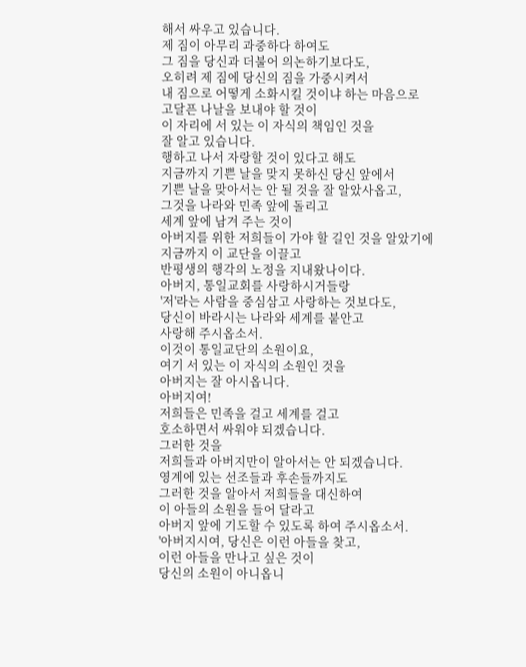해서 싸우고 있습니다.
제 짐이 아무리 과중하다 하여도
그 짐을 당신과 더불어 의논하기보다도,
오히려 제 짐에 당신의 짐을 가중시켜서
내 짐으로 어떻게 소화시킬 것이냐 하는 마음으로
고달픈 나날을 보내야 할 것이
이 자리에 서 있는 이 자식의 책임인 것을
잘 알고 있습니다.
행하고 나서 자랑할 것이 있다고 해도
지금까지 기쁜 날을 맞지 못하신 당신 앞에서
기쁜 날을 맞아서는 안 될 것을 잘 알았사옵고,
그것을 나라와 민족 앞에 돌리고
세계 앞에 남겨 주는 것이
아버지를 위한 저희들이 가야 할 길인 것을 알았기에
지금까지 이 교단을 이끌고
반평생의 행각의 노정을 지내왔나이다.
아버지, 통일교회를 사랑하시거들랑
'저'라는 사람을 중심삼고 사랑하는 것보다도,
당신이 바라시는 나라와 세계를 붙안고
사랑해 주시옵소서.
이것이 통일교단의 소원이요,
여기 서 있는 이 자식의 소원인 것을
아버지는 잘 아시옵니다.
아버지여!
저희들은 민족을 걸고 세계를 걸고
호소하면서 싸워야 되겠습니다.
그러한 것을
저희들과 아버지만이 알아서는 안 되겠습니다.
영계에 있는 선조들과 후손들까지도
그러한 것을 알아서 저희들을 대신하여
이 아들의 소원을 들어 달라고
아버지 앞에 기도할 수 있도록 하여 주시옵소서.
'아버지시여, 당신은 이런 아들을 찾고,
이런 아들을 만나고 싶은 것이
당신의 소원이 아니옵니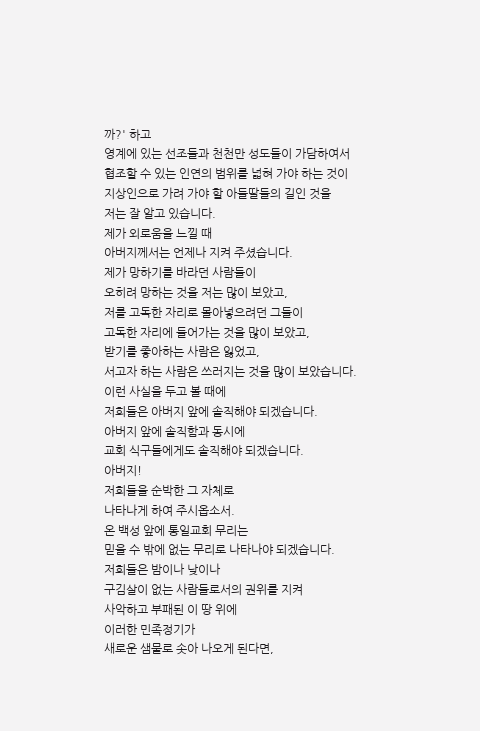까?' 하고
영계에 있는 선조들과 천천만 성도들이 가담하여서
협조할 수 있는 인연의 범위를 넓혀 가야 하는 것이
지상인으로 가려 가야 할 아들딸들의 길인 것을
저는 잘 알고 있습니다.
제가 외로움을 느낄 때
아버지께서는 언제나 지켜 주셨습니다.
제가 망하기를 바라던 사람들이
오히려 망하는 것을 저는 많이 보았고,
저를 고독한 자리로 몰아넣으려던 그들이
고독한 자리에 들어가는 것을 많이 보았고,
받기를 좋아하는 사람은 잃었고,
서고자 하는 사람은 쓰러지는 것을 많이 보았습니다.
이런 사실을 두고 볼 때에
저희들은 아버지 앞에 솔직해야 되겠습니다.
아버지 앞에 솔직함과 동시에
교회 식구들에게도 솔직해야 되겠습니다.
아버지!
저희들을 순박한 그 자체로
나타나게 하여 주시옵소서.
온 백성 앞에 통일교회 무리는
믿을 수 밖에 없는 무리로 나타나야 되겠습니다.
저희들은 밤이나 낮이나
구김살이 없는 사람들로서의 권위를 지켜
사악하고 부패된 이 땅 위에
이러한 민족정기가
새로운 샘물로 솟아 나오게 된다면,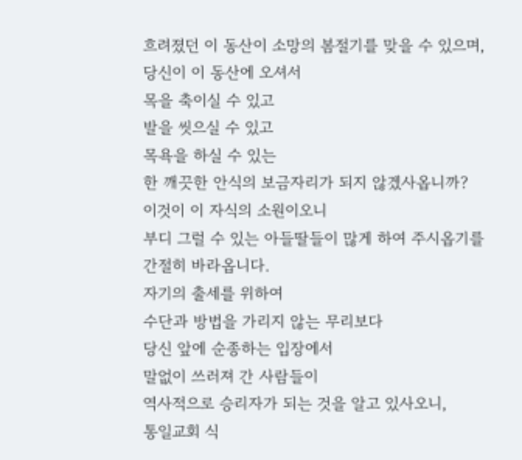흐려졌던 이 동산이 소망의 봄절기를 맞을 수 있으며,
당신이 이 동산에 오셔서
목을 축이실 수 있고
발을 씻으실 수 있고
목욕을 하실 수 있는
한 깨끗한 안식의 보금자리가 되지 않겠사옵니까?
이것이 이 자식의 소원이오니
부디 그럴 수 있는 아들딸들이 많게 하여 주시옵기를
간절히 바라옵니다.
자기의 출세를 위하여
수단과 방법을 가리지 않는 무리보다
당신 앞에 순종하는 입장에서
말없이 쓰러져 간 사람들이
역사적으로 승리자가 되는 것을 알고 있사오니,
통일교회 식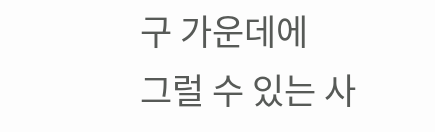구 가운데에
그럴 수 있는 사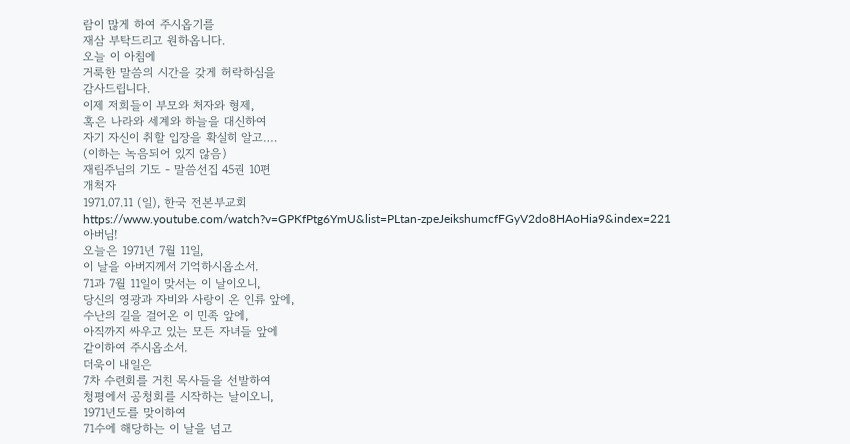람이 많게 하여 주시옵기를
재삼 부탁드리고 원하옵니다.
오늘 이 아침에
거룩한 말씀의 시간을 갖게 허락하심을
감사드립니다.
이제 저희들이 부모와 처자와 형제,
혹은 나라와 세계와 하늘을 대신하여
자기 자신이 취할 입장을 확실히 알고….
(이하는 녹음되어 있지 않음)
재림주님의 기도 - 말씀선집 45권 10편
개척자
1971.07.11 (일), 한국 전본부교회
https://www.youtube.com/watch?v=GPKfPtg6YmU&list=PLtan-zpeJeikshumcfFGyV2do8HAoHia9&index=221
아버님!
오늘은 1971년 7월 11일,
이 날을 아버지께서 기억하시옵소서.
71과 7월 11일이 맞서는 이 날이오니,
당신의 영광과 자비와 사랑이 온 인류 앞에,
수난의 길을 걸어온 이 민족 앞에,
아직까지 싸우고 있는 모든 자녀들 앞에
같이하여 주시옵소서.
더욱이 내일은
7차 수련회를 거친 목사들을 선발하여
청평에서 공청회를 시작하는 날이오니,
1971년도를 맞이하여
71수에 해당하는 이 날을 넘고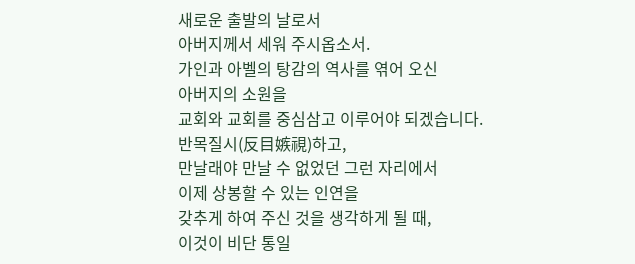새로운 출발의 날로서
아버지께서 세워 주시옵소서.
가인과 아벨의 탕감의 역사를 엮어 오신
아버지의 소원을
교회와 교회를 중심삼고 이루어야 되겠습니다.
반목질시(反目嫉視)하고,
만날래야 만날 수 없었던 그런 자리에서
이제 상봉할 수 있는 인연을
갖추게 하여 주신 것을 생각하게 될 때,
이것이 비단 통일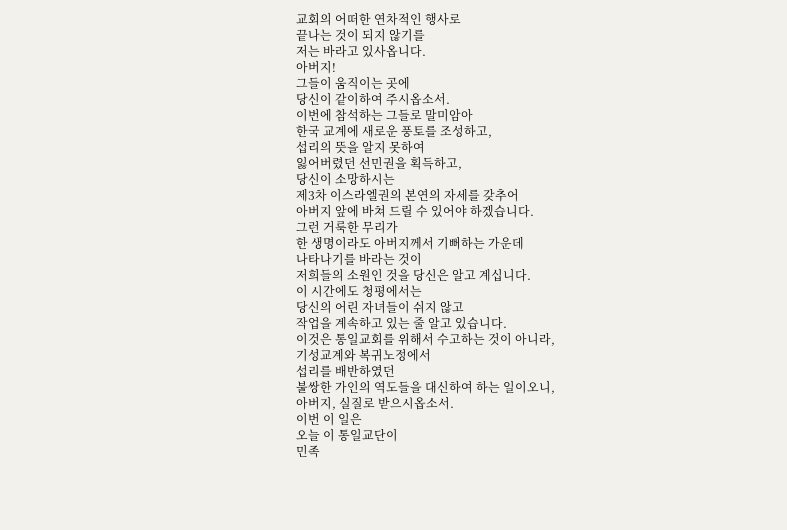교회의 어떠한 연차적인 행사로
끝나는 것이 되지 않기를
저는 바라고 있사옵니다.
아버지!
그들이 움직이는 곳에
당신이 같이하여 주시옵소서.
이번에 참석하는 그들로 말미암아
한국 교계에 새로운 풍토를 조성하고,
섭리의 뜻을 알지 못하여
잃어버렸던 선민권을 획득하고,
당신이 소망하시는
제3차 이스라엘권의 본연의 자세를 갖추어
아버지 앞에 바쳐 드릴 수 있어야 하겠습니다.
그런 거룩한 무리가
한 생명이라도 아버지께서 기뻐하는 가운데
나타나기를 바라는 것이
저희들의 소원인 것을 당신은 알고 계십니다.
이 시간에도 청평에서는
당신의 어린 자녀들이 쉬지 않고
작업을 계속하고 있는 줄 알고 있습니다.
이것은 통일교회를 위해서 수고하는 것이 아니라,
기성교계와 복귀노정에서
섭리를 배반하였던
불쌍한 가인의 역도들을 대신하여 하는 일이오니,
아버지, 실질로 받으시옵소서.
이번 이 일은
오늘 이 통일교단이
민족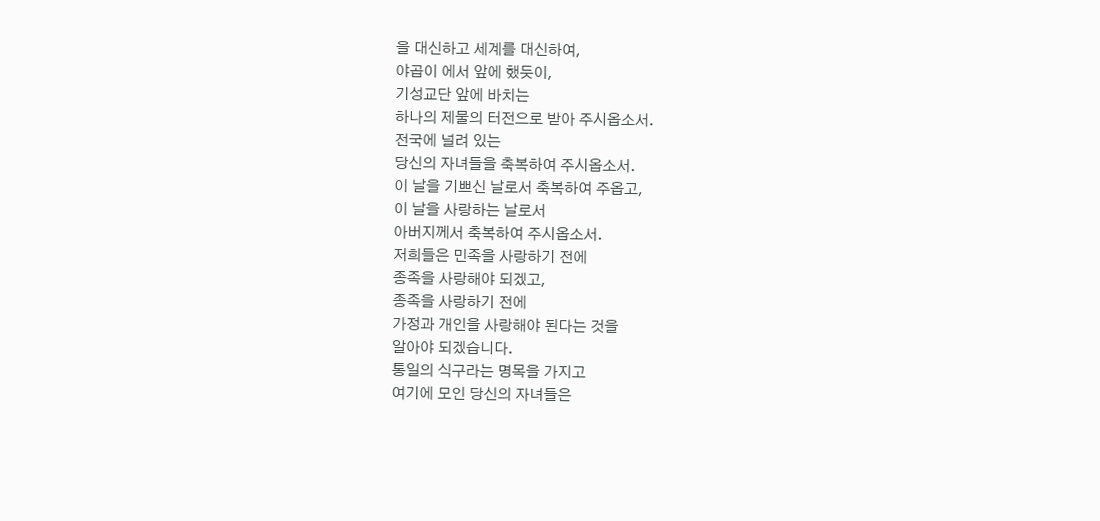을 대신하고 세계를 대신하여,
야곱이 에서 앞에 했듯이,
기성교단 앞에 바치는
하나의 제물의 터전으로 받아 주시옵소서.
전국에 널려 있는
당신의 자녀들을 축복하여 주시옵소서.
이 날을 기쁘신 날로서 축복하여 주옵고,
이 날을 사랑하는 날로서
아버지께서 축복하여 주시옵소서.
저희들은 민족을 사랑하기 전에
종족을 사랑해야 되겠고,
종족을 사랑하기 전에
가정과 개인을 사랑해야 된다는 것을
알아야 되겠습니다.
통일의 식구라는 명목을 가지고
여기에 모인 당신의 자녀들은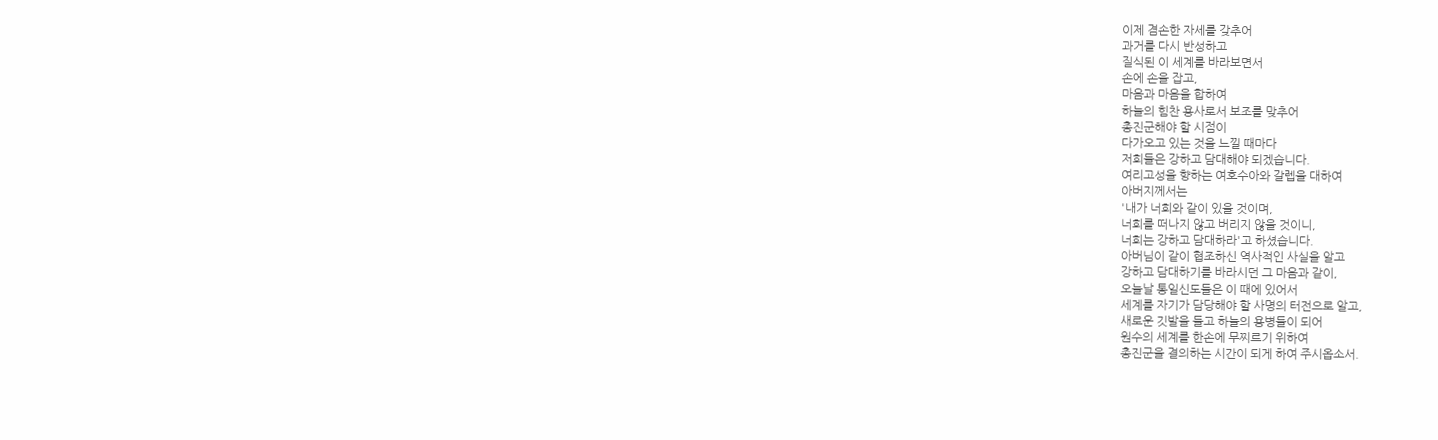이제 겸손한 자세를 갖추어
과거를 다시 반성하고
질식된 이 세계를 바라보면서
손에 손을 잡고,
마음과 마음을 합하여
하늘의 힘찬 용사로서 보조를 맞추어
총진군해야 할 시점이
다가오고 있는 것을 느낄 때마다
저희들은 강하고 담대해야 되겠습니다.
여리고성을 향하는 여호수아와 갈렙을 대하여
아버지께서는
'내가 너희와 같이 있을 것이며,
너희를 떠나지 않고 버리지 않을 것이니,
너희는 강하고 담대하라'고 하셨습니다.
아버님이 같이 협조하신 역사적인 사실을 알고
강하고 담대하기를 바라시던 그 마음과 같이,
오늘날 통일신도들은 이 때에 있어서
세계를 자기가 담당해야 할 사명의 터전으로 알고,
새로운 깃발을 들고 하늘의 용병들이 되어
원수의 세계를 한손에 무찌르기 위하여
총진군을 결의하는 시간이 되게 하여 주시옵소서.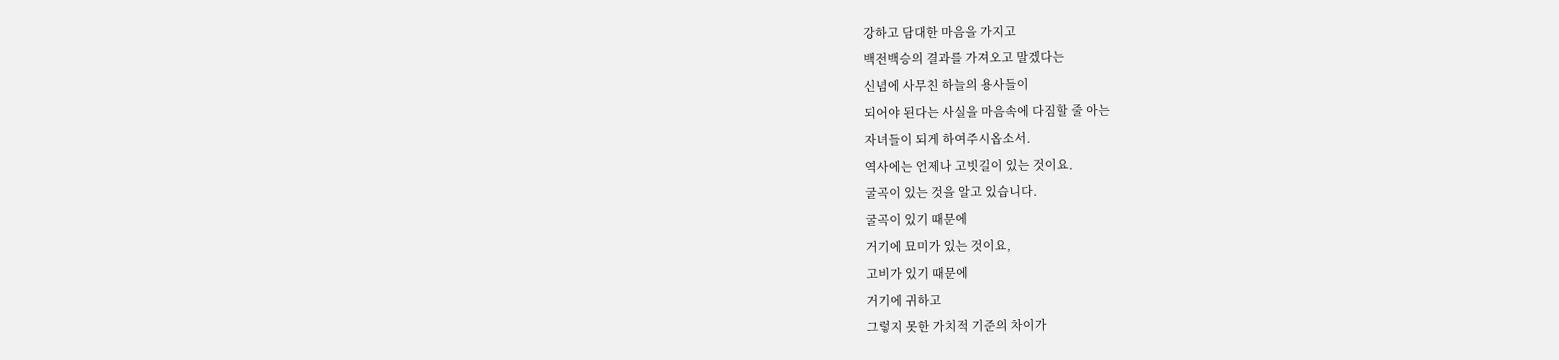강하고 담대한 마음을 가지고
백전백승의 결과를 가져오고 말겠다는
신념에 사무친 하늘의 용사들이
되어야 된다는 사실을 마음속에 다짐할 줄 아는
자녀들이 되게 하여주시옵소서.
역사에는 언제나 고빗길이 있는 것이요.
굴곡이 있는 것을 알고 있습니다.
굴곡이 있기 때문에
거기에 묘미가 있는 것이요,
고비가 있기 때문에
거기에 귀하고
그렇지 못한 가치적 기준의 차이가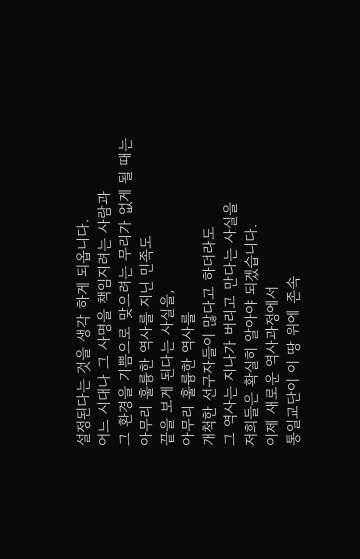설정된다는 것을 생각 하게 되옵니다.
어느 시대나 그 사명을 책임지려는 사람과
그 환경을 기쁨으로 맞으려는 무리가 없게 될 때는
아무리 훌륭한 역사를 지닌 민족도
끝을 보게 된다는 사실을,
아무리 훌륭한 역사를
개척한 선구자들이 많다고 하더라도
그 역사는 지나가 버리고 만다는 사실을
저희들은 확실히 알아야 되겠습니다.
이제 새로운 역사과정에서
통일교단이 이 땅 위에 존속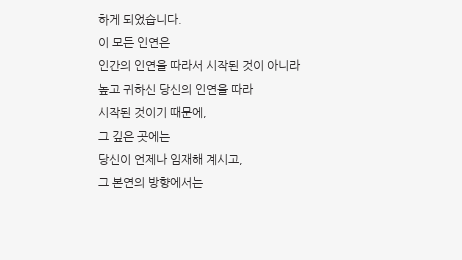하게 되었습니다.
이 모든 인연은
인간의 인연을 따라서 시작된 것이 아니라
높고 귀하신 당신의 인연을 따라
시작된 것이기 때문에,
그 깊은 곳에는
당신이 언제나 임재해 계시고,
그 본연의 방향에서는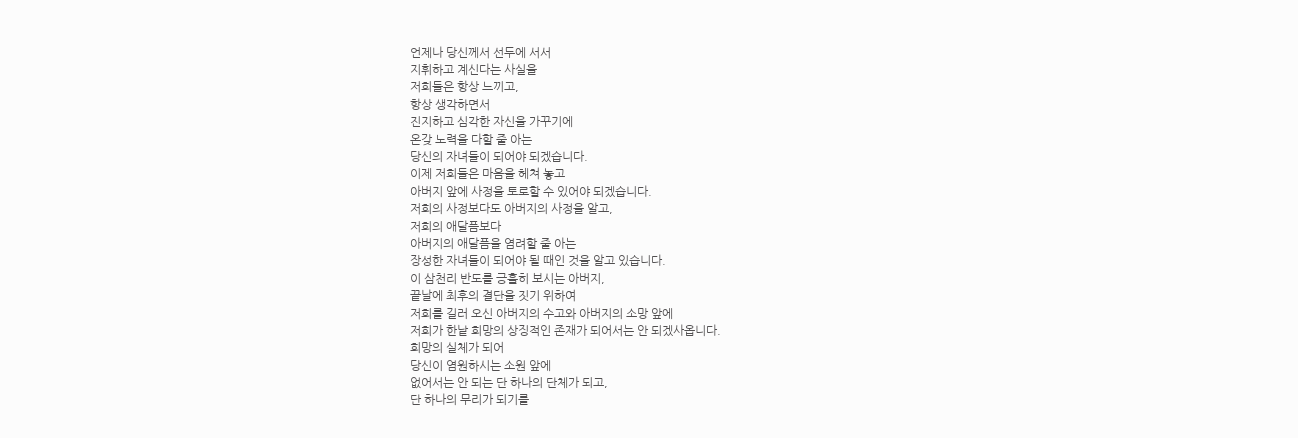언제나 당신께서 선두에 서서
지휘하고 계신다는 사실을
저희들은 항상 느끼고,
항상 생각하면서
진지하고 심각한 자신을 가꾸기에
온갖 노력을 다할 줄 아는
당신의 자녀들이 되어야 되겠습니다.
이제 저희들은 마음을 헤쳐 놓고
아버지 앞에 사정을 토로할 수 있어야 되겠습니다.
저희의 사정보다도 아버지의 사정을 알고,
저희의 애달픔보다
아버지의 애달픔을 염려할 줄 아는
장성한 자녀들이 되어야 될 때인 것을 알고 있습니다.
이 삼천리 반도를 긍휼히 보시는 아버지,
끝날에 최후의 결단을 짓기 위하여
저희를 길러 오신 아버지의 수고와 아버지의 소망 앞에
저희가 한낱 희망의 상징적인 존재가 되어서는 안 되겠사옵니다.
희망의 실체가 되어
당신이 염원하시는 소원 앞에
없어서는 안 되는 단 하나의 단체가 되고,
단 하나의 무리가 되기를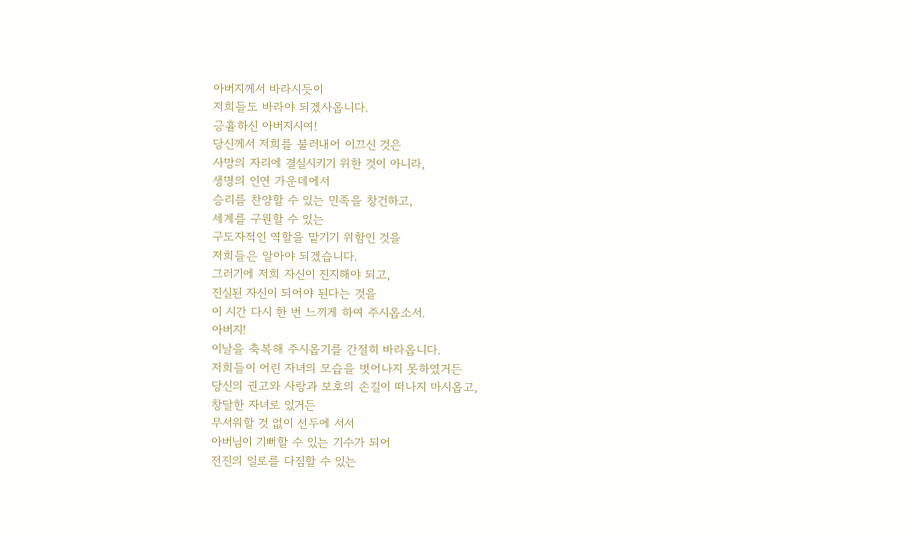아버지께서 바라시듯이
저희들도 바라야 되겠사옵니다.
긍휼하신 아버지시여!
당신께서 저희를 불러내어 이끄신 것은
사망의 자리에 결실시키기 위한 것이 아니라,
생명의 인연 가운데에서
승리를 찬양할 수 있는 민족을 창건하고,
세계를 구원할 수 있는
구도자적인 역할을 맡기기 위함인 것을
저희들은 알아야 되겠습니다.
그러기에 저희 자신이 진지해야 되고,
진실된 자신이 되어야 된다는 것을
이 시간 다시 한 번 느끼게 하여 주시옵소서.
아버지!
이날을 축복해 주시옵기를 간절히 바라옵니다.
저희들이 어린 자녀의 모습을 벗어나지 못하였거든
당신의 권고와 사랑과 보호의 손길이 떠나지 마시옵고,
창달한 자녀로 있거든
무서워할 것 없이 선두에 서서
아버님이 기뻐할 수 있는 기수가 되어
전진의 일로를 다짐할 수 있는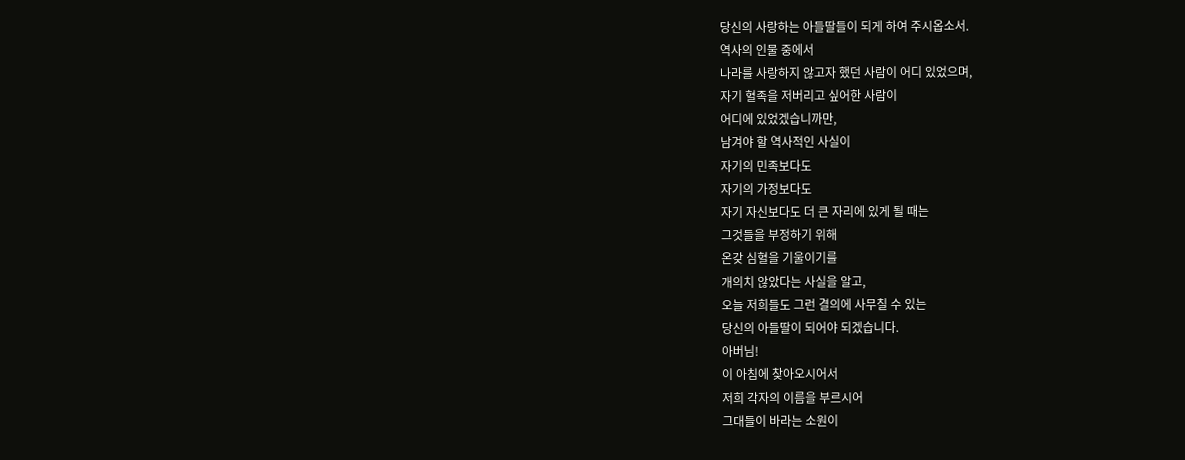당신의 사랑하는 아들딸들이 되게 하여 주시옵소서.
역사의 인물 중에서
나라를 사랑하지 않고자 했던 사람이 어디 있었으며,
자기 혈족을 저버리고 싶어한 사람이
어디에 있었겠습니까만,
남겨야 할 역사적인 사실이
자기의 민족보다도
자기의 가정보다도
자기 자신보다도 더 큰 자리에 있게 될 때는
그것들을 부정하기 위해
온갖 심혈을 기울이기를
개의치 않았다는 사실을 알고,
오늘 저희들도 그런 결의에 사무칠 수 있는
당신의 아들딸이 되어야 되겠습니다.
아버님!
이 아침에 찾아오시어서
저희 각자의 이름을 부르시어
그대들이 바라는 소원이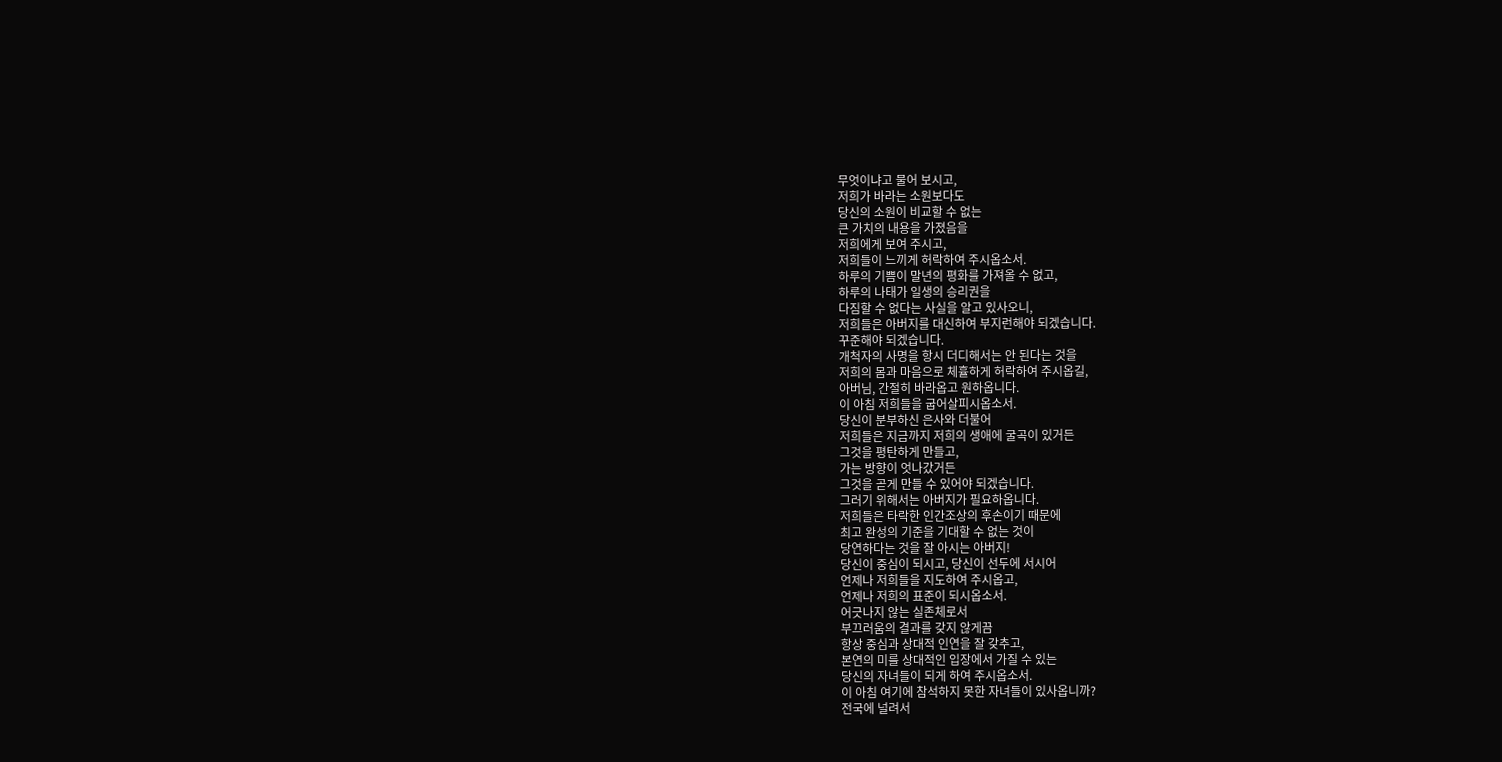무엇이냐고 물어 보시고,
저희가 바라는 소원보다도
당신의 소원이 비교할 수 없는
큰 가치의 내용을 가졌음을
저희에게 보여 주시고,
저희들이 느끼게 허락하여 주시옵소서.
하루의 기쁨이 말년의 평화를 가져올 수 없고,
하루의 나태가 일생의 승리권을
다짐할 수 없다는 사실을 알고 있사오니,
저희들은 아버지를 대신하여 부지런해야 되겠습니다.
꾸준해야 되겠습니다.
개척자의 사명을 항시 더디해서는 안 된다는 것을
저희의 몸과 마음으로 체휼하게 허락하여 주시옵길,
아버님, 간절히 바라옵고 원하옵니다.
이 아침 저희들을 굽어살피시옵소서.
당신이 분부하신 은사와 더불어
저희들은 지금까지 저희의 생애에 굴곡이 있거든
그것을 평탄하게 만들고,
가는 방향이 엇나갔거든
그것을 곧게 만들 수 있어야 되겠습니다.
그러기 위해서는 아버지가 필요하옵니다.
저희들은 타락한 인간조상의 후손이기 때문에
최고 완성의 기준을 기대할 수 없는 것이
당연하다는 것을 잘 아시는 아버지!
당신이 중심이 되시고, 당신이 선두에 서시어
언제나 저희들을 지도하여 주시옵고,
언제나 저희의 표준이 되시옵소서.
어긋나지 않는 실존체로서
부끄러움의 결과를 갖지 않게끔
항상 중심과 상대적 인연을 잘 갖추고,
본연의 미를 상대적인 입장에서 가질 수 있는
당신의 자녀들이 되게 하여 주시옵소서.
이 아침 여기에 참석하지 못한 자녀들이 있사옵니까?
전국에 널려서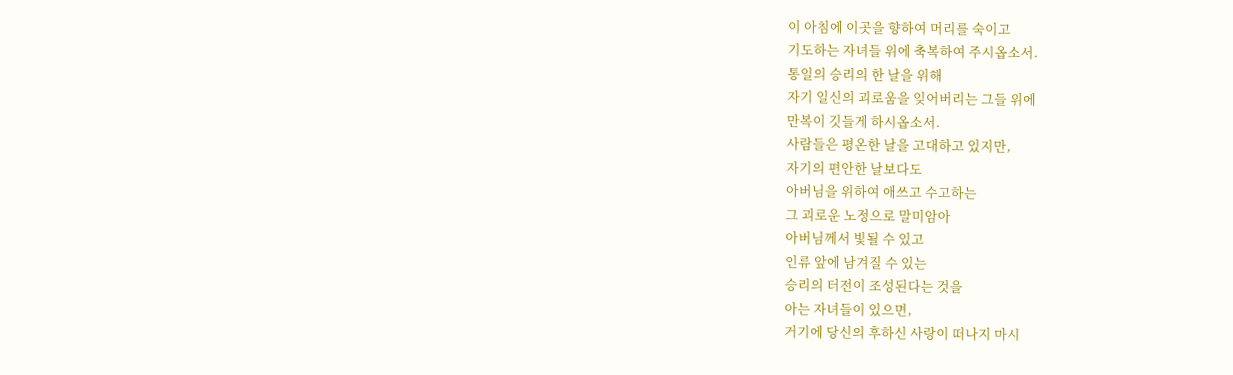이 아침에 이곳을 향하여 머리를 숙이고
기도하는 자녀들 위에 축복하여 주시옵소서.
통일의 승리의 한 날을 위해
자기 일신의 괴로움을 잊어버리는 그들 위에
만복이 깃들게 하시옵소서.
사람들은 평온한 날을 고대하고 있지만,
자기의 편안한 날보다도
아버님을 위하여 애쓰고 수고하는
그 괴로운 노정으로 말미암아
아버님께서 빛될 수 있고
인류 앞에 남겨질 수 있는
승리의 터전이 조성된다는 것을
아는 자녀들이 있으면,
거기에 당신의 후하신 사랑이 떠나지 마시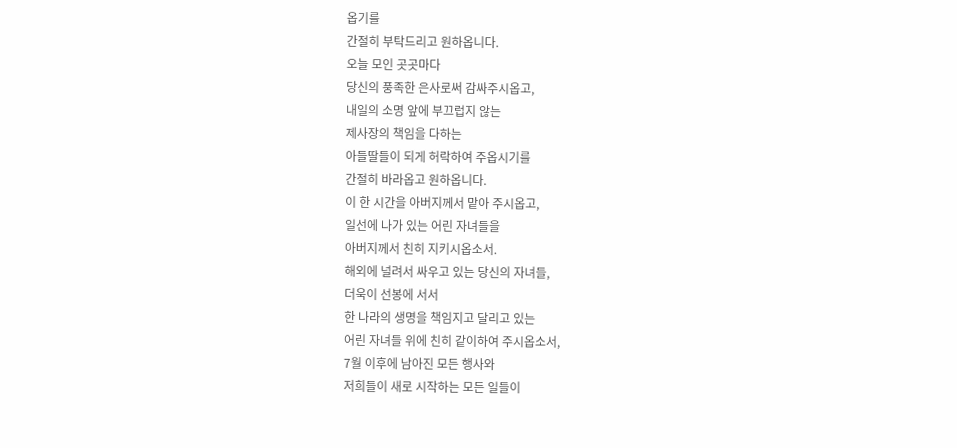옵기를
간절히 부탁드리고 원하옵니다.
오늘 모인 곳곳마다
당신의 풍족한 은사로써 감싸주시옵고,
내일의 소명 앞에 부끄럽지 않는
제사장의 책임을 다하는
아들딸들이 되게 허락하여 주옵시기를
간절히 바라옵고 원하옵니다.
이 한 시간을 아버지께서 맡아 주시옵고,
일선에 나가 있는 어린 자녀들을
아버지께서 친히 지키시옵소서.
해외에 널려서 싸우고 있는 당신의 자녀들,
더욱이 선봉에 서서
한 나라의 생명을 책임지고 달리고 있는
어린 자녀들 위에 친히 같이하여 주시옵소서,
7월 이후에 남아진 모든 행사와
저희들이 새로 시작하는 모든 일들이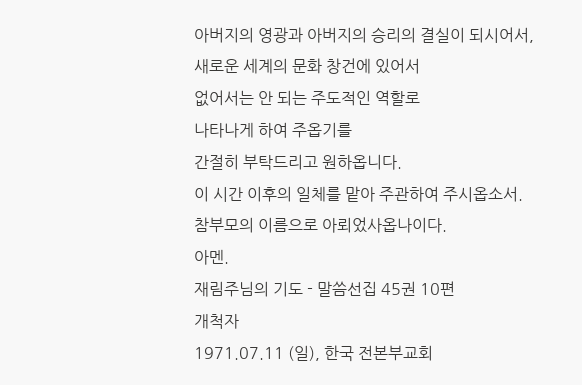아버지의 영광과 아버지의 승리의 결실이 되시어서,
새로운 세계의 문화 창건에 있어서
없어서는 안 되는 주도적인 역할로
나타나게 하여 주옵기를
간절히 부탁드리고 원하옵니다.
이 시간 이후의 일체를 맡아 주관하여 주시옵소서.
참부모의 이름으로 아뢰었사옵나이다.
아멘.
재림주님의 기도 - 말씀선집 45권 10편
개척자
1971.07.11 (일), 한국 전본부교회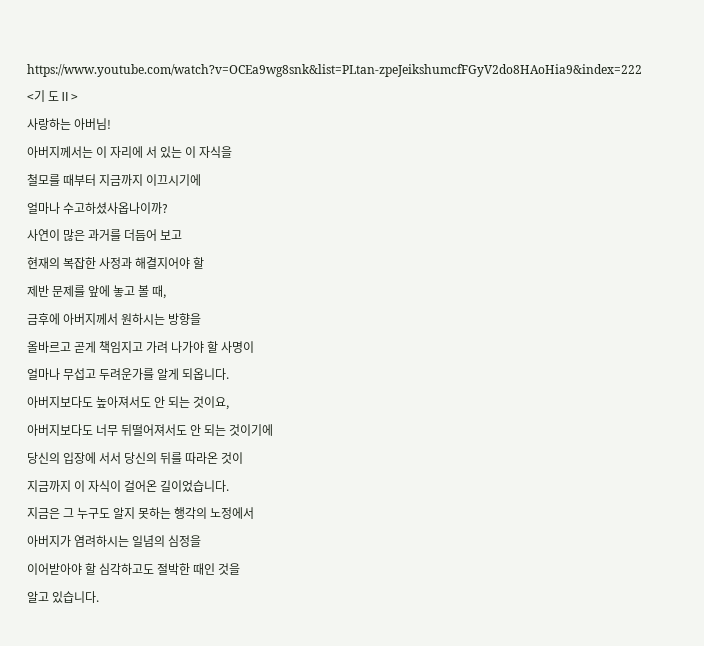https://www.youtube.com/watch?v=OCEa9wg8snk&list=PLtan-zpeJeikshumcfFGyV2do8HAoHia9&index=222
<기 도Ⅱ>
사랑하는 아버님!
아버지께서는 이 자리에 서 있는 이 자식을
철모를 때부터 지금까지 이끄시기에
얼마나 수고하셨사옵나이까?
사연이 많은 과거를 더듬어 보고
현재의 복잡한 사정과 해결지어야 할
제반 문제를 앞에 놓고 볼 때,
금후에 아버지께서 원하시는 방향을
올바르고 곧게 책임지고 가려 나가야 할 사명이
얼마나 무섭고 두려운가를 알게 되옵니다.
아버지보다도 높아져서도 안 되는 것이요,
아버지보다도 너무 뒤떨어져서도 안 되는 것이기에
당신의 입장에 서서 당신의 뒤를 따라온 것이
지금까지 이 자식이 걸어온 길이었습니다.
지금은 그 누구도 알지 못하는 행각의 노정에서
아버지가 염려하시는 일념의 심정을
이어받아야 할 심각하고도 절박한 때인 것을
알고 있습니다.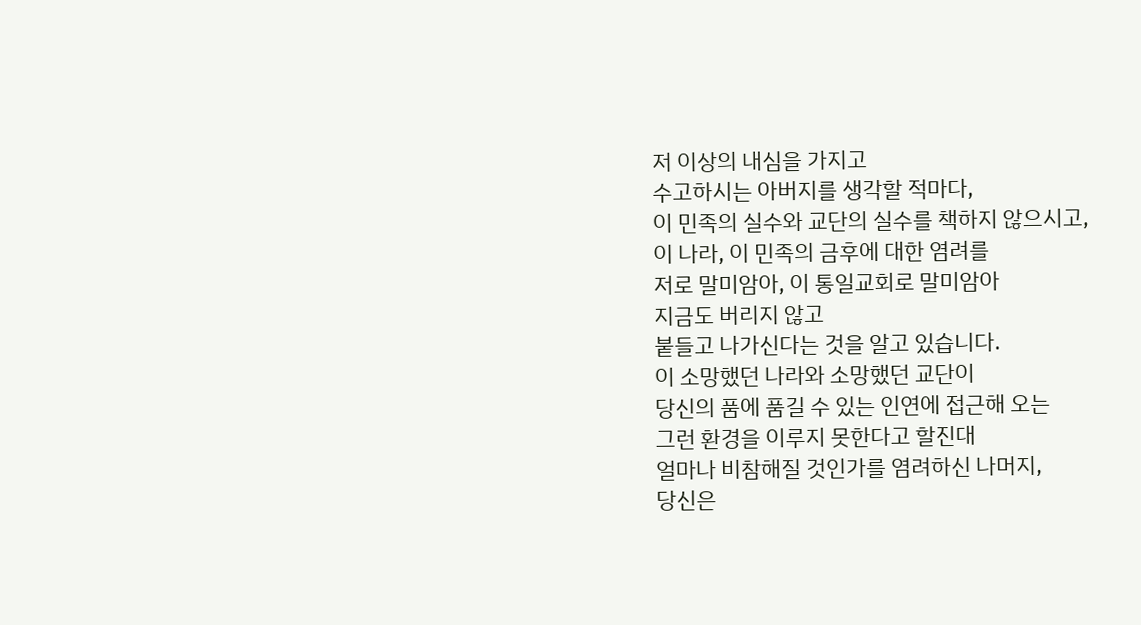저 이상의 내심을 가지고
수고하시는 아버지를 생각할 적마다,
이 민족의 실수와 교단의 실수를 책하지 않으시고,
이 나라, 이 민족의 금후에 대한 염려를
저로 말미암아, 이 통일교회로 말미암아
지금도 버리지 않고
붙들고 나가신다는 것을 알고 있습니다.
이 소망했던 나라와 소망했던 교단이
당신의 품에 품길 수 있는 인연에 접근해 오는
그런 환경을 이루지 못한다고 할진대
얼마나 비참해질 것인가를 염려하신 나머지,
당신은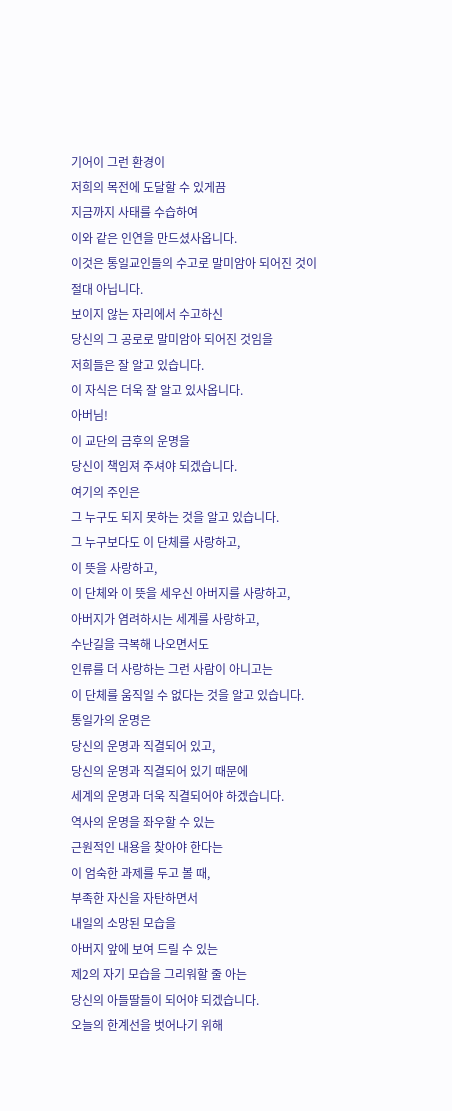기어이 그런 환경이
저희의 목전에 도달할 수 있게끔
지금까지 사태를 수습하여
이와 같은 인연을 만드셨사옵니다.
이것은 통일교인들의 수고로 말미암아 되어진 것이
절대 아닙니다.
보이지 않는 자리에서 수고하신
당신의 그 공로로 말미암아 되어진 것임을
저희들은 잘 알고 있습니다.
이 자식은 더욱 잘 알고 있사옵니다.
아버님!
이 교단의 금후의 운명을
당신이 책임져 주셔야 되겠습니다.
여기의 주인은
그 누구도 되지 못하는 것을 알고 있습니다.
그 누구보다도 이 단체를 사랑하고,
이 뜻을 사랑하고,
이 단체와 이 뜻을 세우신 아버지를 사랑하고,
아버지가 염려하시는 세계를 사랑하고,
수난길을 극복해 나오면서도
인류를 더 사랑하는 그런 사람이 아니고는
이 단체를 움직일 수 없다는 것을 알고 있습니다.
통일가의 운명은
당신의 운명과 직결되어 있고,
당신의 운명과 직결되어 있기 때문에
세계의 운명과 더욱 직결되어야 하겠습니다.
역사의 운명을 좌우할 수 있는
근원적인 내용을 찾아야 한다는
이 엄숙한 과제를 두고 볼 때,
부족한 자신을 자탄하면서
내일의 소망된 모습을
아버지 앞에 보여 드릴 수 있는
제2의 자기 모습을 그리워할 줄 아는
당신의 아들딸들이 되어야 되겠습니다.
오늘의 한계선을 벗어나기 위해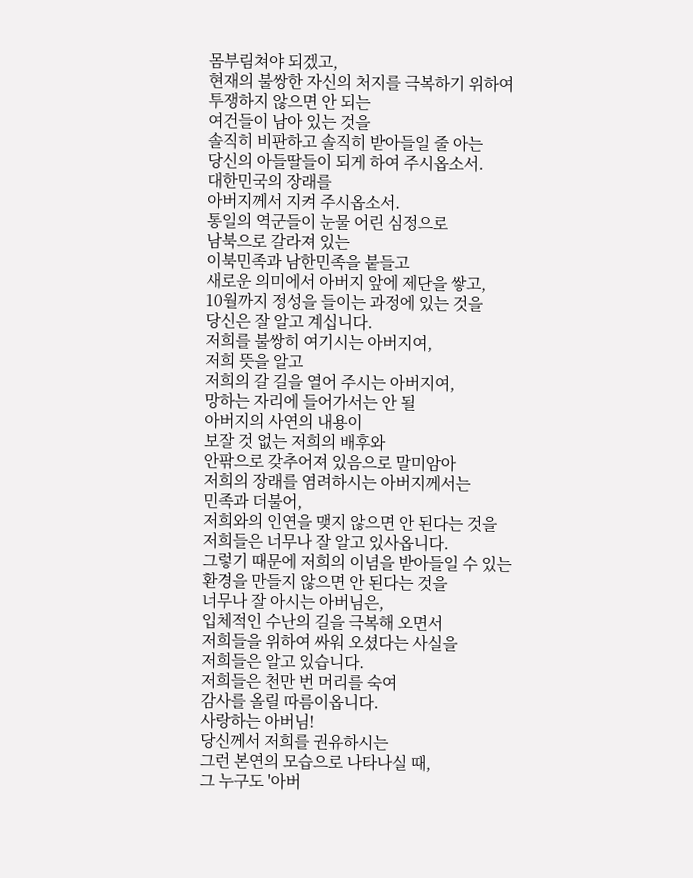몸부림쳐야 되겠고,
현재의 불쌍한 자신의 처지를 극복하기 위하여
투쟁하지 않으면 안 되는
여건들이 남아 있는 것을
솔직히 비판하고 솔직히 받아들일 줄 아는
당신의 아들딸들이 되게 하여 주시옵소서.
대한민국의 장래를
아버지께서 지켜 주시옵소서.
통일의 역군들이 눈물 어린 심정으로
남북으로 갈라져 있는
이북민족과 남한민족을 붙들고
새로운 의미에서 아버지 앞에 제단을 쌓고,
10월까지 정성을 들이는 과정에 있는 것을
당신은 잘 알고 계십니다.
저희를 불쌍히 여기시는 아버지여,
저희 뜻을 알고
저희의 갈 길을 열어 주시는 아버지여,
망하는 자리에 들어가서는 안 될
아버지의 사연의 내용이
보잘 것 없는 저희의 배후와
안팎으로 갖추어져 있음으로 말미암아
저희의 장래를 염려하시는 아버지께서는
민족과 더불어,
저희와의 인연을 맺지 않으면 안 된다는 것을
저희들은 너무나 잘 알고 있사옵니다.
그렇기 때문에 저희의 이념을 받아들일 수 있는
환경을 만들지 않으면 안 된다는 것을
너무나 잘 아시는 아버님은,
입체적인 수난의 길을 극복해 오면서
저희들을 위하여 싸워 오셨다는 사실을
저희들은 알고 있습니다.
저희들은 천만 번 머리를 숙여
감사를 올릴 따름이옵니다.
사랑하는 아버님!
당신께서 저희를 권유하시는
그런 본연의 모습으로 나타나실 때,
그 누구도 '아버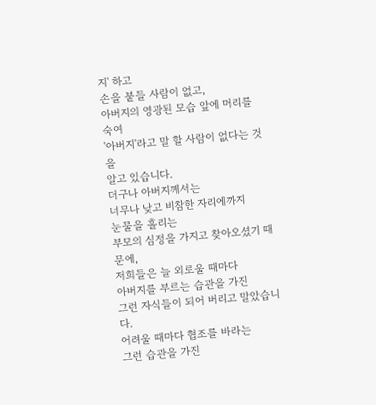지' 하고
손을 붙들 사람이 없고,
아버지의 영광된 모습 앞에 머리를 숙여
'아버지'라고 말 할 사람이 없다는 것을
알고 있습니다.
더구나 아버지께서는
너무나 낮고 비참한 자리에까지
눈물을 흘리는
부모의 심정을 가지고 찾아오셨기 때문에,
저희들은 늘 외로울 때마다
아버지를 부르는 습관을 가진
그런 자식들이 되어 버리고 말았습니다.
어려울 때마다 협조를 바라는
그런 습관을 가진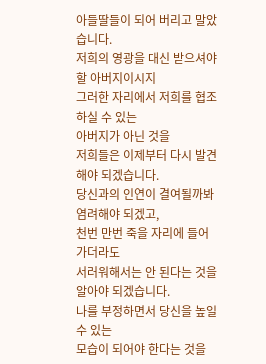아들딸들이 되어 버리고 말았습니다.
저희의 영광을 대신 받으셔야 할 아버지이시지
그러한 자리에서 저희를 협조하실 수 있는
아버지가 아닌 것을
저희들은 이제부터 다시 발견해야 되겠습니다.
당신과의 인연이 결여될까봐 염려해야 되겠고,
천번 만번 죽을 자리에 들어가더라도
서러워해서는 안 된다는 것을
알아야 되겠습니다.
나를 부정하면서 당신을 높일 수 있는
모습이 되어야 한다는 것을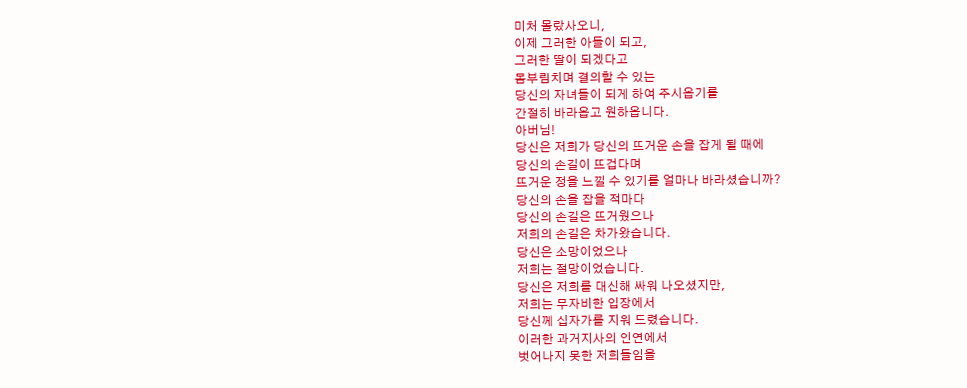미처 몰랐사오니,
이제 그러한 아들이 되고,
그러한 딸이 되겠다고
몸부림치며 결의할 수 있는
당신의 자녀들이 되게 하여 주시옵기를
간절히 바라옵고 원하옵니다.
아버님!
당신은 저희가 당신의 뜨거운 손을 잡게 될 때에
당신의 손길이 뜨겁다며
뜨거운 정을 느낄 수 있기를 얼마나 바라셨습니까?
당신의 손을 잡을 적마다
당신의 손길은 뜨거웠으나
저희의 손길은 차가왔습니다.
당신은 소망이었으나
저희는 절망이었습니다.
당신은 저희를 대신해 싸워 나오셨지만,
저희는 무자비한 입장에서
당신께 십자가를 지워 드렸습니다.
이러한 과거지사의 인연에서
벗어나지 못한 저희들임을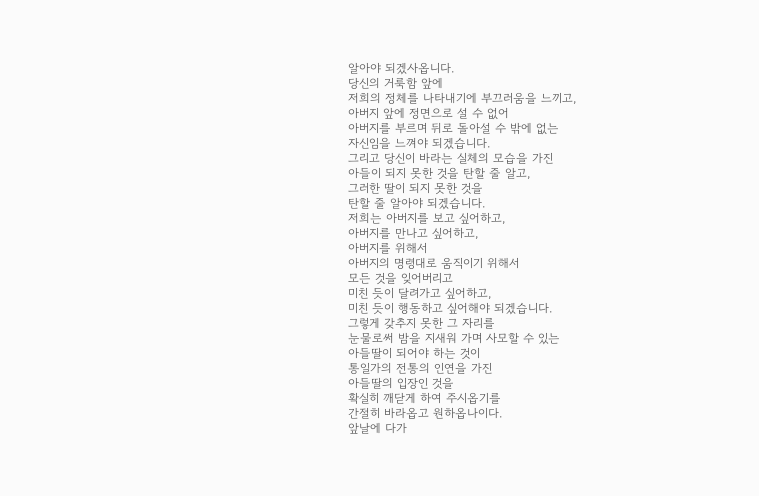알아야 되겠사옵니다.
당신의 거룩함 앞에
저희의 정체를 나타내기에 부끄러움을 느끼고,
아버지 앞에 정면으로 설 수 없어
아버지를 부르며 뒤로 돌아설 수 밖에 없는
자신임을 느껴야 되겠습니다.
그리고 당신이 바라는 실체의 모습을 가진
아들이 되지 못한 것을 탄할 줄 알고,
그러한 딸이 되지 못한 것을
탄할 줄 알아야 되겠습니다.
저희는 아버지를 보고 싶어하고,
아버지를 만나고 싶어하고,
아버지를 위해서
아버지의 명령대로 움직이기 위해서
모든 것을 잊어버리고
미친 듯이 달려가고 싶어하고,
미친 듯이 행동하고 싶어해야 되겠습니다.
그렇게 갖추지 못한 그 자리를
눈물로써 밤을 지새워 가며 사모할 수 있는
아들딸이 되어야 하는 것이
통일가의 전통의 인연을 가진
아들딸의 입장인 것을
확실히 깨닫게 하여 주시옵기를
간절히 바라옵고 원하옵나이다.
앞날에 다가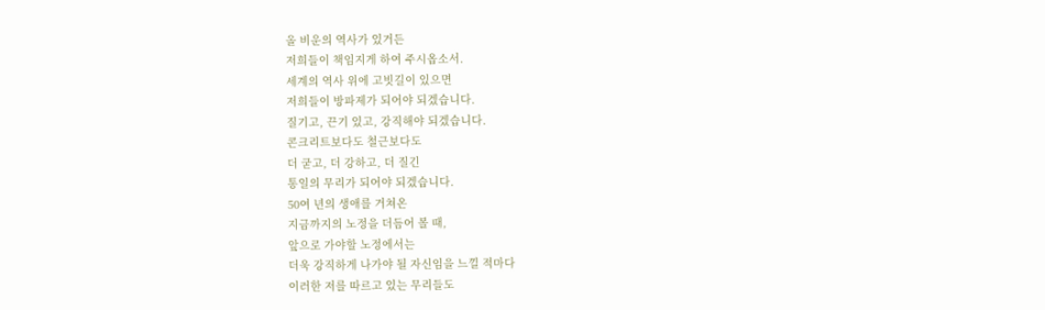올 비운의 역사가 있거든
저희들이 책임지게 하여 주시옵소서.
세계의 역사 위에 고빗길이 있으면
저희들이 방파제가 되어야 되겠습니다.
질기고, 끈기 있고, 강직해야 되겠습니다.
콘크리트보다도 철근보다도
더 굳고, 더 강하고, 더 질긴
통일의 무리가 되어야 되겠습니다.
50여 년의 생애를 거쳐온
지금까지의 노정을 더듬어 볼 때,
앞으로 가야할 노정에서는
더욱 강직하게 나가야 될 자신임을 느낄 적마다
이러한 저를 따르고 있는 무리들도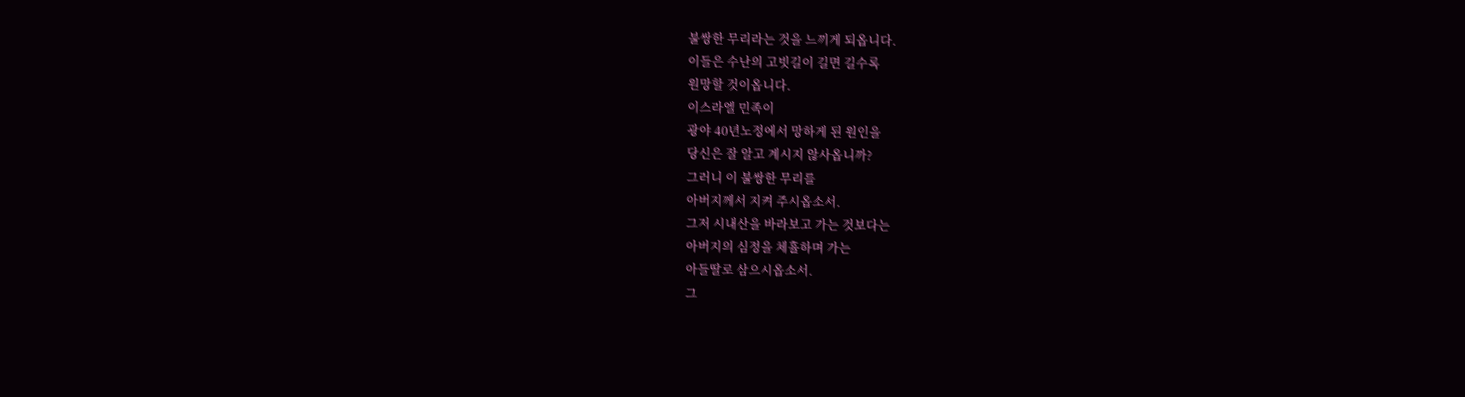불쌍한 무리라는 것을 느끼게 되옵니다.
이들은 수난의 고빗길이 길면 길수록
원망할 것이옵니다.
이스라엘 민족이
광야 40년노정에서 망하게 된 원인을
당신은 잘 알고 계시지 않사옵니까?
그러니 이 불쌍한 무리를
아버지께서 지켜 주시옵소서.
그저 시내산을 바라보고 가는 것보다는
아버지의 심정을 체휼하며 가는
아들딸로 삼으시옵소서.
그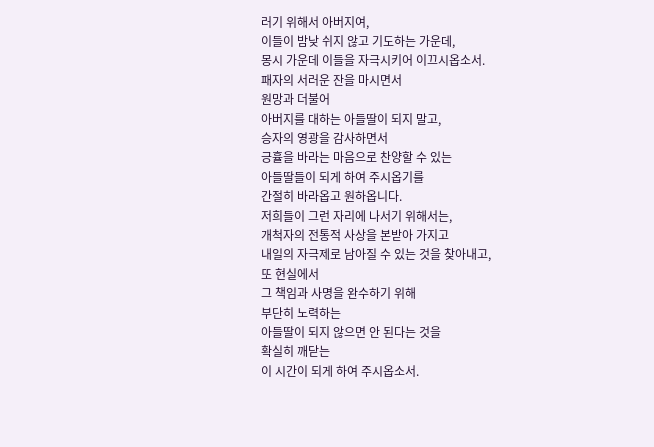러기 위해서 아버지여,
이들이 밤낮 쉬지 않고 기도하는 가운데,
몽시 가운데 이들을 자극시키어 이끄시옵소서.
패자의 서러운 잔을 마시면서
원망과 더불어
아버지를 대하는 아들딸이 되지 말고,
승자의 영광을 감사하면서
긍휼을 바라는 마음으로 찬양할 수 있는
아들딸들이 되게 하여 주시옵기를
간절히 바라옵고 원하옵니다.
저희들이 그런 자리에 나서기 위해서는,
개척자의 전통적 사상을 본받아 가지고
내일의 자극제로 남아질 수 있는 것을 찾아내고,
또 현실에서
그 책임과 사명을 완수하기 위해
부단히 노력하는
아들딸이 되지 않으면 안 된다는 것을
확실히 깨닫는
이 시간이 되게 하여 주시옵소서.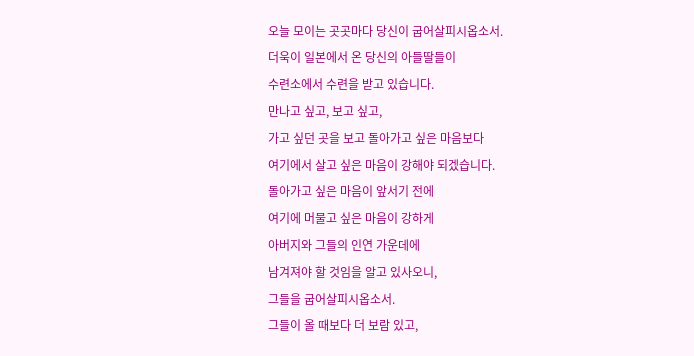오늘 모이는 곳곳마다 당신이 굽어살피시옵소서.
더욱이 일본에서 온 당신의 아들딸들이
수련소에서 수련을 받고 있습니다.
만나고 싶고, 보고 싶고,
가고 싶던 곳을 보고 돌아가고 싶은 마음보다
여기에서 살고 싶은 마음이 강해야 되겠습니다.
돌아가고 싶은 마음이 앞서기 전에
여기에 머물고 싶은 마음이 강하게
아버지와 그들의 인연 가운데에
남겨져야 할 것임을 알고 있사오니,
그들을 굽어살피시옵소서.
그들이 올 때보다 더 보람 있고,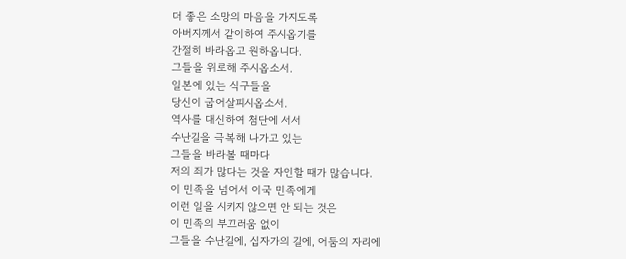더 좋은 소망의 마음을 가지도록
아버지께서 같이하여 주시옵기를
간절히 바라옵고 원하옵니다.
그들을 위로해 주시옵소서.
일본에 있는 식구들을
당신이 굽어살피시옵소서.
역사를 대신하여 첨단에 서서
수난길을 극복해 나가고 있는
그들을 바라볼 때마다
저의 죄가 많다는 것을 자인할 때가 많습니다.
이 민족을 넘어서 이국 민족에게
이런 일을 시키지 않으면 안 되는 것은
이 민족의 부끄러움 없이
그들을 수난길에, 십자가의 길에, 어둠의 자리에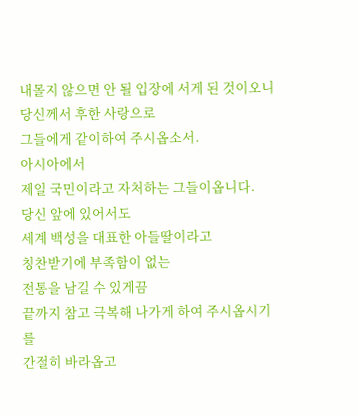내몰지 않으면 안 될 입장에 서게 된 것이오니
당신께서 후한 사랑으로
그들에게 같이하여 주시옵소서.
아시아에서
제일 국민이라고 자처하는 그들이옵니다.
당신 앞에 있어서도
세계 백성을 대표한 아들딸이라고
칭찬받기에 부족함이 없는
전통을 남길 수 있게끔
끝까지 참고 극복해 나가게 하여 주시옵시기를
간절히 바라옵고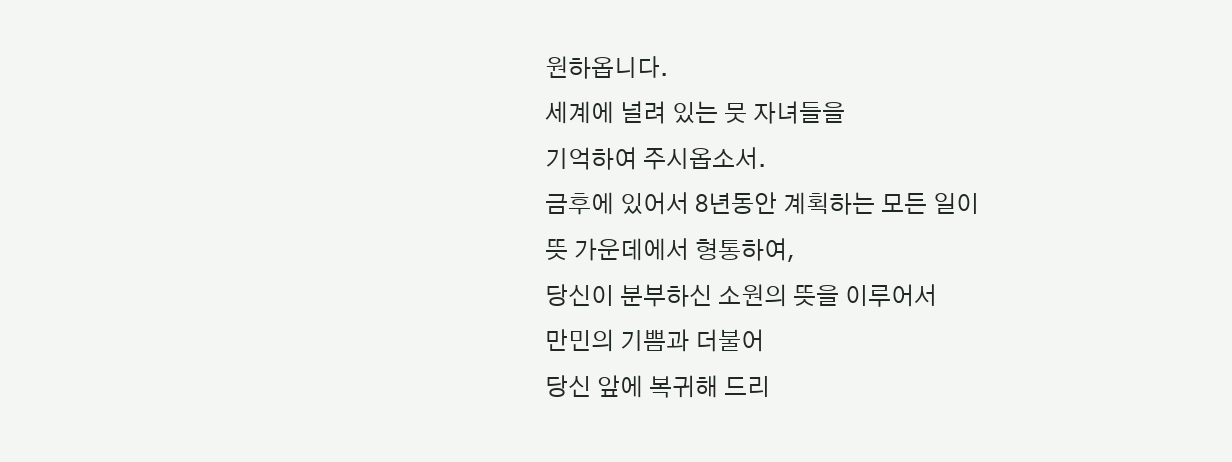원하옵니다.
세계에 널려 있는 뭇 자녀들을
기억하여 주시옵소서.
금후에 있어서 8년동안 계획하는 모든 일이
뜻 가운데에서 형통하여,
당신이 분부하신 소원의 뜻을 이루어서
만민의 기쁨과 더불어
당신 앞에 복귀해 드리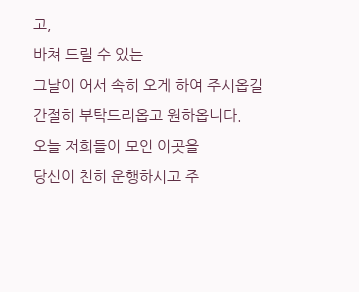고,
바쳐 드릴 수 있는
그날이 어서 속히 오게 하여 주시옵길
간절히 부탁드리옵고 원하옵니다.
오늘 저희들이 모인 이곳을
당신이 친히 운행하시고 주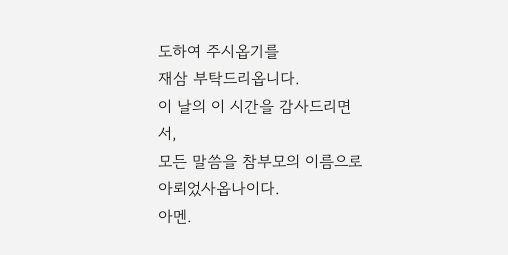도하여 주시옵기를
재삼 부탁드리옵니다.
이 날의 이 시간을 감사드리면서,
모든 말씀을 참부모의 이름으로 아뢰었사옵나이다.
아멘.